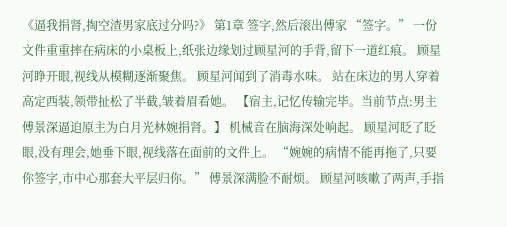《逼我捐肾,掏空渣男家底过分吗?》 第1章 签字,然后滚出傅家 “签字。” 一份文件重重摔在病床的小桌板上,纸张边缘划过顾星河的手背,留下一道红痕。 顾星河睁开眼,视线从模糊逐渐聚焦。 顾星河闻到了消毒水味。 站在床边的男人穿着高定西装,领带扯松了半截,皱着眉看她。 【宿主,记忆传输完毕。当前节点:男主傅景深逼迫原主为白月光林婉捐肾。】 机械音在脑海深处响起。 顾星河眨了眨眼,没有理会,她垂下眼,视线落在面前的文件上。 “婉婉的病情不能再拖了,只要你签字,市中心那套大平层归你。” 傅景深满脸不耐烦。 顾星河咳嗽了两声,手指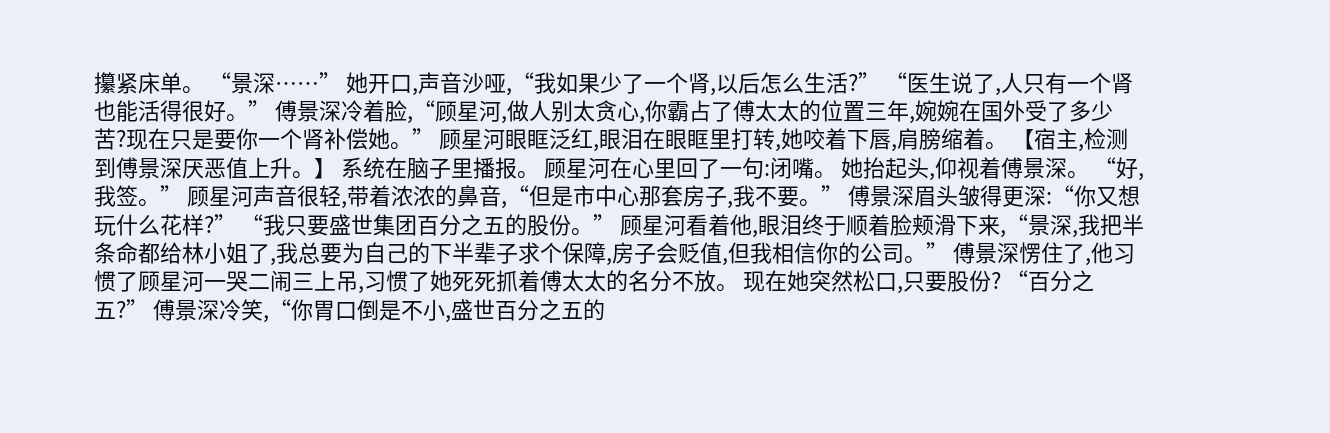攥紧床单。 “景深……” 她开口,声音沙哑,“我如果少了一个肾,以后怎么生活?” “医生说了,人只有一个肾也能活得很好。” 傅景深冷着脸,“顾星河,做人别太贪心,你霸占了傅太太的位置三年,婉婉在国外受了多少苦?现在只是要你一个肾补偿她。” 顾星河眼眶泛红,眼泪在眼眶里打转,她咬着下唇,肩膀缩着。 【宿主,检测到傅景深厌恶值上升。】 系统在脑子里播报。 顾星河在心里回了一句:闭嘴。 她抬起头,仰视着傅景深。 “好,我签。” 顾星河声音很轻,带着浓浓的鼻音,“但是市中心那套房子,我不要。” 傅景深眉头皱得更深:“你又想玩什么花样?” “我只要盛世集团百分之五的股份。” 顾星河看着他,眼泪终于顺着脸颊滑下来,“景深,我把半条命都给林小姐了,我总要为自己的下半辈子求个保障,房子会贬值,但我相信你的公司。” 傅景深愣住了,他习惯了顾星河一哭二闹三上吊,习惯了她死死抓着傅太太的名分不放。 现在她突然松口,只要股份? “百分之五?” 傅景深冷笑,“你胃口倒是不小,盛世百分之五的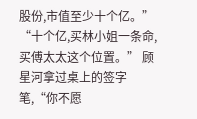股份,市值至少十个亿。” “十个亿,买林小姐一条命,买傅太太这个位置。” 顾星河拿过桌上的签字笔,“你不愿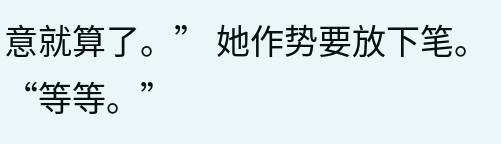意就算了。” 她作势要放下笔。 “等等。”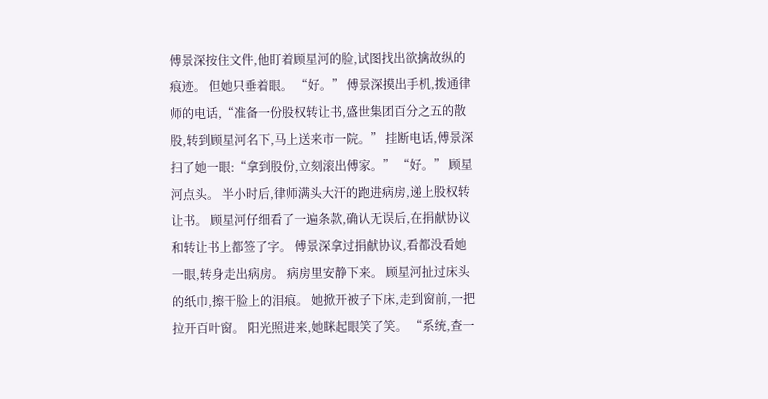傅景深按住文件,他盯着顾星河的脸,试图找出欲擒故纵的痕迹。 但她只垂着眼。 “好。” 傅景深摸出手机,拨通律师的电话,“准备一份股权转让书,盛世集团百分之五的散股,转到顾星河名下,马上送来市一院。” 挂断电话,傅景深扫了她一眼:“拿到股份,立刻滚出傅家。” “好。” 顾星河点头。 半小时后,律师满头大汗的跑进病房,递上股权转让书。 顾星河仔细看了一遍条款,确认无误后,在捐献协议和转让书上都签了字。 傅景深拿过捐献协议,看都没看她一眼,转身走出病房。 病房里安静下来。 顾星河扯过床头的纸巾,擦干脸上的泪痕。 她掀开被子下床,走到窗前,一把拉开百叶窗。 阳光照进来,她眯起眼笑了笑。 “系统,查一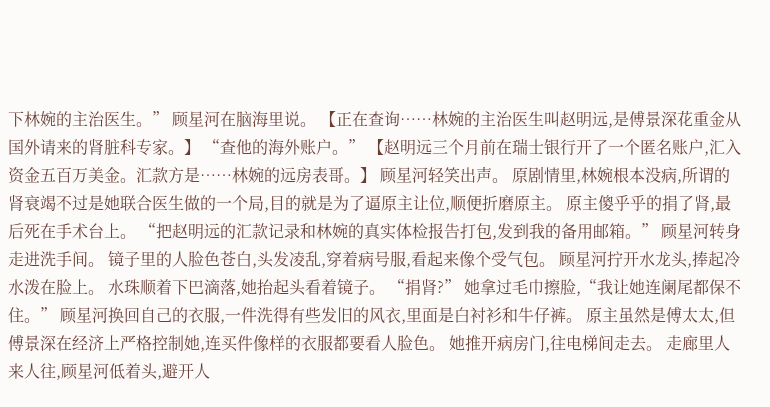下林婉的主治医生。” 顾星河在脑海里说。 【正在查询……林婉的主治医生叫赵明远,是傅景深花重金从国外请来的肾脏科专家。】 “查他的海外账户。” 【赵明远三个月前在瑞士银行开了一个匿名账户,汇入资金五百万美金。汇款方是……林婉的远房表哥。】 顾星河轻笑出声。 原剧情里,林婉根本没病,所谓的肾衰竭不过是她联合医生做的一个局,目的就是为了逼原主让位,顺便折磨原主。 原主傻乎乎的捐了肾,最后死在手术台上。 “把赵明远的汇款记录和林婉的真实体检报告打包,发到我的备用邮箱。” 顾星河转身走进洗手间。 镜子里的人脸色苍白,头发凌乱,穿着病号服,看起来像个受气包。 顾星河拧开水龙头,捧起冷水泼在脸上。 水珠顺着下巴滴落,她抬起头看着镜子。 “捐肾?” 她拿过毛巾擦脸,“我让她连阑尾都保不住。” 顾星河换回自己的衣服,一件洗得有些发旧的风衣,里面是白衬衫和牛仔裤。 原主虽然是傅太太,但傅景深在经济上严格控制她,连买件像样的衣服都要看人脸色。 她推开病房门,往电梯间走去。 走廊里人来人往,顾星河低着头,避开人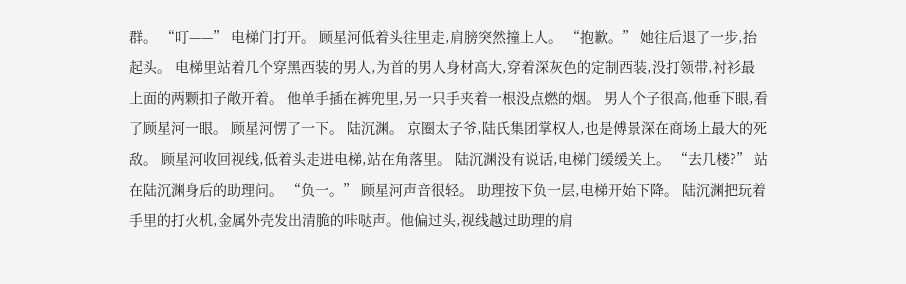群。 “叮——” 电梯门打开。 顾星河低着头往里走,肩膀突然撞上人。 “抱歉。” 她往后退了一步,抬起头。 电梯里站着几个穿黑西装的男人,为首的男人身材高大,穿着深灰色的定制西装,没打领带,衬衫最上面的两颗扣子敞开着。 他单手插在裤兜里,另一只手夹着一根没点燃的烟。 男人个子很高,他垂下眼,看了顾星河一眼。 顾星河愣了一下。 陆沉渊。 京圈太子爷,陆氏集团掌权人,也是傅景深在商场上最大的死敌。 顾星河收回视线,低着头走进电梯,站在角落里。 陆沉渊没有说话,电梯门缓缓关上。 “去几楼?” 站在陆沉渊身后的助理问。 “负一。” 顾星河声音很轻。 助理按下负一层,电梯开始下降。 陆沉渊把玩着手里的打火机,金属外壳发出清脆的咔哒声。他偏过头,视线越过助理的肩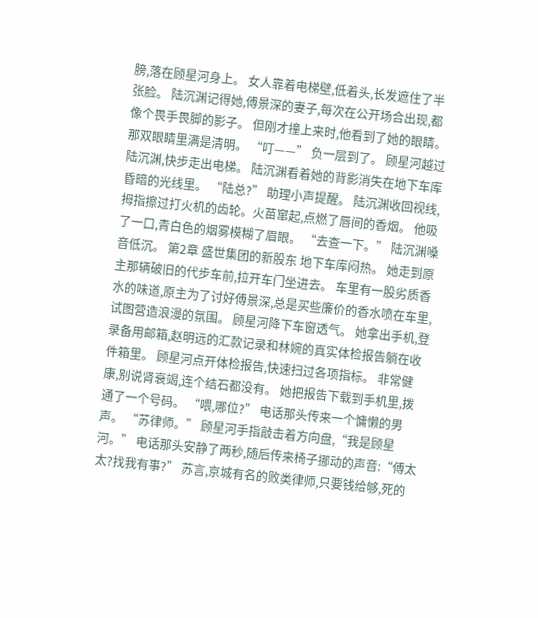膀,落在顾星河身上。 女人靠着电梯壁,低着头,长发遮住了半张脸。 陆沉渊记得她,傅景深的妻子,每次在公开场合出现,都像个畏手畏脚的影子。 但刚才撞上来时,他看到了她的眼睛。 那双眼睛里满是清明。 “叮——” 负一层到了。 顾星河越过陆沉渊,快步走出电梯。 陆沉渊看着她的背影消失在地下车库昏暗的光线里。 “陆总?” 助理小声提醒。 陆沉渊收回视线,拇指擦过打火机的齿轮。火苗窜起,点燃了唇间的香烟。 他吸了一口,青白色的烟雾模糊了眉眼。 “去查一下。” 陆沉渊嗓音低沉。 第2章 盛世集团的新股东 地下车库闷热。 她走到原主那辆破旧的代步车前,拉开车门坐进去。 车里有一股劣质香水的味道,原主为了讨好傅景深,总是买些廉价的香水喷在车里,试图营造浪漫的氛围。 顾星河降下车窗透气。 她拿出手机,登录备用邮箱,赵明远的汇款记录和林婉的真实体检报告躺在收件箱里。 顾星河点开体检报告,快速扫过各项指标。 非常健康,别说肾衰竭,连个结石都没有。 她把报告下载到手机里,拨通了一个号码。 “喂,哪位?” 电话那头传来一个慵懒的男声。 “苏律师。” 顾星河手指敲击着方向盘,“我是顾星河。” 电话那头安静了两秒,随后传来椅子挪动的声音:“傅太太?找我有事?” 苏言,京城有名的败类律师,只要钱给够,死的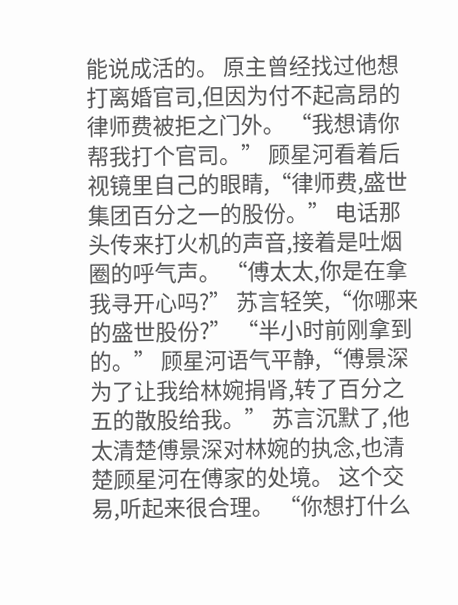能说成活的。 原主曾经找过他想打离婚官司,但因为付不起高昂的律师费被拒之门外。 “我想请你帮我打个官司。” 顾星河看着后视镜里自己的眼睛,“律师费,盛世集团百分之一的股份。” 电话那头传来打火机的声音,接着是吐烟圈的呼气声。 “傅太太,你是在拿我寻开心吗?” 苏言轻笑,“你哪来的盛世股份?” “半小时前刚拿到的。” 顾星河语气平静,“傅景深为了让我给林婉捐肾,转了百分之五的散股给我。” 苏言沉默了,他太清楚傅景深对林婉的执念,也清楚顾星河在傅家的处境。 这个交易,听起来很合理。 “你想打什么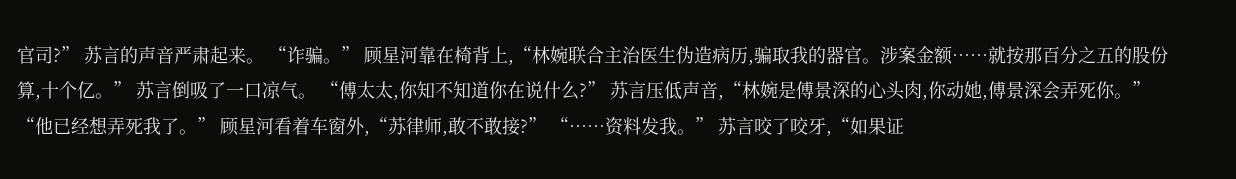官司?” 苏言的声音严肃起来。 “诈骗。” 顾星河靠在椅背上,“林婉联合主治医生伪造病历,骗取我的器官。涉案金额……就按那百分之五的股份算,十个亿。” 苏言倒吸了一口凉气。 “傅太太,你知不知道你在说什么?” 苏言压低声音,“林婉是傅景深的心头肉,你动她,傅景深会弄死你。” “他已经想弄死我了。” 顾星河看着车窗外,“苏律师,敢不敢接?” “……资料发我。” 苏言咬了咬牙,“如果证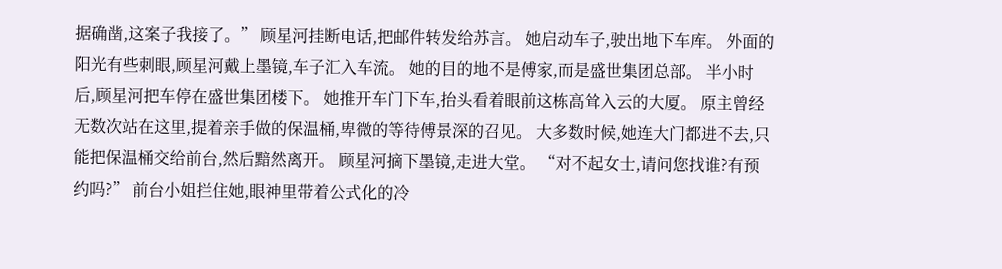据确凿,这案子我接了。” 顾星河挂断电话,把邮件转发给苏言。 她启动车子,驶出地下车库。 外面的阳光有些刺眼,顾星河戴上墨镜,车子汇入车流。 她的目的地不是傅家,而是盛世集团总部。 半小时后,顾星河把车停在盛世集团楼下。 她推开车门下车,抬头看着眼前这栋高耸入云的大厦。 原主曾经无数次站在这里,提着亲手做的保温桶,卑微的等待傅景深的召见。 大多数时候,她连大门都进不去,只能把保温桶交给前台,然后黯然离开。 顾星河摘下墨镜,走进大堂。 “对不起女士,请问您找谁?有预约吗?” 前台小姐拦住她,眼神里带着公式化的冷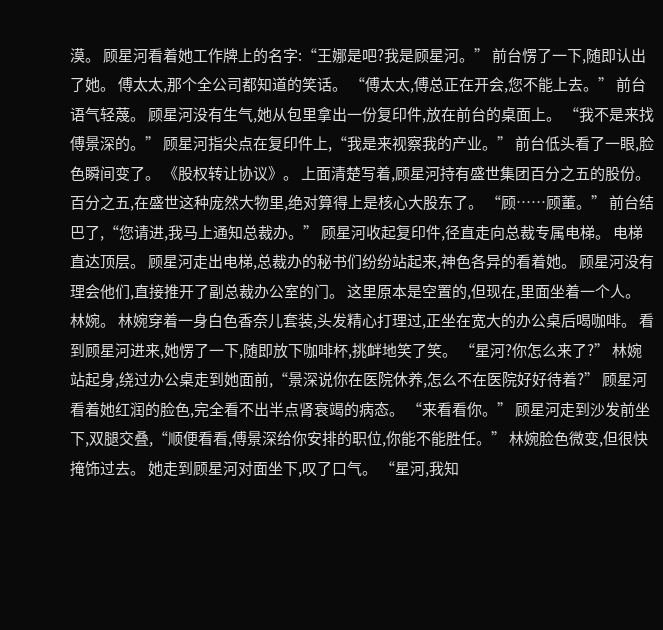漠。 顾星河看着她工作牌上的名字:“王娜是吧?我是顾星河。” 前台愣了一下,随即认出了她。 傅太太,那个全公司都知道的笑话。 “傅太太,傅总正在开会,您不能上去。” 前台语气轻蔑。 顾星河没有生气,她从包里拿出一份复印件,放在前台的桌面上。 “我不是来找傅景深的。” 顾星河指尖点在复印件上,“我是来视察我的产业。” 前台低头看了一眼,脸色瞬间变了。 《股权转让协议》。 上面清楚写着,顾星河持有盛世集团百分之五的股份。 百分之五,在盛世这种庞然大物里,绝对算得上是核心大股东了。 “顾……顾董。” 前台结巴了,“您请进,我马上通知总裁办。” 顾星河收起复印件,径直走向总裁专属电梯。 电梯直达顶层。 顾星河走出电梯,总裁办的秘书们纷纷站起来,神色各异的看着她。 顾星河没有理会他们,直接推开了副总裁办公室的门。 这里原本是空置的,但现在,里面坐着一个人。 林婉。 林婉穿着一身白色香奈儿套装,头发精心打理过,正坐在宽大的办公桌后喝咖啡。 看到顾星河进来,她愣了一下,随即放下咖啡杯,挑衅地笑了笑。 “星河?你怎么来了?” 林婉站起身,绕过办公桌走到她面前,“景深说你在医院休养,怎么不在医院好好待着?” 顾星河看着她红润的脸色,完全看不出半点肾衰竭的病态。 “来看看你。” 顾星河走到沙发前坐下,双腿交叠,“顺便看看,傅景深给你安排的职位,你能不能胜任。” 林婉脸色微变,但很快掩饰过去。 她走到顾星河对面坐下,叹了口气。 “星河,我知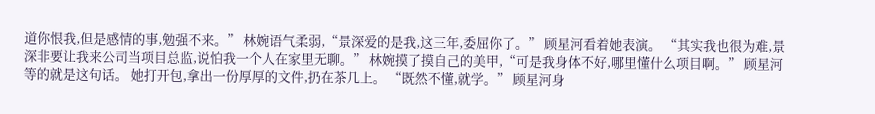道你恨我,但是感情的事,勉强不来。” 林婉语气柔弱,“景深爱的是我,这三年,委屈你了。” 顾星河看着她表演。 “其实我也很为难,景深非要让我来公司当项目总监,说怕我一个人在家里无聊。” 林婉摸了摸自己的美甲,“可是我身体不好,哪里懂什么项目啊。” 顾星河等的就是这句话。 她打开包,拿出一份厚厚的文件,扔在茶几上。 “既然不懂,就学。” 顾星河身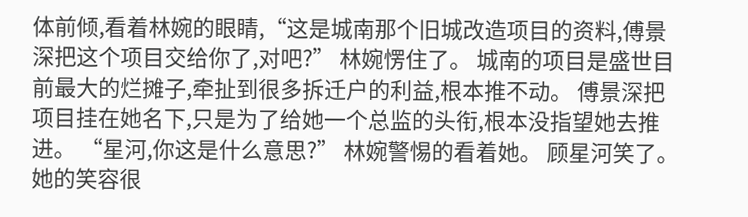体前倾,看着林婉的眼睛,“这是城南那个旧城改造项目的资料,傅景深把这个项目交给你了,对吧?” 林婉愣住了。 城南的项目是盛世目前最大的烂摊子,牵扯到很多拆迁户的利益,根本推不动。 傅景深把项目挂在她名下,只是为了给她一个总监的头衔,根本没指望她去推进。 “星河,你这是什么意思?” 林婉警惕的看着她。 顾星河笑了。 她的笑容很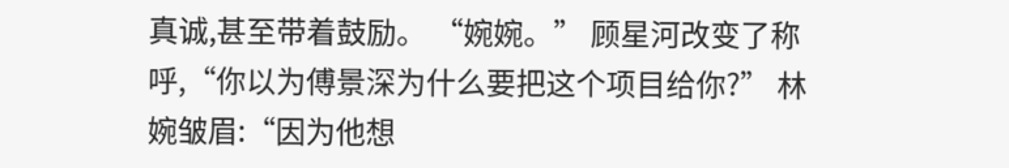真诚,甚至带着鼓励。 “婉婉。” 顾星河改变了称呼,“你以为傅景深为什么要把这个项目给你?” 林婉皱眉:“因为他想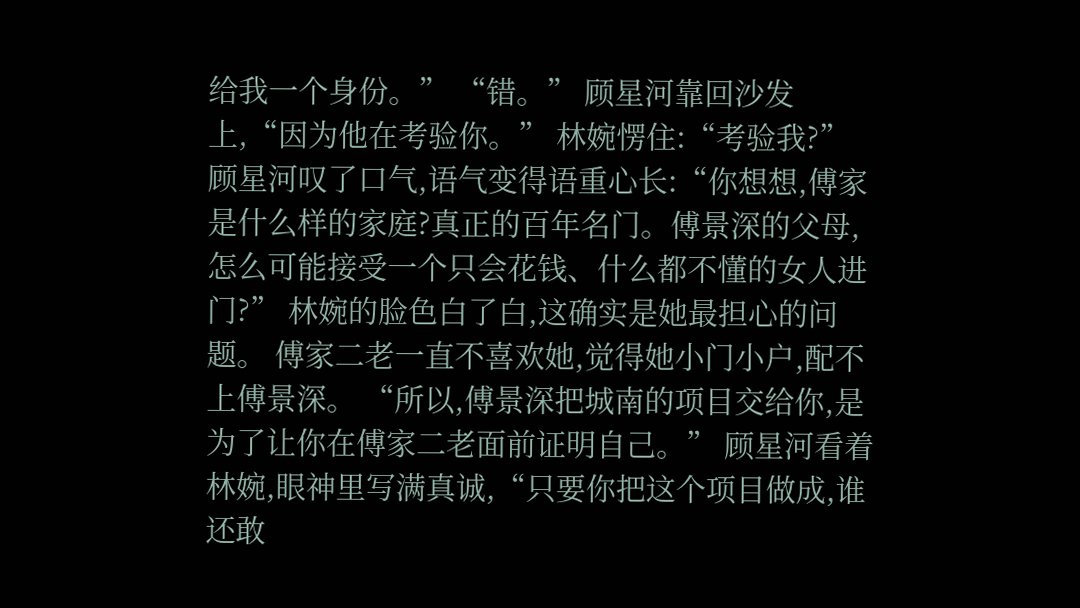给我一个身份。” “错。” 顾星河靠回沙发上,“因为他在考验你。” 林婉愣住:“考验我?” 顾星河叹了口气,语气变得语重心长:“你想想,傅家是什么样的家庭?真正的百年名门。傅景深的父母,怎么可能接受一个只会花钱、什么都不懂的女人进门?” 林婉的脸色白了白,这确实是她最担心的问题。 傅家二老一直不喜欢她,觉得她小门小户,配不上傅景深。 “所以,傅景深把城南的项目交给你,是为了让你在傅家二老面前证明自己。” 顾星河看着林婉,眼神里写满真诚,“只要你把这个项目做成,谁还敢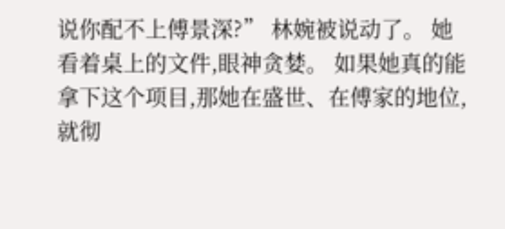说你配不上傅景深?” 林婉被说动了。 她看着桌上的文件,眼神贪婪。 如果她真的能拿下这个项目,那她在盛世、在傅家的地位,就彻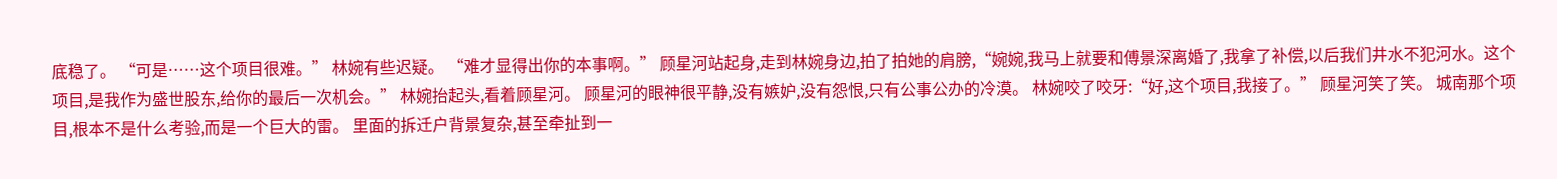底稳了。 “可是……这个项目很难。” 林婉有些迟疑。 “难才显得出你的本事啊。” 顾星河站起身,走到林婉身边,拍了拍她的肩膀,“婉婉,我马上就要和傅景深离婚了,我拿了补偿,以后我们井水不犯河水。这个项目,是我作为盛世股东,给你的最后一次机会。” 林婉抬起头,看着顾星河。 顾星河的眼神很平静,没有嫉妒,没有怨恨,只有公事公办的冷漠。 林婉咬了咬牙:“好,这个项目,我接了。” 顾星河笑了笑。 城南那个项目,根本不是什么考验,而是一个巨大的雷。 里面的拆迁户背景复杂,甚至牵扯到一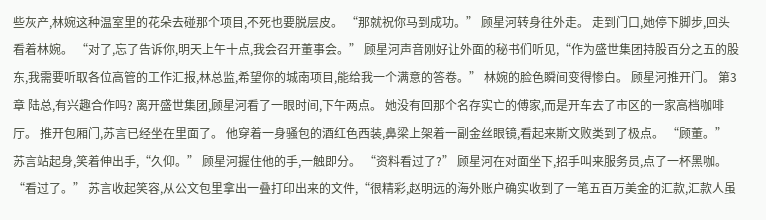些灰产,林婉这种温室里的花朵去碰那个项目,不死也要脱层皮。 “那就祝你马到成功。” 顾星河转身往外走。 走到门口,她停下脚步,回头看着林婉。 “对了,忘了告诉你,明天上午十点,我会召开董事会。” 顾星河声音刚好让外面的秘书们听见,“作为盛世集团持股百分之五的股东,我需要听取各位高管的工作汇报,林总监,希望你的城南项目,能给我一个满意的答卷。” 林婉的脸色瞬间变得惨白。 顾星河推开门。 第3章 陆总,有兴趣合作吗? 离开盛世集团,顾星河看了一眼时间,下午两点。 她没有回那个名存实亡的傅家,而是开车去了市区的一家高档咖啡厅。 推开包厢门,苏言已经坐在里面了。 他穿着一身骚包的酒红色西装,鼻梁上架着一副金丝眼镜,看起来斯文败类到了极点。 “顾董。” 苏言站起身,笑着伸出手,“久仰。” 顾星河握住他的手,一触即分。 “资料看过了?” 顾星河在对面坐下,招手叫来服务员,点了一杯黑咖。 “看过了。” 苏言收起笑容,从公文包里拿出一叠打印出来的文件,“很精彩,赵明远的海外账户确实收到了一笔五百万美金的汇款,汇款人虽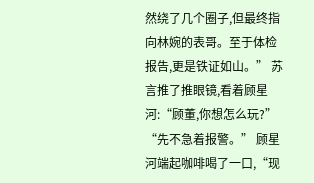然绕了几个圈子,但最终指向林婉的表哥。至于体检报告,更是铁证如山。” 苏言推了推眼镜,看着顾星河:“顾董,你想怎么玩?” “先不急着报警。” 顾星河端起咖啡喝了一口,“现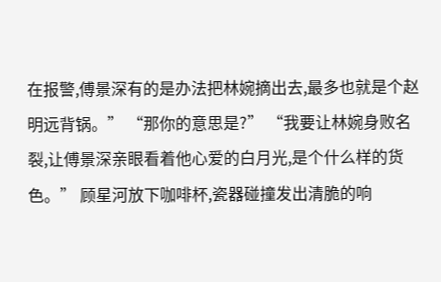在报警,傅景深有的是办法把林婉摘出去,最多也就是个赵明远背锅。” “那你的意思是?” “我要让林婉身败名裂,让傅景深亲眼看着他心爱的白月光,是个什么样的货色。” 顾星河放下咖啡杯,瓷器碰撞发出清脆的响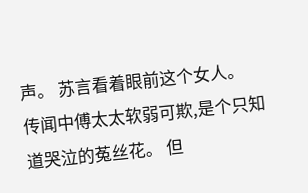声。 苏言看着眼前这个女人。 传闻中傅太太软弱可欺,是个只知道哭泣的菟丝花。 但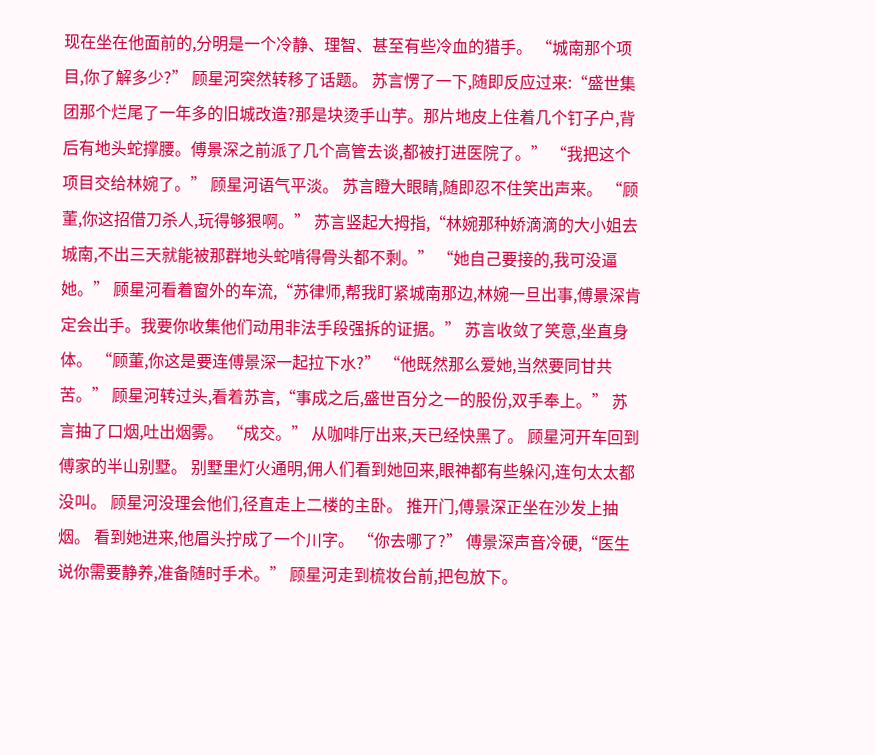现在坐在他面前的,分明是一个冷静、理智、甚至有些冷血的猎手。 “城南那个项目,你了解多少?” 顾星河突然转移了话题。 苏言愣了一下,随即反应过来:“盛世集团那个烂尾了一年多的旧城改造?那是块烫手山芋。那片地皮上住着几个钉子户,背后有地头蛇撑腰。傅景深之前派了几个高管去谈,都被打进医院了。” “我把这个项目交给林婉了。” 顾星河语气平淡。 苏言瞪大眼睛,随即忍不住笑出声来。 “顾董,你这招借刀杀人,玩得够狠啊。” 苏言竖起大拇指,“林婉那种娇滴滴的大小姐去城南,不出三天就能被那群地头蛇啃得骨头都不剩。” “她自己要接的,我可没逼她。” 顾星河看着窗外的车流,“苏律师,帮我盯紧城南那边,林婉一旦出事,傅景深肯定会出手。我要你收集他们动用非法手段强拆的证据。” 苏言收敛了笑意,坐直身体。 “顾董,你这是要连傅景深一起拉下水?” “他既然那么爱她,当然要同甘共苦。” 顾星河转过头,看着苏言,“事成之后,盛世百分之一的股份,双手奉上。” 苏言抽了口烟,吐出烟雾。 “成交。” 从咖啡厅出来,天已经快黑了。 顾星河开车回到傅家的半山别墅。 别墅里灯火通明,佣人们看到她回来,眼神都有些躲闪,连句太太都没叫。 顾星河没理会他们,径直走上二楼的主卧。 推开门,傅景深正坐在沙发上抽烟。 看到她进来,他眉头拧成了一个川字。 “你去哪了?” 傅景深声音冷硬,“医生说你需要静养,准备随时手术。” 顾星河走到梳妆台前,把包放下。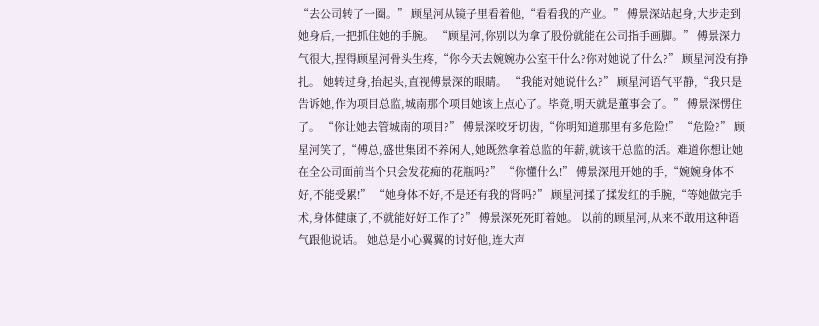“去公司转了一圈。” 顾星河从镜子里看着他,“看看我的产业。” 傅景深站起身,大步走到她身后,一把抓住她的手腕。 “顾星河,你别以为拿了股份就能在公司指手画脚。” 傅景深力气很大,捏得顾星河骨头生疼,“你今天去婉婉办公室干什么?你对她说了什么?” 顾星河没有挣扎。 她转过身,抬起头,直视傅景深的眼睛。 “我能对她说什么?” 顾星河语气平静,“我只是告诉她,作为项目总监,城南那个项目她该上点心了。毕竟,明天就是董事会了。” 傅景深愣住了。 “你让她去管城南的项目?” 傅景深咬牙切齿,“你明知道那里有多危险!” “危险?” 顾星河笑了,“傅总,盛世集团不养闲人,她既然拿着总监的年薪,就该干总监的活。难道你想让她在全公司面前当个只会发花痴的花瓶吗?” “你懂什么!” 傅景深甩开她的手,“婉婉身体不好,不能受累!” “她身体不好,不是还有我的肾吗?” 顾星河揉了揉发红的手腕,“等她做完手术,身体健康了,不就能好好工作了?” 傅景深死死盯着她。 以前的顾星河,从来不敢用这种语气跟他说话。 她总是小心翼翼的讨好他,连大声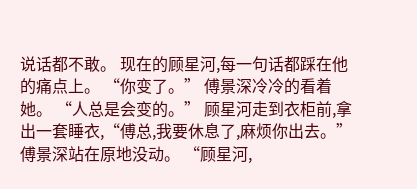说话都不敢。 现在的顾星河,每一句话都踩在他的痛点上。 “你变了。” 傅景深冷冷的看着她。 “人总是会变的。” 顾星河走到衣柜前,拿出一套睡衣,“傅总,我要休息了,麻烦你出去。” 傅景深站在原地没动。 “顾星河,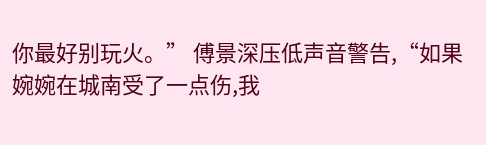你最好别玩火。” 傅景深压低声音警告,“如果婉婉在城南受了一点伤,我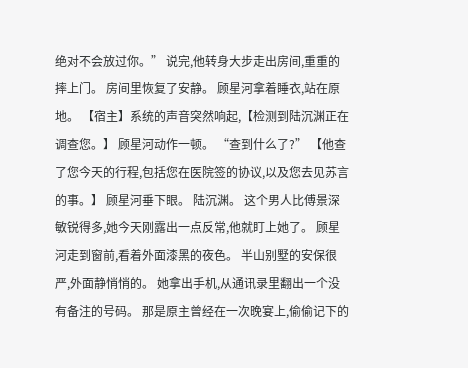绝对不会放过你。” 说完,他转身大步走出房间,重重的摔上门。 房间里恢复了安静。 顾星河拿着睡衣,站在原地。 【宿主】系统的声音突然响起,【检测到陆沉渊正在调查您。】 顾星河动作一顿。 “查到什么了?” 【他查了您今天的行程,包括您在医院签的协议,以及您去见苏言的事。】 顾星河垂下眼。 陆沉渊。 这个男人比傅景深敏锐得多,她今天刚露出一点反常,他就盯上她了。 顾星河走到窗前,看着外面漆黑的夜色。 半山别墅的安保很严,外面静悄悄的。 她拿出手机,从通讯录里翻出一个没有备注的号码。 那是原主曾经在一次晚宴上,偷偷记下的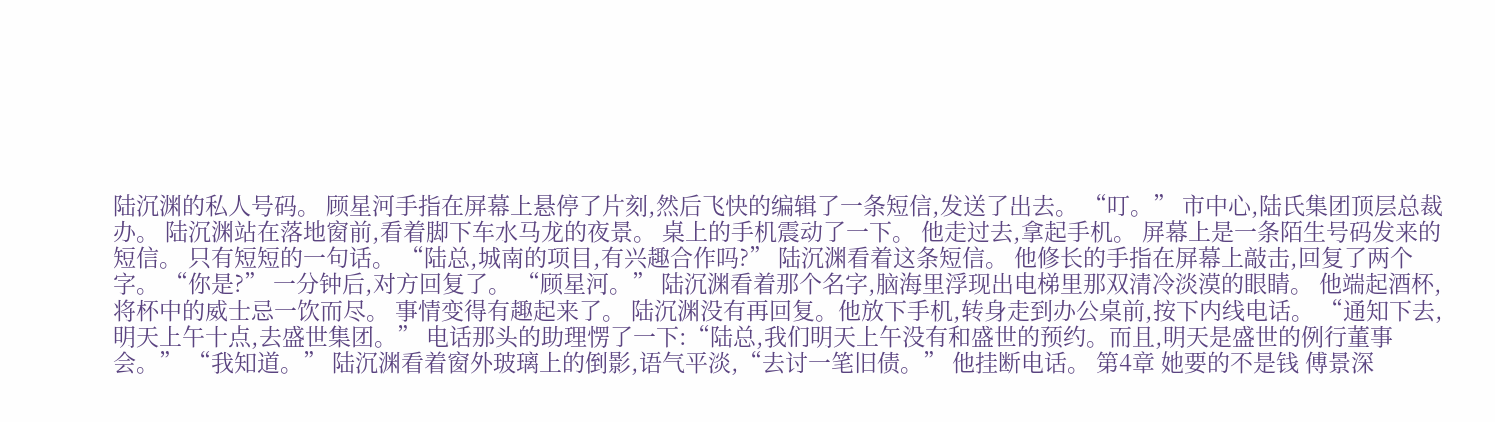陆沉渊的私人号码。 顾星河手指在屏幕上悬停了片刻,然后飞快的编辑了一条短信,发送了出去。 “叮。” 市中心,陆氏集团顶层总裁办。 陆沉渊站在落地窗前,看着脚下车水马龙的夜景。 桌上的手机震动了一下。 他走过去,拿起手机。 屏幕上是一条陌生号码发来的短信。 只有短短的一句话。 “陆总,城南的项目,有兴趣合作吗?” 陆沉渊看着这条短信。 他修长的手指在屏幕上敲击,回复了两个字。 “你是?” 一分钟后,对方回复了。 “顾星河。” 陆沉渊看着那个名字,脑海里浮现出电梯里那双清冷淡漠的眼睛。 他端起酒杯,将杯中的威士忌一饮而尽。 事情变得有趣起来了。 陆沉渊没有再回复。他放下手机,转身走到办公桌前,按下内线电话。 “通知下去,明天上午十点,去盛世集团。” 电话那头的助理愣了一下:“陆总,我们明天上午没有和盛世的预约。而且,明天是盛世的例行董事会。” “我知道。” 陆沉渊看着窗外玻璃上的倒影,语气平淡,“去讨一笔旧债。” 他挂断电话。 第4章 她要的不是钱 傅景深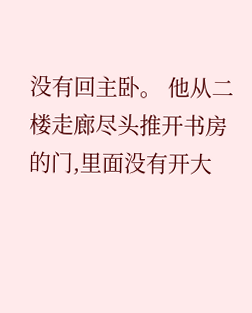没有回主卧。 他从二楼走廊尽头推开书房的门,里面没有开大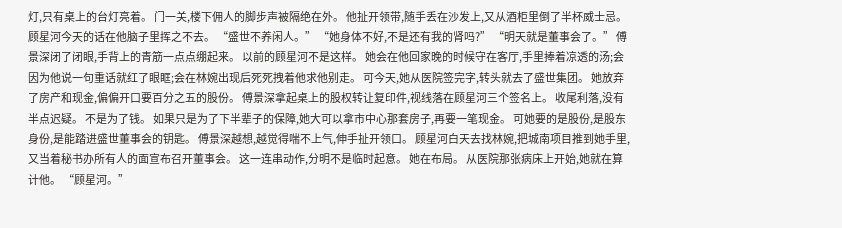灯,只有桌上的台灯亮着。 门一关,楼下佣人的脚步声被隔绝在外。 他扯开领带,随手丢在沙发上,又从酒柜里倒了半杯威士忌。 顾星河今天的话在他脑子里挥之不去。 “盛世不养闲人。” “她身体不好,不是还有我的肾吗?” “明天就是董事会了。” 傅景深闭了闭眼,手背上的青筋一点点绷起来。 以前的顾星河不是这样。 她会在他回家晚的时候守在客厅,手里捧着凉透的汤;会因为他说一句重话就红了眼眶;会在林婉出现后死死拽着他求他别走。 可今天,她从医院签完字,转头就去了盛世集团。 她放弃了房产和现金,偏偏开口要百分之五的股份。 傅景深拿起桌上的股权转让复印件,视线落在顾星河三个签名上。 收尾利落,没有半点迟疑。 不是为了钱。 如果只是为了下半辈子的保障,她大可以拿市中心那套房子,再要一笔现金。 可她要的是股份,是股东身份,是能踏进盛世董事会的钥匙。 傅景深越想,越觉得喘不上气,伸手扯开领口。 顾星河白天去找林婉,把城南项目推到她手里,又当着秘书办所有人的面宣布召开董事会。 这一连串动作,分明不是临时起意。 她在布局。 从医院那张病床上开始,她就在算计他。 “顾星河。”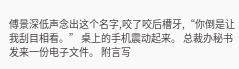傅景深低声念出这个名字,咬了咬后槽牙,“你倒是让我刮目相看。” 桌上的手机震动起来。 总裁办秘书发来一份电子文件。 附言写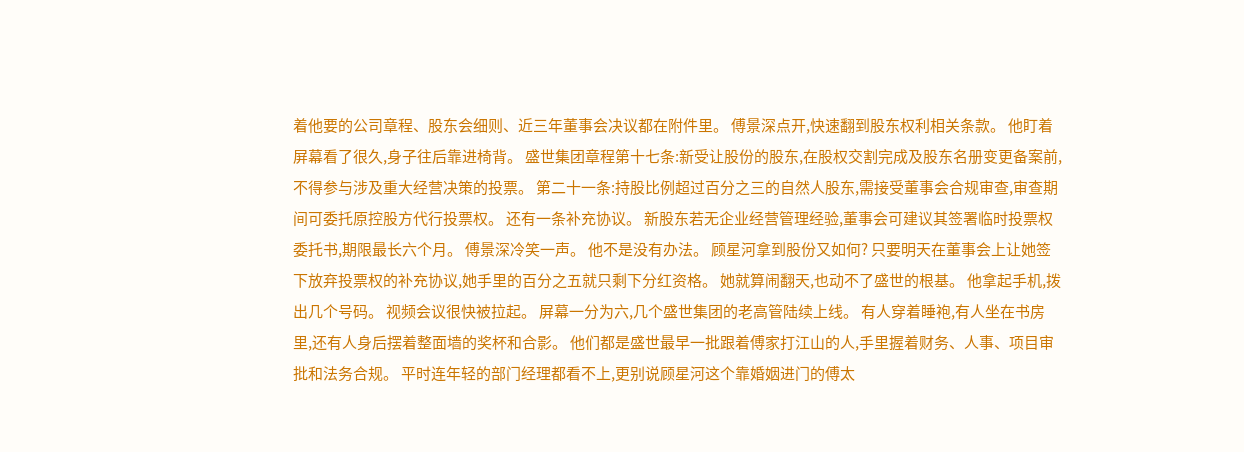着他要的公司章程、股东会细则、近三年董事会决议都在附件里。 傅景深点开,快速翻到股东权利相关条款。 他盯着屏幕看了很久,身子往后靠进椅背。 盛世集团章程第十七条:新受让股份的股东,在股权交割完成及股东名册变更备案前,不得参与涉及重大经营决策的投票。 第二十一条:持股比例超过百分之三的自然人股东,需接受董事会合规审查,审查期间可委托原控股方代行投票权。 还有一条补充协议。 新股东若无企业经营管理经验,董事会可建议其签署临时投票权委托书,期限最长六个月。 傅景深冷笑一声。 他不是没有办法。 顾星河拿到股份又如何? 只要明天在董事会上让她签下放弃投票权的补充协议,她手里的百分之五就只剩下分红资格。 她就算闹翻天,也动不了盛世的根基。 他拿起手机,拨出几个号码。 视频会议很快被拉起。 屏幕一分为六,几个盛世集团的老高管陆续上线。 有人穿着睡袍,有人坐在书房里,还有人身后摆着整面墙的奖杯和合影。 他们都是盛世最早一批跟着傅家打江山的人,手里握着财务、人事、项目审批和法务合规。 平时连年轻的部门经理都看不上,更别说顾星河这个靠婚姻进门的傅太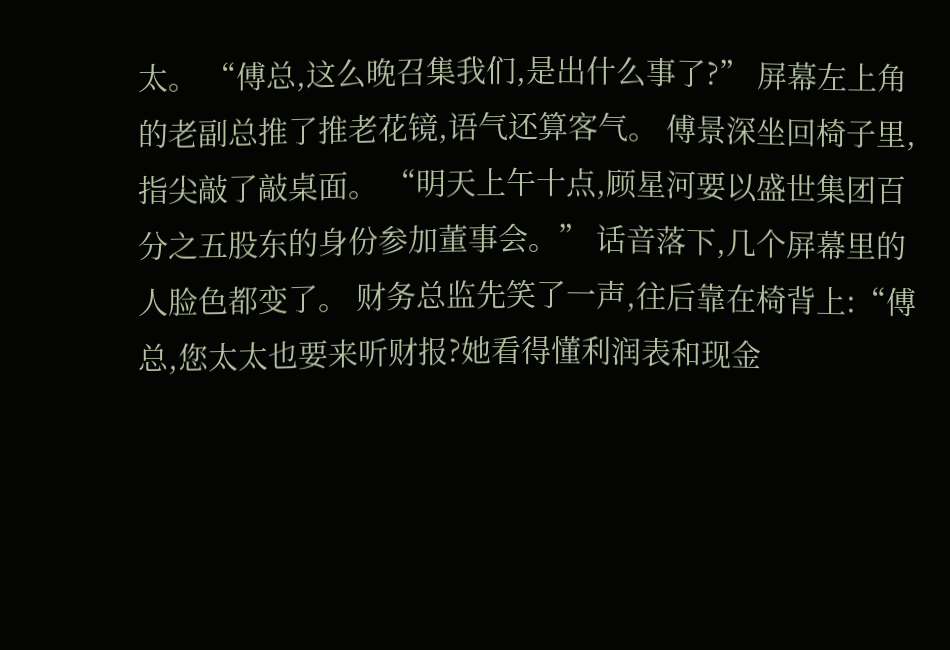太。 “傅总,这么晚召集我们,是出什么事了?” 屏幕左上角的老副总推了推老花镜,语气还算客气。 傅景深坐回椅子里,指尖敲了敲桌面。 “明天上午十点,顾星河要以盛世集团百分之五股东的身份参加董事会。” 话音落下,几个屏幕里的人脸色都变了。 财务总监先笑了一声,往后靠在椅背上:“傅总,您太太也要来听财报?她看得懂利润表和现金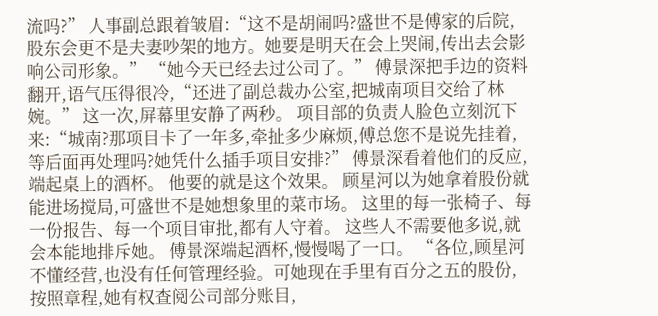流吗?” 人事副总跟着皱眉:“这不是胡闹吗?盛世不是傅家的后院,股东会更不是夫妻吵架的地方。她要是明天在会上哭闹,传出去会影响公司形象。” “她今天已经去过公司了。” 傅景深把手边的资料翻开,语气压得很冷,“还进了副总裁办公室,把城南项目交给了林婉。” 这一次,屏幕里安静了两秒。 项目部的负责人脸色立刻沉下来:“城南?那项目卡了一年多,牵扯多少麻烦,傅总您不是说先挂着,等后面再处理吗?她凭什么插手项目安排?” 傅景深看着他们的反应,端起桌上的酒杯。 他要的就是这个效果。 顾星河以为她拿着股份就能进场搅局,可盛世不是她想象里的菜市场。 这里的每一张椅子、每一份报告、每一个项目审批,都有人守着。 这些人不需要他多说,就会本能地排斥她。 傅景深端起酒杯,慢慢喝了一口。 “各位,顾星河不懂经营,也没有任何管理经验。可她现在手里有百分之五的股份,按照章程,她有权查阅公司部分账目,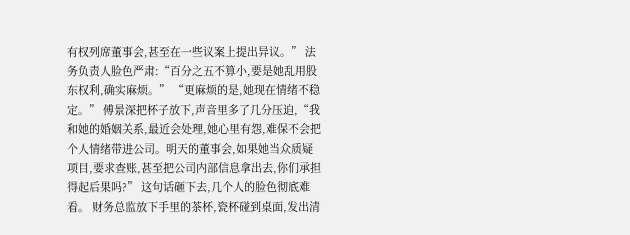有权列席董事会,甚至在一些议案上提出异议。” 法务负责人脸色严肃:“百分之五不算小,要是她乱用股东权利,确实麻烦。” “更麻烦的是,她现在情绪不稳定。” 傅景深把杯子放下,声音里多了几分压迫,“我和她的婚姻关系,最近会处理,她心里有怨,难保不会把个人情绪带进公司。明天的董事会,如果她当众质疑项目,要求查账,甚至把公司内部信息拿出去,你们承担得起后果吗?” 这句话砸下去,几个人的脸色彻底难看。 财务总监放下手里的茶杯,瓷杯碰到桌面,发出清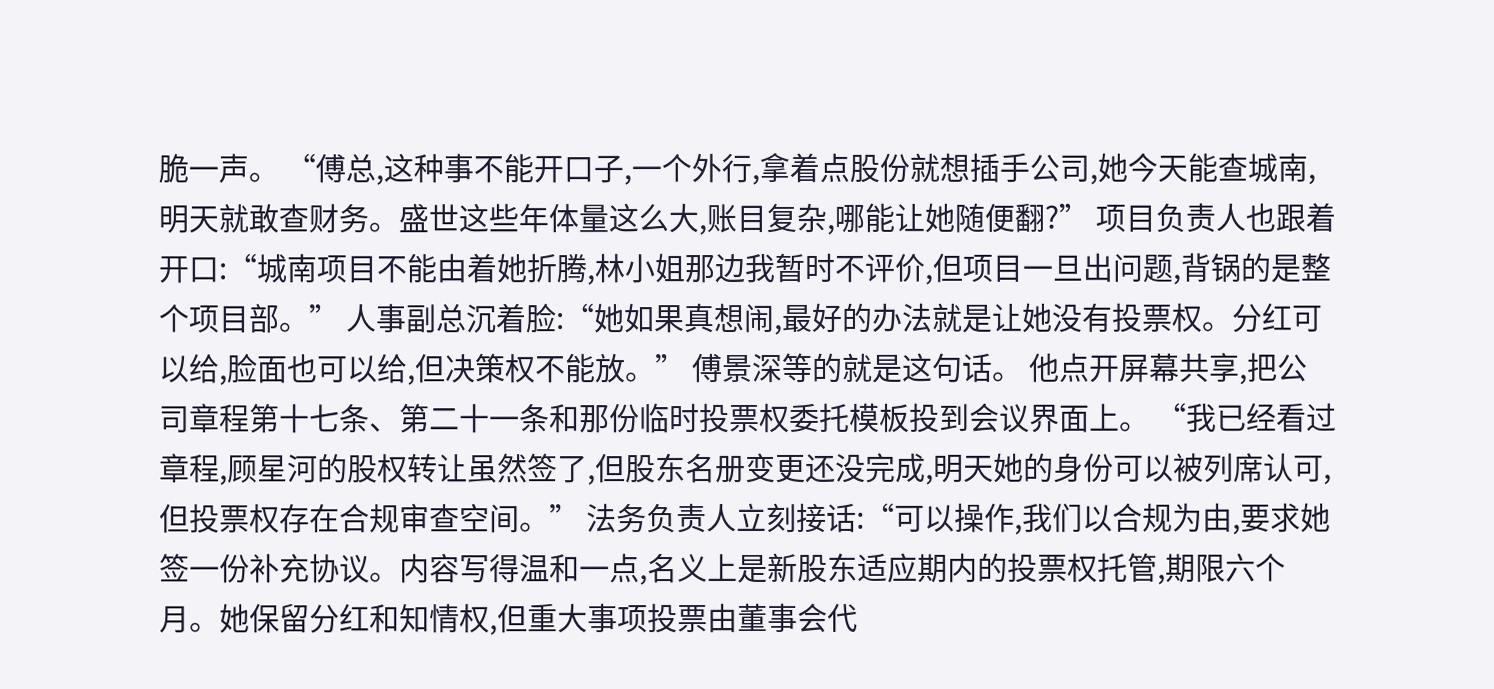脆一声。 “傅总,这种事不能开口子,一个外行,拿着点股份就想插手公司,她今天能查城南,明天就敢查财务。盛世这些年体量这么大,账目复杂,哪能让她随便翻?” 项目负责人也跟着开口:“城南项目不能由着她折腾,林小姐那边我暂时不评价,但项目一旦出问题,背锅的是整个项目部。” 人事副总沉着脸:“她如果真想闹,最好的办法就是让她没有投票权。分红可以给,脸面也可以给,但决策权不能放。” 傅景深等的就是这句话。 他点开屏幕共享,把公司章程第十七条、第二十一条和那份临时投票权委托模板投到会议界面上。 “我已经看过章程,顾星河的股权转让虽然签了,但股东名册变更还没完成,明天她的身份可以被列席认可,但投票权存在合规审查空间。” 法务负责人立刻接话:“可以操作,我们以合规为由,要求她签一份补充协议。内容写得温和一点,名义上是新股东适应期内的投票权托管,期限六个月。她保留分红和知情权,但重大事项投票由董事会代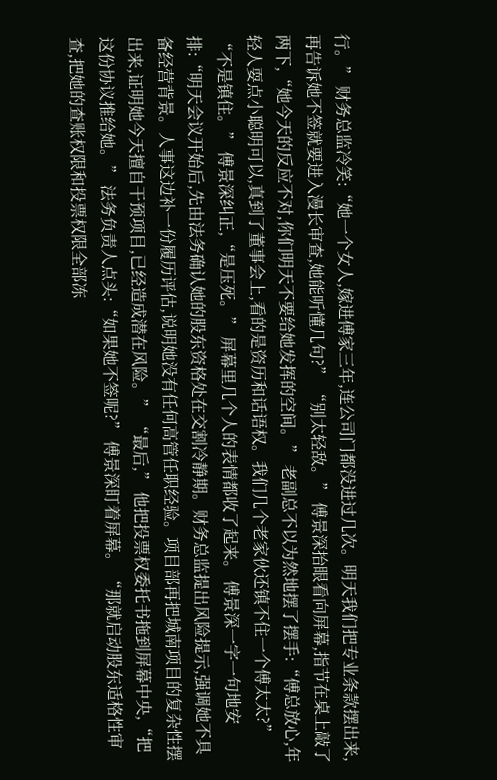行。” 财务总监冷笑:“她一个女人,嫁进傅家三年,连公司门都没进过几次。明天我们把专业条款摆出来,再告诉她不签就要进入漫长审查,她能听懂几句?” “别太轻敌。” 傅景深抬眼看向屏幕,指节在桌上敲了两下,“她今天的反应不对,你们明天不要给她发挥的空间。” 老副总不以为然地摆了摆手:“傅总放心,年轻人耍点小聪明可以,真到了董事会上,看的是资历和话语权。我们几个老家伙还镇不住一个傅太太?” “不是镇住。” 傅景深纠正,“是压死。” 屏幕里几个人的表情都收了起来。 傅景深一字一句地安排:“明天会议开始后,先由法务确认她的股东资格处在交割冷静期。财务总监提出风险提示,强调她不具备经营背景。人事这边补一份履历评估,说明她没有任何高管任职经验。项目部再把城南项目的复杂性摆出来,证明她今天擅自干预项目,已经造成潜在风险。” “最后,” 他把投票权委托书拖到屏幕中央,“把这份协议推给她。” 法务负责人点头:“如果她不签呢?” 傅景深盯着屏幕。 “那就启动股东适格性审查,把她的查账权限和投票权限全部冻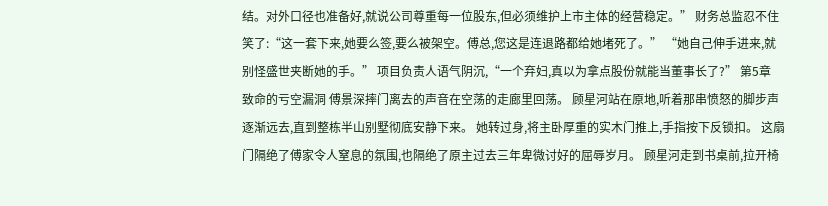结。对外口径也准备好,就说公司尊重每一位股东,但必须维护上市主体的经营稳定。” 财务总监忍不住笑了:“这一套下来,她要么签,要么被架空。傅总,您这是连退路都给她堵死了。” “她自己伸手进来,就别怪盛世夹断她的手。” 项目负责人语气阴沉,“一个弃妇,真以为拿点股份就能当董事长了?” 第5章 致命的亏空漏洞 傅景深摔门离去的声音在空荡的走廊里回荡。 顾星河站在原地,听着那串愤怒的脚步声逐渐远去,直到整栋半山别墅彻底安静下来。 她转过身,将主卧厚重的实木门推上,手指按下反锁扣。 这扇门隔绝了傅家令人窒息的氛围,也隔绝了原主过去三年卑微讨好的屈辱岁月。 顾星河走到书桌前,拉开椅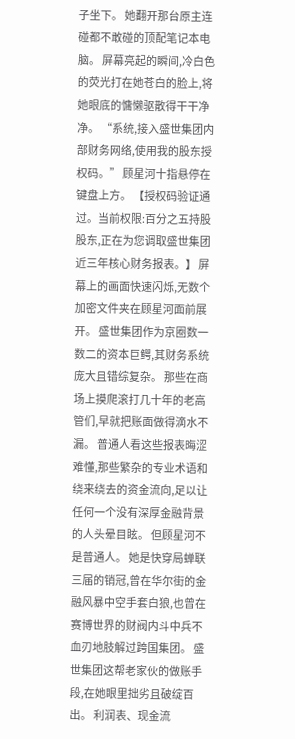子坐下。 她翻开那台原主连碰都不敢碰的顶配笔记本电脑。 屏幕亮起的瞬间,冷白色的荧光打在她苍白的脸上,将她眼底的慵懒驱散得干干净净。 “系统,接入盛世集团内部财务网络,使用我的股东授权码。” 顾星河十指悬停在键盘上方。 【授权码验证通过。当前权限:百分之五持股股东,正在为您调取盛世集团近三年核心财务报表。】 屏幕上的画面快速闪烁,无数个加密文件夹在顾星河面前展开。 盛世集团作为京圈数一数二的资本巨鳄,其财务系统庞大且错综复杂。 那些在商场上摸爬滚打几十年的老高管们,早就把账面做得滴水不漏。 普通人看这些报表晦涩难懂,那些繁杂的专业术语和绕来绕去的资金流向,足以让任何一个没有深厚金融背景的人头晕目眩。 但顾星河不是普通人。 她是快穿局蝉联三届的销冠,曾在华尔街的金融风暴中空手套白狼,也曾在赛博世界的财阀内斗中兵不血刃地肢解过跨国集团。 盛世集团这帮老家伙的做账手段,在她眼里拙劣且破绽百出。 利润表、现金流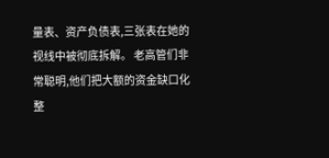量表、资产负债表,三张表在她的视线中被彻底拆解。 老高管们非常聪明,他们把大额的资金缺口化整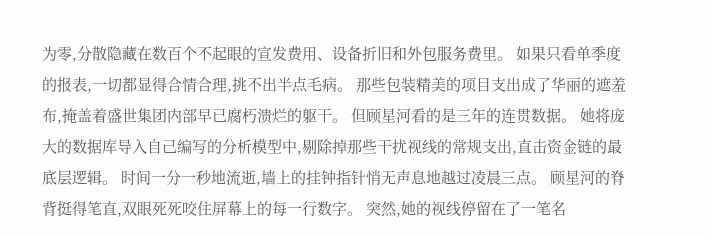为零,分散隐藏在数百个不起眼的宣发费用、设备折旧和外包服务费里。 如果只看单季度的报表,一切都显得合情合理,挑不出半点毛病。 那些包装精美的项目支出成了华丽的遮羞布,掩盖着盛世集团内部早已腐朽溃烂的躯干。 但顾星河看的是三年的连贯数据。 她将庞大的数据库导入自己编写的分析模型中,剔除掉那些干扰视线的常规支出,直击资金链的最底层逻辑。 时间一分一秒地流逝,墙上的挂钟指针悄无声息地越过凌晨三点。 顾星河的脊背挺得笔直,双眼死死咬住屏幕上的每一行数字。 突然,她的视线停留在了一笔名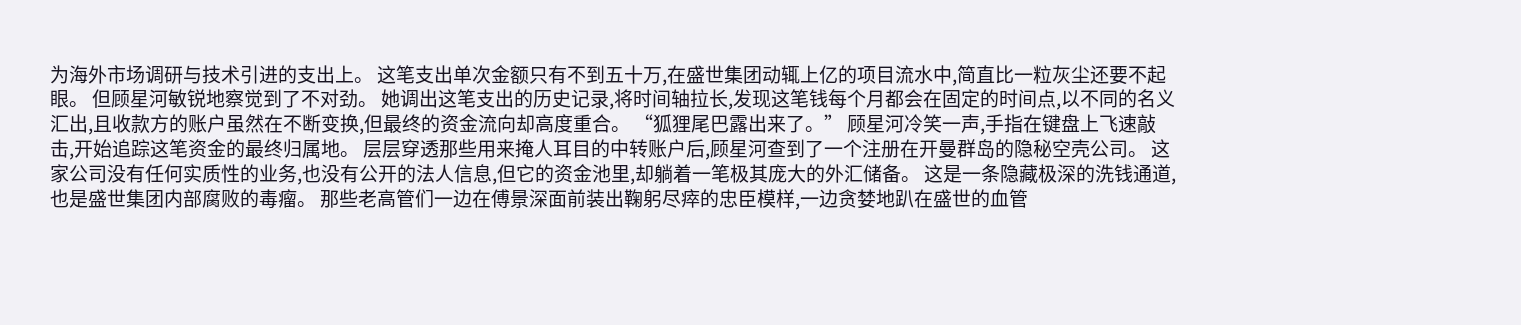为海外市场调研与技术引进的支出上。 这笔支出单次金额只有不到五十万,在盛世集团动辄上亿的项目流水中,简直比一粒灰尘还要不起眼。 但顾星河敏锐地察觉到了不对劲。 她调出这笔支出的历史记录,将时间轴拉长,发现这笔钱每个月都会在固定的时间点,以不同的名义汇出,且收款方的账户虽然在不断变换,但最终的资金流向却高度重合。 “狐狸尾巴露出来了。” 顾星河冷笑一声,手指在键盘上飞速敲击,开始追踪这笔资金的最终归属地。 层层穿透那些用来掩人耳目的中转账户后,顾星河查到了一个注册在开曼群岛的隐秘空壳公司。 这家公司没有任何实质性的业务,也没有公开的法人信息,但它的资金池里,却躺着一笔极其庞大的外汇储备。 这是一条隐藏极深的洗钱通道,也是盛世集团内部腐败的毒瘤。 那些老高管们一边在傅景深面前装出鞠躬尽瘁的忠臣模样,一边贪婪地趴在盛世的血管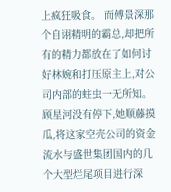上疯狂吸食。 而傅景深那个自诩精明的霸总,却把所有的精力都放在了如何讨好林婉和打压原主上,对公司内部的蛀虫一无所知。 顾星河没有停下,她顺藤摸瓜,将这家空壳公司的资金流水与盛世集团国内的几个大型烂尾项目进行深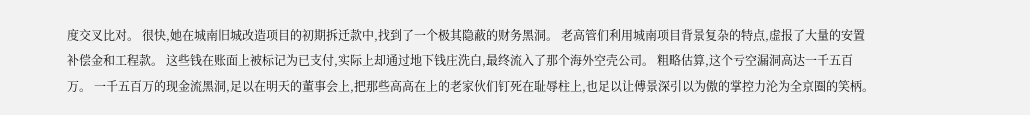度交叉比对。 很快,她在城南旧城改造项目的初期拆迁款中,找到了一个极其隐蔽的财务黑洞。 老高管们利用城南项目背景复杂的特点,虚报了大量的安置补偿金和工程款。 这些钱在账面上被标记为已支付,实际上却通过地下钱庄洗白,最终流入了那个海外空壳公司。 粗略估算,这个亏空漏洞高达一千五百万。 一千五百万的现金流黑洞,足以在明天的董事会上,把那些高高在上的老家伙们钉死在耻辱柱上,也足以让傅景深引以为傲的掌控力沦为全京圈的笑柄。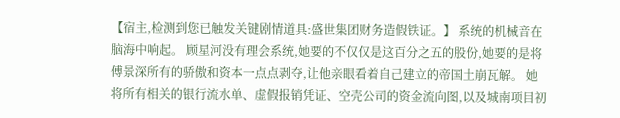【宿主,检测到您已触发关键剧情道具:盛世集团财务造假铁证。】 系统的机械音在脑海中响起。 顾星河没有理会系统,她要的不仅仅是这百分之五的股份,她要的是将傅景深所有的骄傲和资本一点点剥夺,让他亲眼看着自己建立的帝国土崩瓦解。 她将所有相关的银行流水单、虚假报销凭证、空壳公司的资金流向图,以及城南项目初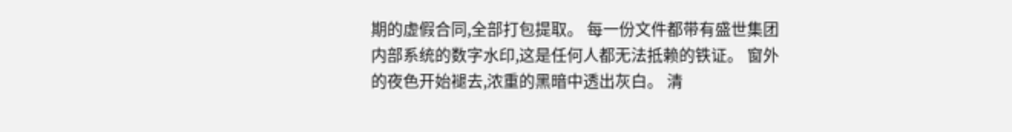期的虚假合同,全部打包提取。 每一份文件都带有盛世集团内部系统的数字水印,这是任何人都无法抵赖的铁证。 窗外的夜色开始褪去,浓重的黑暗中透出灰白。 清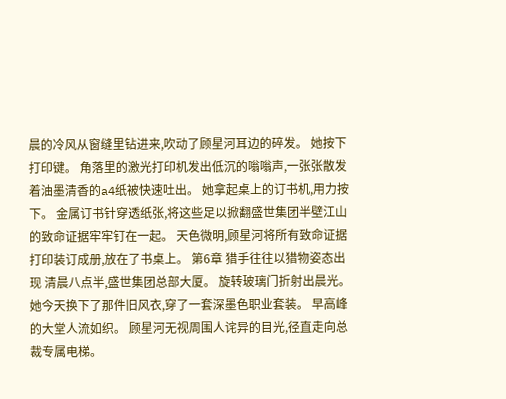晨的冷风从窗缝里钻进来,吹动了顾星河耳边的碎发。 她按下打印键。 角落里的激光打印机发出低沉的嗡嗡声,一张张散发着油墨清香的a4纸被快速吐出。 她拿起桌上的订书机,用力按下。 金属订书针穿透纸张,将这些足以掀翻盛世集团半壁江山的致命证据牢牢钉在一起。 天色微明,顾星河将所有致命证据打印装订成册,放在了书桌上。 第6章 猎手往往以猎物姿态出现 清晨八点半,盛世集团总部大厦。 旋转玻璃门折射出晨光。 她今天换下了那件旧风衣,穿了一套深墨色职业套装。 早高峰的大堂人流如织。 顾星河无视周围人诧异的目光,径直走向总裁专属电梯。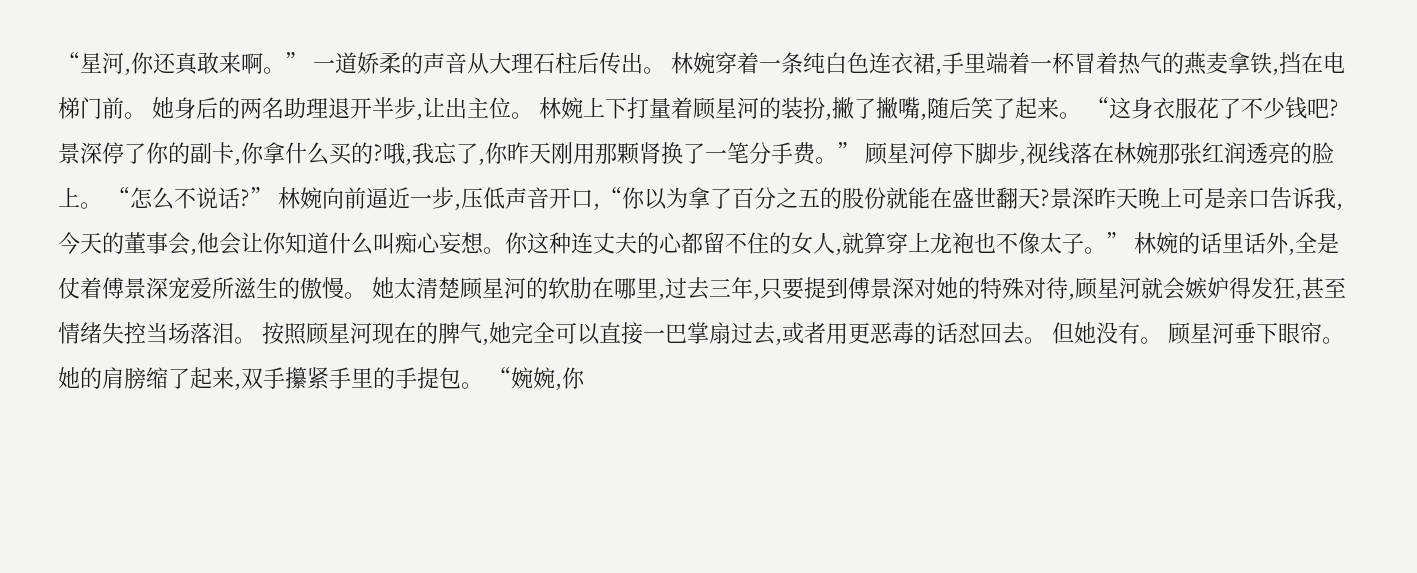“星河,你还真敢来啊。” 一道娇柔的声音从大理石柱后传出。 林婉穿着一条纯白色连衣裙,手里端着一杯冒着热气的燕麦拿铁,挡在电梯门前。 她身后的两名助理退开半步,让出主位。 林婉上下打量着顾星河的装扮,撇了撇嘴,随后笑了起来。 “这身衣服花了不少钱吧?景深停了你的副卡,你拿什么买的?哦,我忘了,你昨天刚用那颗肾换了一笔分手费。” 顾星河停下脚步,视线落在林婉那张红润透亮的脸上。 “怎么不说话?” 林婉向前逼近一步,压低声音开口,“你以为拿了百分之五的股份就能在盛世翻天?景深昨天晚上可是亲口告诉我,今天的董事会,他会让你知道什么叫痴心妄想。你这种连丈夫的心都留不住的女人,就算穿上龙袍也不像太子。” 林婉的话里话外,全是仗着傅景深宠爱所滋生的傲慢。 她太清楚顾星河的软肋在哪里,过去三年,只要提到傅景深对她的特殊对待,顾星河就会嫉妒得发狂,甚至情绪失控当场落泪。 按照顾星河现在的脾气,她完全可以直接一巴掌扇过去,或者用更恶毒的话怼回去。 但她没有。 顾星河垂下眼帘。 她的肩膀缩了起来,双手攥紧手里的手提包。 “婉婉,你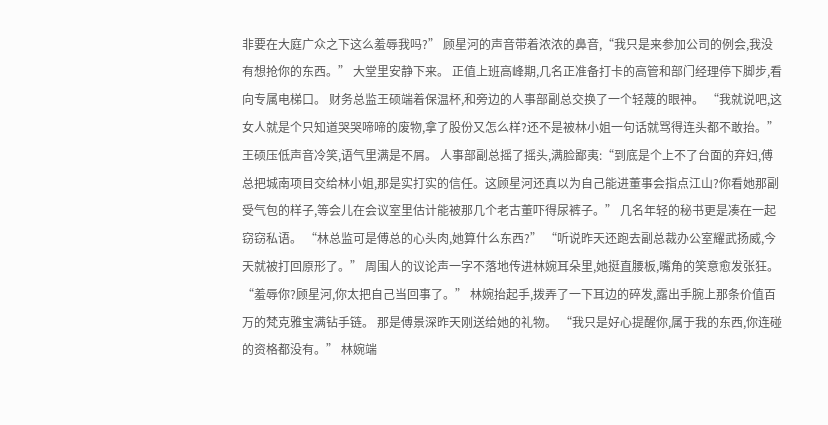非要在大庭广众之下这么羞辱我吗?” 顾星河的声音带着浓浓的鼻音,“我只是来参加公司的例会,我没有想抢你的东西。” 大堂里安静下来。 正值上班高峰期,几名正准备打卡的高管和部门经理停下脚步,看向专属电梯口。 财务总监王硕端着保温杯,和旁边的人事部副总交换了一个轻蔑的眼神。 “我就说吧,这女人就是个只知道哭哭啼啼的废物,拿了股份又怎么样?还不是被林小姐一句话就骂得连头都不敢抬。” 王硕压低声音冷笑,语气里满是不屑。 人事部副总摇了摇头,满脸鄙夷:“到底是个上不了台面的弃妇,傅总把城南项目交给林小姐,那是实打实的信任。这顾星河还真以为自己能进董事会指点江山?你看她那副受气包的样子,等会儿在会议室里估计能被那几个老古董吓得尿裤子。” 几名年轻的秘书更是凑在一起窃窃私语。 “林总监可是傅总的心头肉,她算什么东西?” “听说昨天还跑去副总裁办公室耀武扬威,今天就被打回原形了。” 周围人的议论声一字不落地传进林婉耳朵里,她挺直腰板,嘴角的笑意愈发张狂。 “羞辱你?顾星河,你太把自己当回事了。” 林婉抬起手,拨弄了一下耳边的碎发,露出手腕上那条价值百万的梵克雅宝满钻手链。 那是傅景深昨天刚送给她的礼物。 “我只是好心提醒你,属于我的东西,你连碰的资格都没有。” 林婉端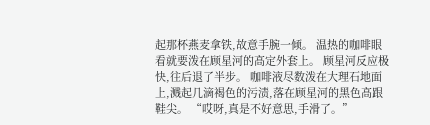起那杯燕麦拿铁,故意手腕一倾。 温热的咖啡眼看就要泼在顾星河的高定外套上。 顾星河反应极快,往后退了半步。 咖啡液尽数泼在大理石地面上,溅起几滴褐色的污渍,落在顾星河的黑色高跟鞋尖。 “哎呀,真是不好意思,手滑了。”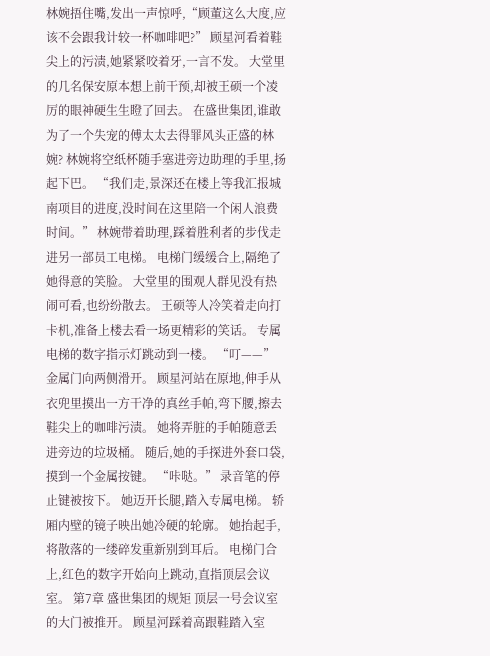林婉捂住嘴,发出一声惊呼,“顾董这么大度,应该不会跟我计较一杯咖啡吧?” 顾星河看着鞋尖上的污渍,她紧紧咬着牙,一言不发。 大堂里的几名保安原本想上前干预,却被王硕一个凌厉的眼神硬生生瞪了回去。 在盛世集团,谁敢为了一个失宠的傅太太去得罪风头正盛的林婉? 林婉将空纸杯随手塞进旁边助理的手里,扬起下巴。 “我们走,景深还在楼上等我汇报城南项目的进度,没时间在这里陪一个闲人浪费时间。” 林婉带着助理,踩着胜利者的步伐走进另一部员工电梯。 电梯门缓缓合上,隔绝了她得意的笑脸。 大堂里的围观人群见没有热闹可看,也纷纷散去。 王硕等人冷笑着走向打卡机,准备上楼去看一场更精彩的笑话。 专属电梯的数字指示灯跳动到一楼。 “叮——” 金属门向两侧滑开。 顾星河站在原地,伸手从衣兜里摸出一方干净的真丝手帕,弯下腰,擦去鞋尖上的咖啡污渍。 她将弄脏的手帕随意丢进旁边的垃圾桶。 随后,她的手探进外套口袋,摸到一个金属按键。 “咔哒。” 录音笔的停止键被按下。 她迈开长腿,踏入专属电梯。 轿厢内壁的镜子映出她冷硬的轮廓。 她抬起手,将散落的一缕碎发重新别到耳后。 电梯门合上,红色的数字开始向上跳动,直指顶层会议室。 第7章 盛世集团的规矩 顶层一号会议室的大门被推开。 顾星河踩着高跟鞋踏入室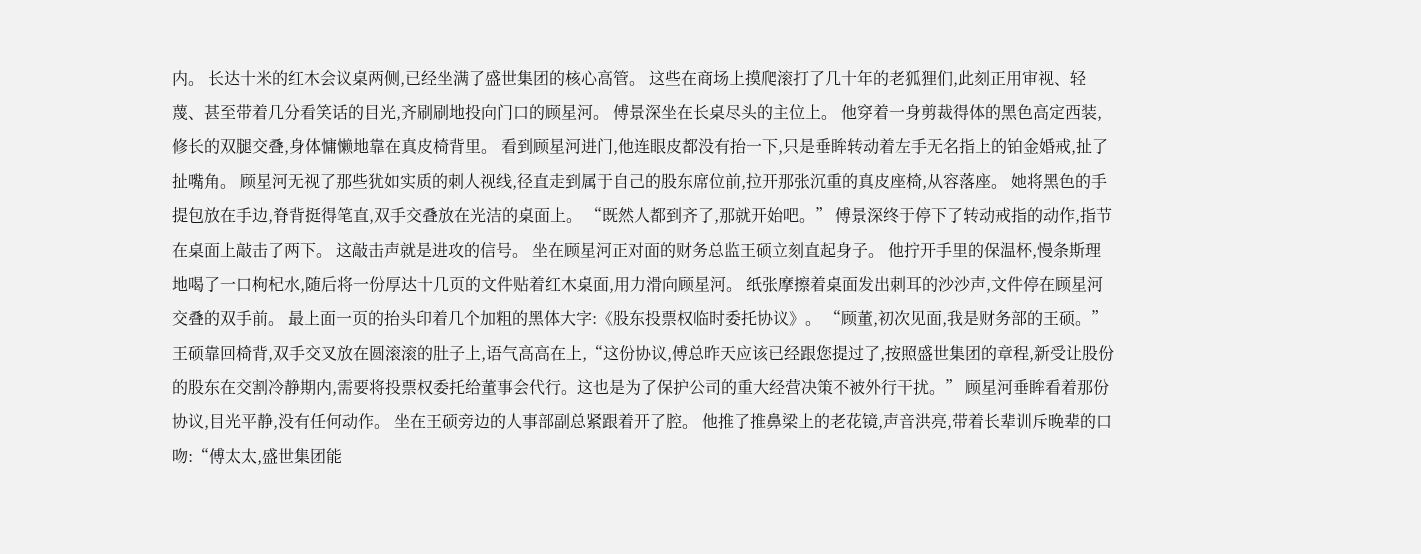内。 长达十米的红木会议桌两侧,已经坐满了盛世集团的核心高管。 这些在商场上摸爬滚打了几十年的老狐狸们,此刻正用审视、轻蔑、甚至带着几分看笑话的目光,齐刷刷地投向门口的顾星河。 傅景深坐在长桌尽头的主位上。 他穿着一身剪裁得体的黑色高定西装,修长的双腿交叠,身体慵懒地靠在真皮椅背里。 看到顾星河进门,他连眼皮都没有抬一下,只是垂眸转动着左手无名指上的铂金婚戒,扯了扯嘴角。 顾星河无视了那些犹如实质的刺人视线,径直走到属于自己的股东席位前,拉开那张沉重的真皮座椅,从容落座。 她将黑色的手提包放在手边,脊背挺得笔直,双手交叠放在光洁的桌面上。 “既然人都到齐了,那就开始吧。” 傅景深终于停下了转动戒指的动作,指节在桌面上敲击了两下。 这敲击声就是进攻的信号。 坐在顾星河正对面的财务总监王硕立刻直起身子。 他拧开手里的保温杯,慢条斯理地喝了一口枸杞水,随后将一份厚达十几页的文件贴着红木桌面,用力滑向顾星河。 纸张摩擦着桌面发出刺耳的沙沙声,文件停在顾星河交叠的双手前。 最上面一页的抬头印着几个加粗的黑体大字:《股东投票权临时委托协议》。 “顾董,初次见面,我是财务部的王硕。” 王硕靠回椅背,双手交叉放在圆滚滚的肚子上,语气高高在上,“这份协议,傅总昨天应该已经跟您提过了,按照盛世集团的章程,新受让股份的股东在交割冷静期内,需要将投票权委托给董事会代行。这也是为了保护公司的重大经营决策不被外行干扰。” 顾星河垂眸看着那份协议,目光平静,没有任何动作。 坐在王硕旁边的人事部副总紧跟着开了腔。 他推了推鼻梁上的老花镜,声音洪亮,带着长辈训斥晚辈的口吻:“傅太太,盛世集团能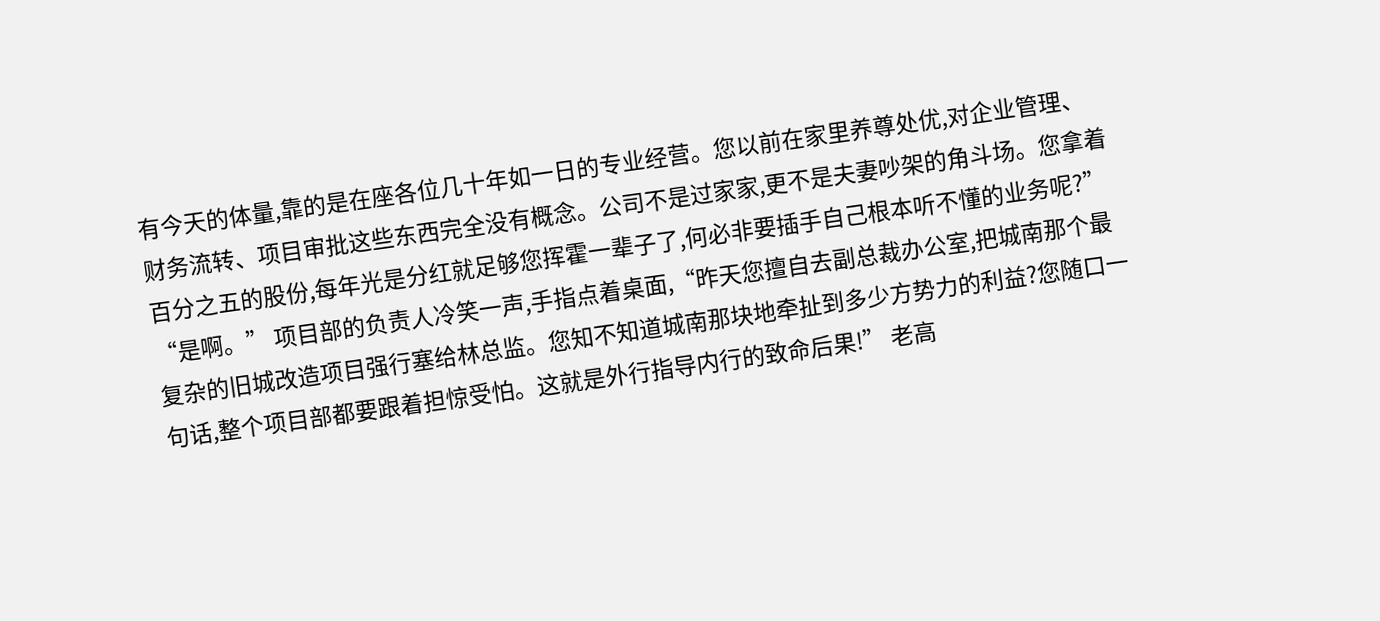有今天的体量,靠的是在座各位几十年如一日的专业经营。您以前在家里养尊处优,对企业管理、财务流转、项目审批这些东西完全没有概念。公司不是过家家,更不是夫妻吵架的角斗场。您拿着百分之五的股份,每年光是分红就足够您挥霍一辈子了,何必非要插手自己根本听不懂的业务呢?” “是啊。” 项目部的负责人冷笑一声,手指点着桌面,“昨天您擅自去副总裁办公室,把城南那个最复杂的旧城改造项目强行塞给林总监。您知不知道城南那块地牵扯到多少方势力的利益?您随口一句话,整个项目部都要跟着担惊受怕。这就是外行指导内行的致命后果!” 老高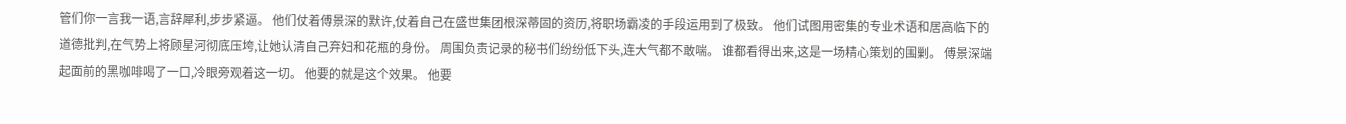管们你一言我一语,言辞犀利,步步紧逼。 他们仗着傅景深的默许,仗着自己在盛世集团根深蒂固的资历,将职场霸凌的手段运用到了极致。 他们试图用密集的专业术语和居高临下的道德批判,在气势上将顾星河彻底压垮,让她认清自己弃妇和花瓶的身份。 周围负责记录的秘书们纷纷低下头,连大气都不敢喘。 谁都看得出来,这是一场精心策划的围剿。 傅景深端起面前的黑咖啡喝了一口,冷眼旁观着这一切。 他要的就是这个效果。 他要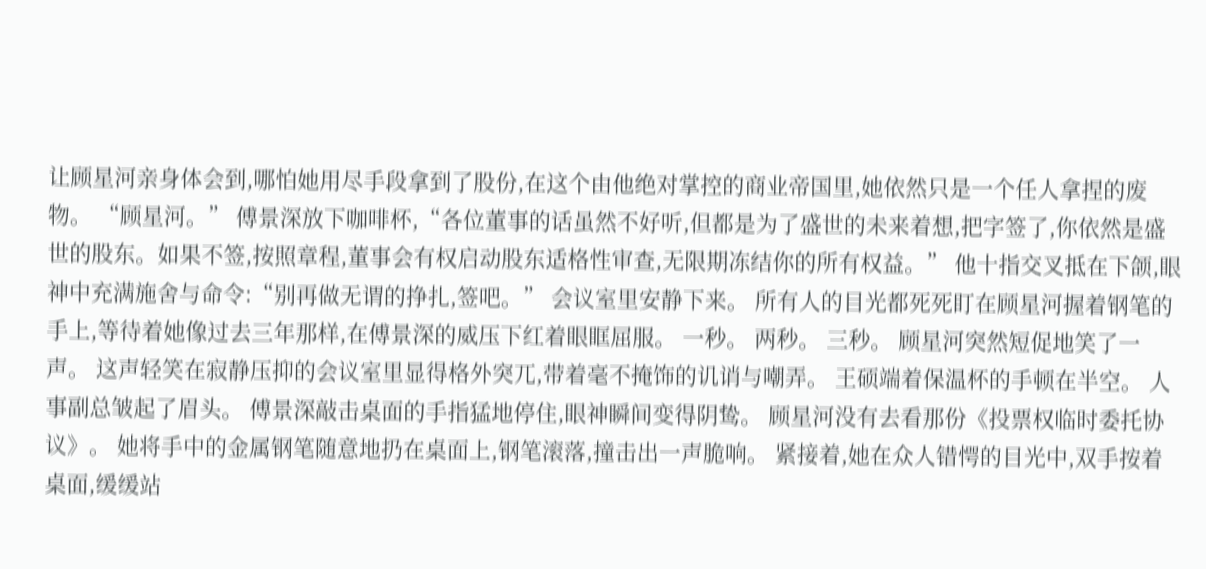让顾星河亲身体会到,哪怕她用尽手段拿到了股份,在这个由他绝对掌控的商业帝国里,她依然只是一个任人拿捏的废物。 “顾星河。” 傅景深放下咖啡杯,“各位董事的话虽然不好听,但都是为了盛世的未来着想,把字签了,你依然是盛世的股东。如果不签,按照章程,董事会有权启动股东适格性审查,无限期冻结你的所有权益。” 他十指交叉抵在下颌,眼神中充满施舍与命令:“别再做无谓的挣扎,签吧。” 会议室里安静下来。 所有人的目光都死死盯在顾星河握着钢笔的手上,等待着她像过去三年那样,在傅景深的威压下红着眼眶屈服。 一秒。 两秒。 三秒。 顾星河突然短促地笑了一声。 这声轻笑在寂静压抑的会议室里显得格外突兀,带着毫不掩饰的讥诮与嘲弄。 王硕端着保温杯的手顿在半空。 人事副总皱起了眉头。 傅景深敲击桌面的手指猛地停住,眼神瞬间变得阴鸷。 顾星河没有去看那份《投票权临时委托协议》。 她将手中的金属钢笔随意地扔在桌面上,钢笔滚落,撞击出一声脆响。 紧接着,她在众人错愕的目光中,双手按着桌面,缓缓站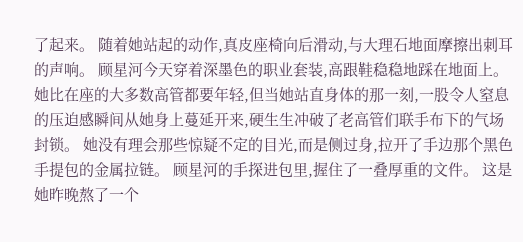了起来。 随着她站起的动作,真皮座椅向后滑动,与大理石地面摩擦出刺耳的声响。 顾星河今天穿着深墨色的职业套装,高跟鞋稳稳地踩在地面上。 她比在座的大多数高管都要年轻,但当她站直身体的那一刻,一股令人窒息的压迫感瞬间从她身上蔓延开来,硬生生冲破了老高管们联手布下的气场封锁。 她没有理会那些惊疑不定的目光,而是侧过身,拉开了手边那个黑色手提包的金属拉链。 顾星河的手探进包里,握住了一叠厚重的文件。 这是她昨晚熬了一个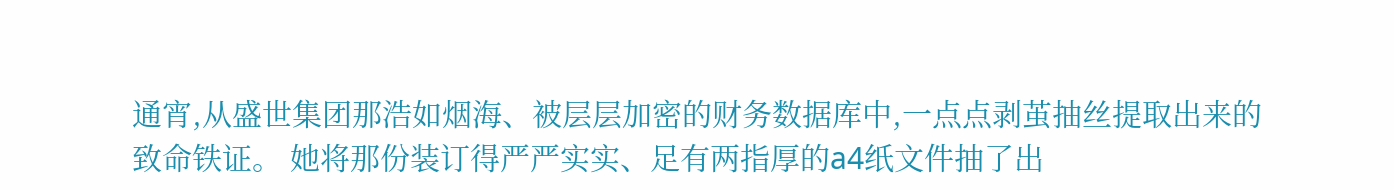通宵,从盛世集团那浩如烟海、被层层加密的财务数据库中,一点点剥茧抽丝提取出来的致命铁证。 她将那份装订得严严实实、足有两指厚的a4纸文件抽了出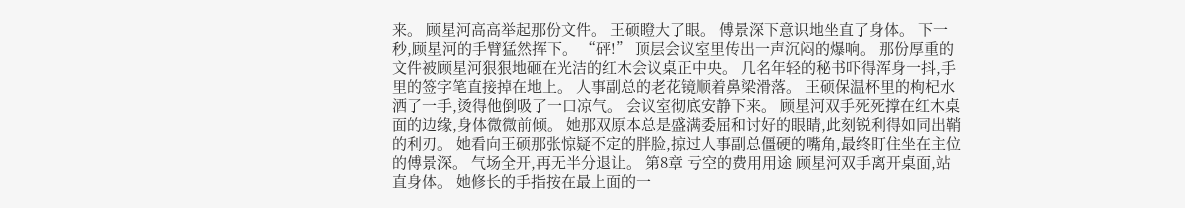来。 顾星河高高举起那份文件。 王硕瞪大了眼。 傅景深下意识地坐直了身体。 下一秒,顾星河的手臂猛然挥下。 “砰!” 顶层会议室里传出一声沉闷的爆响。 那份厚重的文件被顾星河狠狠地砸在光洁的红木会议桌正中央。 几名年轻的秘书吓得浑身一抖,手里的签字笔直接掉在地上。 人事副总的老花镜顺着鼻梁滑落。 王硕保温杯里的枸杞水洒了一手,烫得他倒吸了一口凉气。 会议室彻底安静下来。 顾星河双手死死撑在红木桌面的边缘,身体微微前倾。 她那双原本总是盛满委屈和讨好的眼睛,此刻锐利得如同出鞘的利刃。 她看向王硕那张惊疑不定的胖脸,掠过人事副总僵硬的嘴角,最终盯住坐在主位的傅景深。 气场全开,再无半分退让。 第8章 亏空的费用用途 顾星河双手离开桌面,站直身体。 她修长的手指按在最上面的一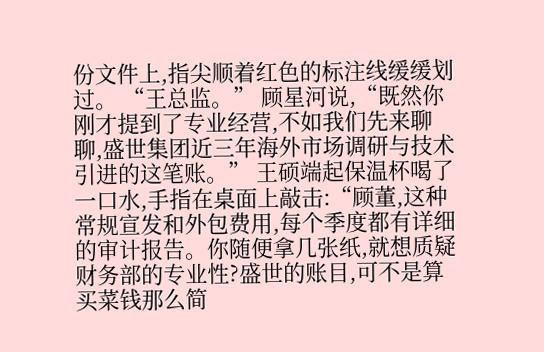份文件上,指尖顺着红色的标注线缓缓划过。 “王总监。” 顾星河说,“既然你刚才提到了专业经营,不如我们先来聊聊,盛世集团近三年海外市场调研与技术引进的这笔账。” 王硕端起保温杯喝了一口水,手指在桌面上敲击:“顾董,这种常规宣发和外包费用,每个季度都有详细的审计报告。你随便拿几张纸,就想质疑财务部的专业性?盛世的账目,可不是算买菜钱那么简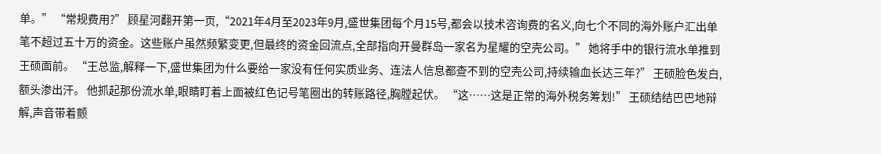单。” “常规费用?” 顾星河翻开第一页,“2021年4月至2023年9月,盛世集团每个月15号,都会以技术咨询费的名义,向七个不同的海外账户汇出单笔不超过五十万的资金。这些账户虽然频繁变更,但最终的资金回流点,全部指向开曼群岛一家名为星耀的空壳公司。” 她将手中的银行流水单推到王硕面前。 “王总监,解释一下,盛世集团为什么要给一家没有任何实质业务、连法人信息都查不到的空壳公司,持续输血长达三年?” 王硕脸色发白,额头渗出汗。 他抓起那份流水单,眼睛盯着上面被红色记号笔圈出的转账路径,胸膛起伏。 “这……这是正常的海外税务筹划!” 王硕结结巴巴地辩解,声音带着颤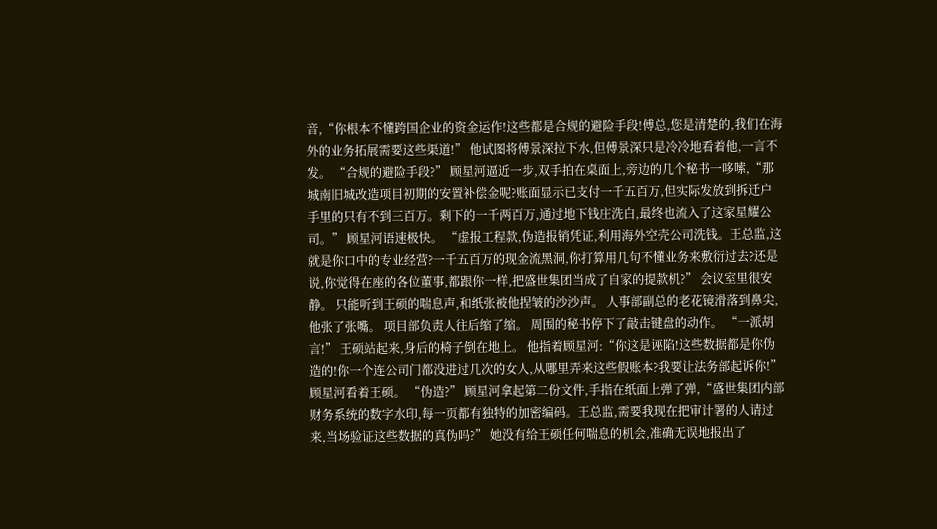音,“你根本不懂跨国企业的资金运作!这些都是合规的避险手段!傅总,您是清楚的,我们在海外的业务拓展需要这些渠道!” 他试图将傅景深拉下水,但傅景深只是冷冷地看着他,一言不发。 “合规的避险手段?” 顾星河逼近一步,双手拍在桌面上,旁边的几个秘书一哆嗦,“那城南旧城改造项目初期的安置补偿金呢?账面显示已支付一千五百万,但实际发放到拆迁户手里的只有不到三百万。剩下的一千两百万,通过地下钱庄洗白,最终也流入了这家星耀公司。” 顾星河语速极快。 “虚报工程款,伪造报销凭证,利用海外空壳公司洗钱。王总监,这就是你口中的专业经营?一千五百万的现金流黑洞,你打算用几句不懂业务来敷衍过去?还是说,你觉得在座的各位董事,都跟你一样,把盛世集团当成了自家的提款机?” 会议室里很安静。 只能听到王硕的喘息声,和纸张被他捏皱的沙沙声。 人事部副总的老花镜滑落到鼻尖,他张了张嘴。 项目部负责人往后缩了缩。 周围的秘书停下了敲击键盘的动作。 “一派胡言!” 王硕站起来,身后的椅子倒在地上。 他指着顾星河:“你这是诬陷!这些数据都是你伪造的!你一个连公司门都没进过几次的女人,从哪里弄来这些假账本?我要让法务部起诉你!” 顾星河看着王硕。 “伪造?” 顾星河拿起第二份文件,手指在纸面上弹了弹,“盛世集团内部财务系统的数字水印,每一页都有独特的加密编码。王总监,需要我现在把审计署的人请过来,当场验证这些数据的真伪吗?” 她没有给王硕任何喘息的机会,准确无误地报出了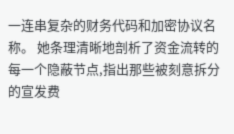一连串复杂的财务代码和加密协议名称。 她条理清晰地剖析了资金流转的每一个隐蔽节点,指出那些被刻意拆分的宣发费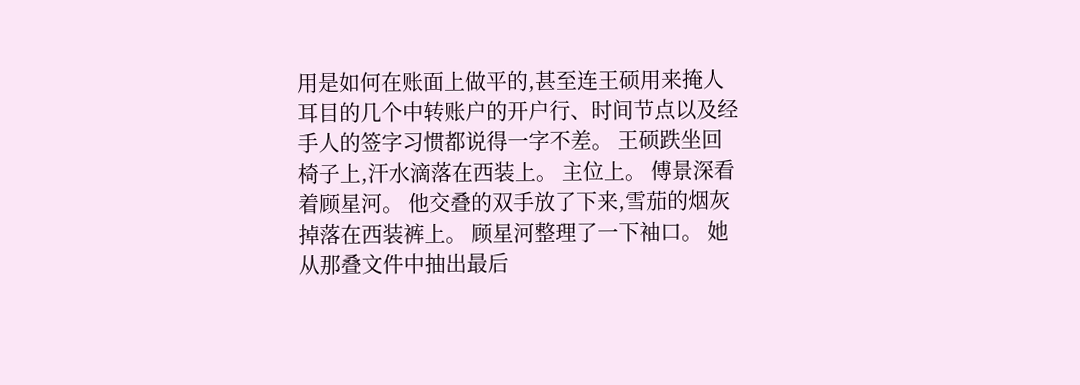用是如何在账面上做平的,甚至连王硕用来掩人耳目的几个中转账户的开户行、时间节点以及经手人的签字习惯都说得一字不差。 王硕跌坐回椅子上,汗水滴落在西装上。 主位上。 傅景深看着顾星河。 他交叠的双手放了下来,雪茄的烟灰掉落在西装裤上。 顾星河整理了一下袖口。 她从那叠文件中抽出最后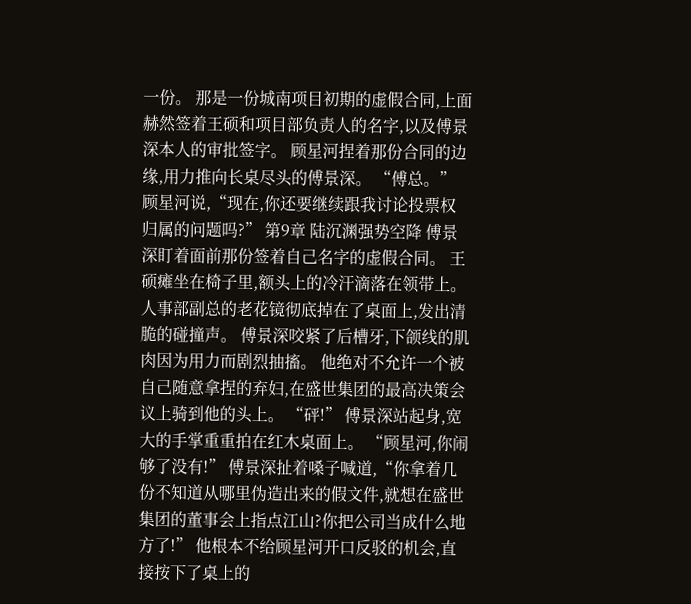一份。 那是一份城南项目初期的虚假合同,上面赫然签着王硕和项目部负责人的名字,以及傅景深本人的审批签字。 顾星河捏着那份合同的边缘,用力推向长桌尽头的傅景深。 “傅总。” 顾星河说,“现在,你还要继续跟我讨论投票权归属的问题吗?” 第9章 陆沉渊强势空降 傅景深盯着面前那份签着自己名字的虚假合同。 王硕瘫坐在椅子里,额头上的冷汗滴落在领带上。 人事部副总的老花镜彻底掉在了桌面上,发出清脆的碰撞声。 傅景深咬紧了后槽牙,下颌线的肌肉因为用力而剧烈抽搐。 他绝对不允许一个被自己随意拿捏的弃妇,在盛世集团的最高决策会议上骑到他的头上。 “砰!” 傅景深站起身,宽大的手掌重重拍在红木桌面上。 “顾星河,你闹够了没有!” 傅景深扯着嗓子喊道,“你拿着几份不知道从哪里伪造出来的假文件,就想在盛世集团的董事会上指点江山?你把公司当成什么地方了!” 他根本不给顾星河开口反驳的机会,直接按下了桌上的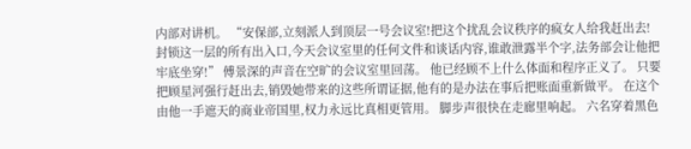内部对讲机。 “安保部,立刻派人到顶层一号会议室!把这个扰乱会议秩序的疯女人给我赶出去!封锁这一层的所有出入口,今天会议室里的任何文件和谈话内容,谁敢泄露半个字,法务部会让他把牢底坐穿!” 傅景深的声音在空旷的会议室里回荡。 他已经顾不上什么体面和程序正义了。 只要把顾星河强行赶出去,销毁她带来的这些所谓证据,他有的是办法在事后把账面重新做平。 在这个由他一手遮天的商业帝国里,权力永远比真相更管用。 脚步声很快在走廊里响起。 六名穿着黑色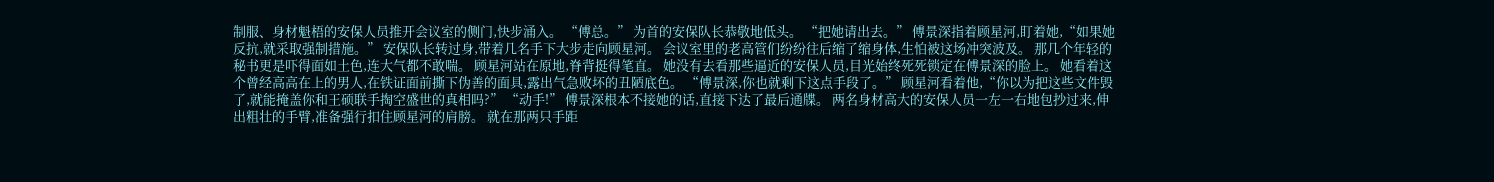制服、身材魁梧的安保人员推开会议室的侧门,快步涌入。 “傅总。” 为首的安保队长恭敬地低头。 “把她请出去。” 傅景深指着顾星河,盯着她,“如果她反抗,就采取强制措施。” 安保队长转过身,带着几名手下大步走向顾星河。 会议室里的老高管们纷纷往后缩了缩身体,生怕被这场冲突波及。 那几个年轻的秘书更是吓得面如土色,连大气都不敢喘。 顾星河站在原地,脊背挺得笔直。 她没有去看那些逼近的安保人员,目光始终死死锁定在傅景深的脸上。 她看着这个曾经高高在上的男人,在铁证面前撕下伪善的面具,露出气急败坏的丑陋底色。 “傅景深,你也就剩下这点手段了。” 顾星河看着他,“你以为把这些文件毁了,就能掩盖你和王硕联手掏空盛世的真相吗?” “动手!” 傅景深根本不接她的话,直接下达了最后通牒。 两名身材高大的安保人员一左一右地包抄过来,伸出粗壮的手臂,准备强行扣住顾星河的肩膀。 就在那两只手距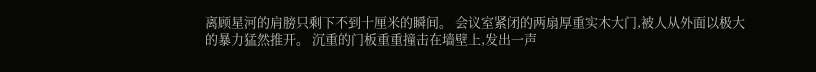离顾星河的肩膀只剩下不到十厘米的瞬间。 会议室紧闭的两扇厚重实木大门,被人从外面以极大的暴力猛然推开。 沉重的门板重重撞击在墙壁上,发出一声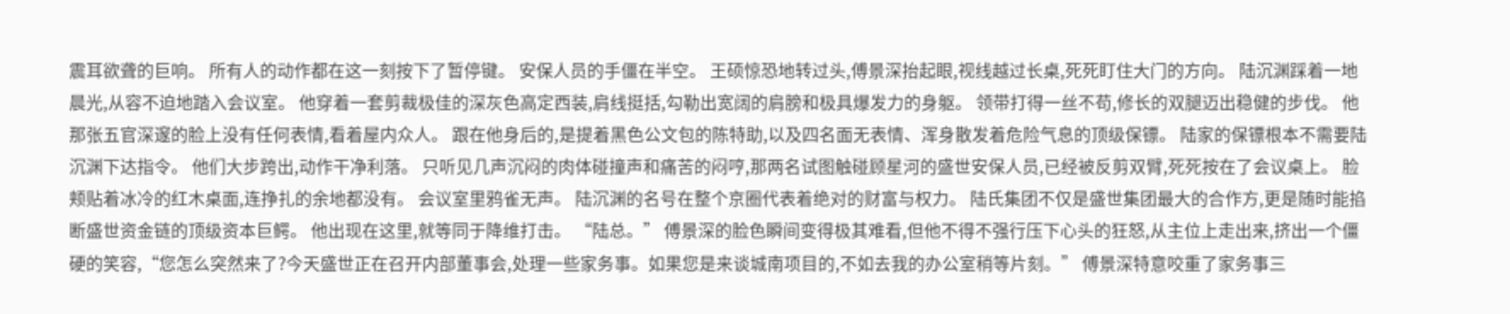震耳欲聋的巨响。 所有人的动作都在这一刻按下了暂停键。 安保人员的手僵在半空。 王硕惊恐地转过头,傅景深抬起眼,视线越过长桌,死死盯住大门的方向。 陆沉渊踩着一地晨光,从容不迫地踏入会议室。 他穿着一套剪裁极佳的深灰色高定西装,肩线挺括,勾勒出宽阔的肩膀和极具爆发力的身躯。 领带打得一丝不苟,修长的双腿迈出稳健的步伐。 他那张五官深邃的脸上没有任何表情,看着屋内众人。 跟在他身后的,是提着黑色公文包的陈特助,以及四名面无表情、浑身散发着危险气息的顶级保镖。 陆家的保镖根本不需要陆沉渊下达指令。 他们大步跨出,动作干净利落。 只听见几声沉闷的肉体碰撞声和痛苦的闷哼,那两名试图触碰顾星河的盛世安保人员,已经被反剪双臂,死死按在了会议桌上。 脸颊贴着冰冷的红木桌面,连挣扎的余地都没有。 会议室里鸦雀无声。 陆沉渊的名号在整个京圈代表着绝对的财富与权力。 陆氏集团不仅是盛世集团最大的合作方,更是随时能掐断盛世资金链的顶级资本巨鳄。 他出现在这里,就等同于降维打击。 “陆总。” 傅景深的脸色瞬间变得极其难看,但他不得不强行压下心头的狂怒,从主位上走出来,挤出一个僵硬的笑容,“您怎么突然来了?今天盛世正在召开内部董事会,处理一些家务事。如果您是来谈城南项目的,不如去我的办公室稍等片刻。” 傅景深特意咬重了家务事三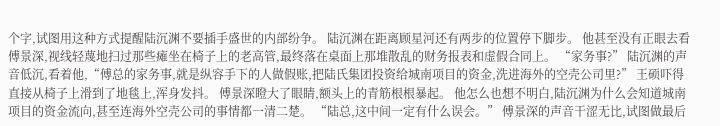个字,试图用这种方式提醒陆沉渊不要插手盛世的内部纷争。 陆沉渊在距离顾星河还有两步的位置停下脚步。 他甚至没有正眼去看傅景深,视线轻蔑地扫过那些瘫坐在椅子上的老高管,最终落在桌面上那堆散乱的财务报表和虚假合同上。 “家务事?” 陆沉渊的声音低沉,看着他,“傅总的家务事,就是纵容手下的人做假账,把陆氏集团投资给城南项目的资金,洗进海外的空壳公司里?” 王硕吓得直接从椅子上滑到了地毯上,浑身发抖。 傅景深瞪大了眼睛,额头上的青筋根根暴起。 他怎么也想不明白,陆沉渊为什么会知道城南项目的资金流向,甚至连海外空壳公司的事情都一清二楚。 “陆总,这中间一定有什么误会。” 傅景深的声音干涩无比,试图做最后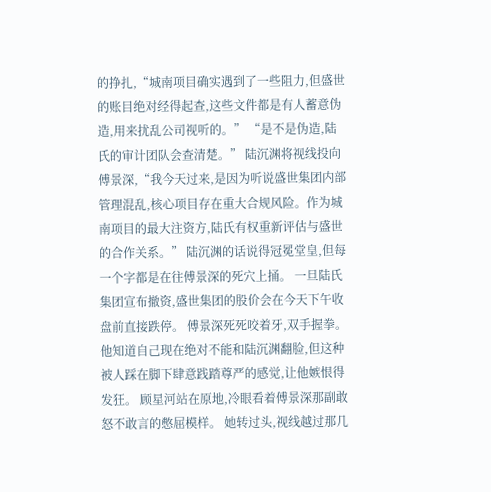的挣扎,“城南项目确实遇到了一些阻力,但盛世的账目绝对经得起查,这些文件都是有人蓄意伪造,用来扰乱公司视听的。” “是不是伪造,陆氏的审计团队会查清楚。” 陆沉渊将视线投向傅景深,“我今天过来,是因为听说盛世集团内部管理混乱,核心项目存在重大合规风险。作为城南项目的最大注资方,陆氏有权重新评估与盛世的合作关系。” 陆沉渊的话说得冠冕堂皇,但每一个字都是在往傅景深的死穴上捅。 一旦陆氏集团宣布撤资,盛世集团的股价会在今天下午收盘前直接跌停。 傅景深死死咬着牙,双手握拳。 他知道自己现在绝对不能和陆沉渊翻脸,但这种被人踩在脚下肆意践踏尊严的感觉,让他嫉恨得发狂。 顾星河站在原地,冷眼看着傅景深那副敢怒不敢言的憋屈模样。 她转过头,视线越过那几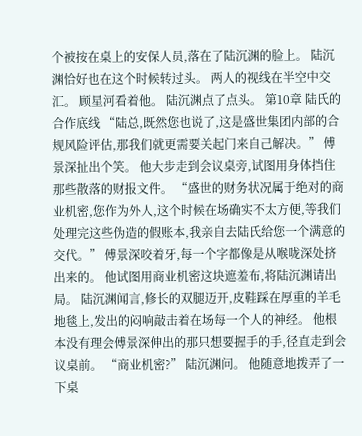个被按在桌上的安保人员,落在了陆沉渊的脸上。 陆沉渊恰好也在这个时候转过头。 两人的视线在半空中交汇。 顾星河看着他。 陆沉渊点了点头。 第10章 陆氏的合作底线 “陆总,既然您也说了,这是盛世集团内部的合规风险评估,那我们就更需要关起门来自己解决。” 傅景深扯出个笑。 他大步走到会议桌旁,试图用身体挡住那些散落的财报文件。 “盛世的财务状况属于绝对的商业机密,您作为外人,这个时候在场确实不太方便,等我们处理完这些伪造的假账本,我亲自去陆氏给您一个满意的交代。” 傅景深咬着牙,每一个字都像是从喉咙深处挤出来的。 他试图用商业机密这块遮羞布,将陆沉渊请出局。 陆沉渊闻言,修长的双腿迈开,皮鞋踩在厚重的羊毛地毯上,发出的闷响敲击着在场每一个人的神经。 他根本没有理会傅景深伸出的那只想要握手的手,径直走到会议桌前。 “商业机密?” 陆沉渊问。 他随意地拨弄了一下桌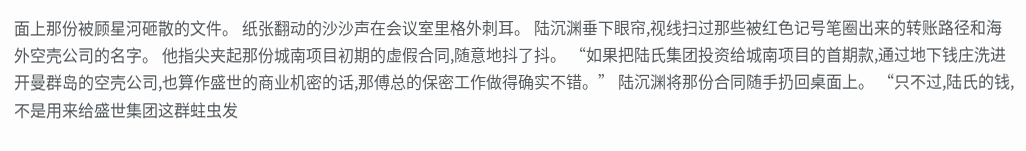面上那份被顾星河砸散的文件。 纸张翻动的沙沙声在会议室里格外刺耳。 陆沉渊垂下眼帘,视线扫过那些被红色记号笔圈出来的转账路径和海外空壳公司的名字。 他指尖夹起那份城南项目初期的虚假合同,随意地抖了抖。 “如果把陆氏集团投资给城南项目的首期款,通过地下钱庄洗进开曼群岛的空壳公司,也算作盛世的商业机密的话,那傅总的保密工作做得确实不错。” 陆沉渊将那份合同随手扔回桌面上。 “只不过,陆氏的钱,不是用来给盛世集团这群蛀虫发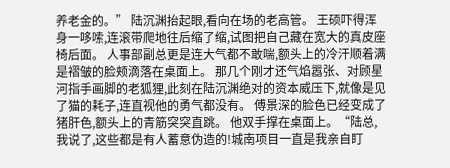养老金的。” 陆沉渊抬起眼,看向在场的老高管。 王硕吓得浑身一哆嗦,连滚带爬地往后缩了缩,试图把自己藏在宽大的真皮座椅后面。 人事部副总更是连大气都不敢喘,额头上的冷汗顺着满是褶皱的脸颊滴落在桌面上。 那几个刚才还气焰嚣张、对顾星河指手画脚的老狐狸,此刻在陆沉渊绝对的资本威压下,就像是见了猫的耗子,连直视他的勇气都没有。 傅景深的脸色已经变成了猪肝色,额头上的青筋突突直跳。 他双手撑在桌面上。“陆总,我说了,这些都是有人蓄意伪造的!城南项目一直是我亲自盯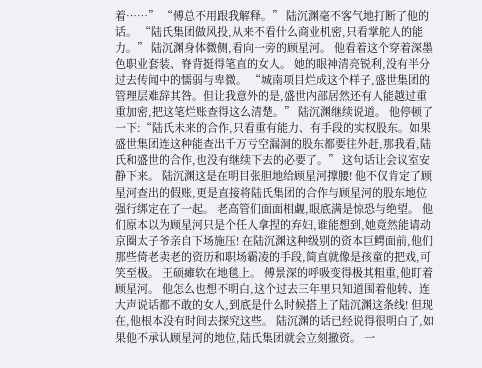着……” “傅总不用跟我解释。” 陆沉渊毫不客气地打断了他的话。 “陆氏集团做风投,从来不看什么商业机密,只看掌舵人的能力。” 陆沉渊身体微侧,看向一旁的顾星河。 他看着这个穿着深墨色职业套装、脊背挺得笔直的女人。 她的眼神清亮锐利,没有半分过去传闻中的懦弱与卑微。 “城南项目烂成这个样子,盛世集团的管理层难辞其咎。但让我意外的是,盛世内部居然还有人能越过重重加密,把这笔烂账查得这么清楚。” 陆沉渊继续说道。 他停顿了一下:“陆氏未来的合作,只看重有能力、有手段的实权股东。如果盛世集团连这种能查出千万亏空漏洞的股东都要往外赶,那我看,陆氏和盛世的合作,也没有继续下去的必要了。” 这句话让会议室安静下来。 陆沉渊这是在明目张胆地给顾星河撑腰! 他不仅肯定了顾星河查出的假账,更是直接将陆氏集团的合作与顾星河的股东地位强行绑定在了一起。 老高管们面面相觑,眼底满是惊恐与绝望。 他们原本以为顾星河只是个任人拿捏的弃妇,谁能想到,她竟然能请动京圈太子爷亲自下场施压! 在陆沉渊这种级别的资本巨鳄面前,他们那些倚老卖老的资历和职场霸凌的手段,简直就像是孩童的把戏,可笑至极。 王硕瘫软在地毯上。 傅景深的呼吸变得极其粗重,他盯着顾星河。 他怎么也想不明白,这个过去三年里只知道围着他转、连大声说话都不敢的女人,到底是什么时候搭上了陆沉渊这条线! 但现在,他根本没有时间去探究这些。 陆沉渊的话已经说得很明白了,如果他不承认顾星河的地位,陆氏集团就会立刻撤资。 一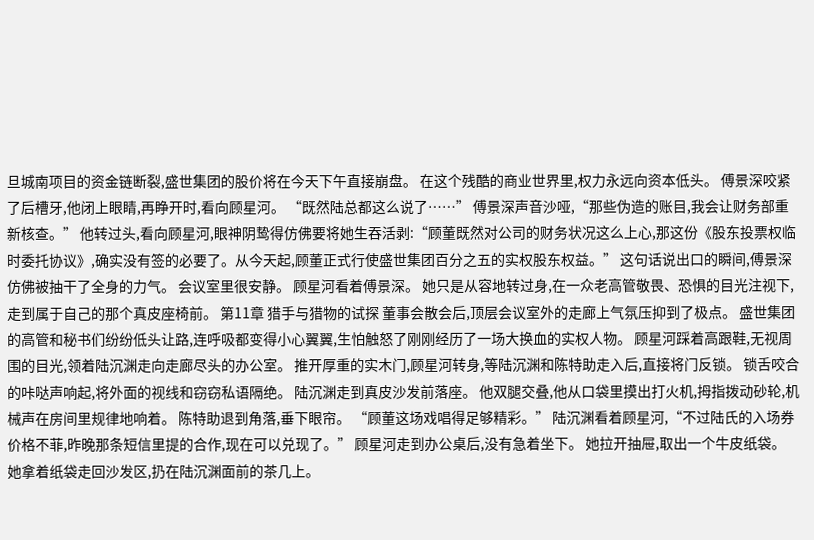旦城南项目的资金链断裂,盛世集团的股价将在今天下午直接崩盘。 在这个残酷的商业世界里,权力永远向资本低头。 傅景深咬紧了后槽牙,他闭上眼睛,再睁开时,看向顾星河。 “既然陆总都这么说了……” 傅景深声音沙哑,“那些伪造的账目,我会让财务部重新核查。” 他转过头,看向顾星河,眼神阴鸷得仿佛要将她生吞活剥:“顾董既然对公司的财务状况这么上心,那这份《股东投票权临时委托协议》,确实没有签的必要了。从今天起,顾董正式行使盛世集团百分之五的实权股东权益。” 这句话说出口的瞬间,傅景深仿佛被抽干了全身的力气。 会议室里很安静。 顾星河看着傅景深。 她只是从容地转过身,在一众老高管敬畏、恐惧的目光注视下,走到属于自己的那个真皮座椅前。 第11章 猎手与猎物的试探 董事会散会后,顶层会议室外的走廊上气氛压抑到了极点。 盛世集团的高管和秘书们纷纷低头让路,连呼吸都变得小心翼翼,生怕触怒了刚刚经历了一场大换血的实权人物。 顾星河踩着高跟鞋,无视周围的目光,领着陆沉渊走向走廊尽头的办公室。 推开厚重的实木门,顾星河转身,等陆沉渊和陈特助走入后,直接将门反锁。 锁舌咬合的咔哒声响起,将外面的视线和窃窃私语隔绝。 陆沉渊走到真皮沙发前落座。 他双腿交叠,他从口袋里摸出打火机,拇指拨动砂轮,机械声在房间里规律地响着。 陈特助退到角落,垂下眼帘。 “顾董这场戏唱得足够精彩。” 陆沉渊看着顾星河,“不过陆氏的入场券价格不菲,昨晚那条短信里提的合作,现在可以兑现了。” 顾星河走到办公桌后,没有急着坐下。 她拉开抽屉,取出一个牛皮纸袋。 她拿着纸袋走回沙发区,扔在陆沉渊面前的茶几上。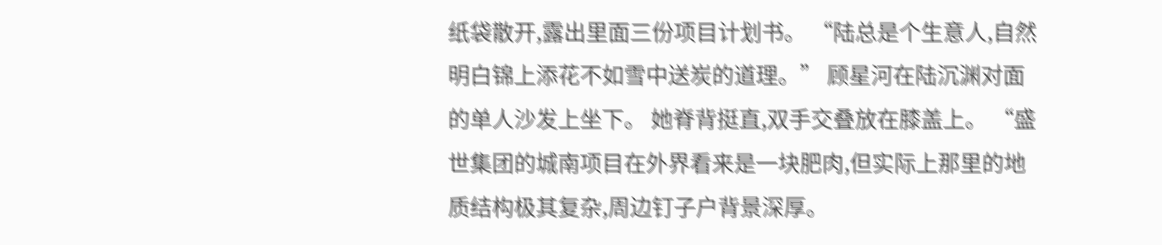纸袋散开,露出里面三份项目计划书。 “陆总是个生意人,自然明白锦上添花不如雪中送炭的道理。” 顾星河在陆沉渊对面的单人沙发上坐下。 她脊背挺直,双手交叠放在膝盖上。 “盛世集团的城南项目在外界看来是一块肥肉,但实际上那里的地质结构极其复杂,周边钉子户背景深厚。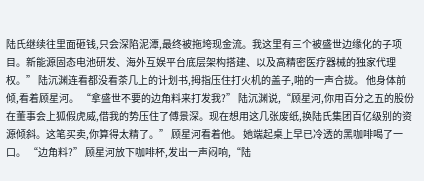陆氏继续往里面砸钱,只会深陷泥潭,最终被拖垮现金流。我这里有三个被盛世边缘化的子项目。新能源固态电池研发、海外互娱平台底层架构搭建、以及高精密医疗器械的独家代理权。” 陆沉渊连看都没看茶几上的计划书,拇指压住打火机的盖子,啪的一声合拢。 他身体前倾,看着顾星河。 “拿盛世不要的边角料来打发我?” 陆沉渊说,“顾星河,你用百分之五的股份在董事会上狐假虎威,借我的势压住了傅景深。现在想用这几张废纸,换陆氏集团百亿级别的资源倾斜。这笔买卖,你算得太精了。” 顾星河看着他。 她端起桌上早已冷透的黑咖啡喝了一口。 “边角料?” 顾星河放下咖啡杯,发出一声闷响,“陆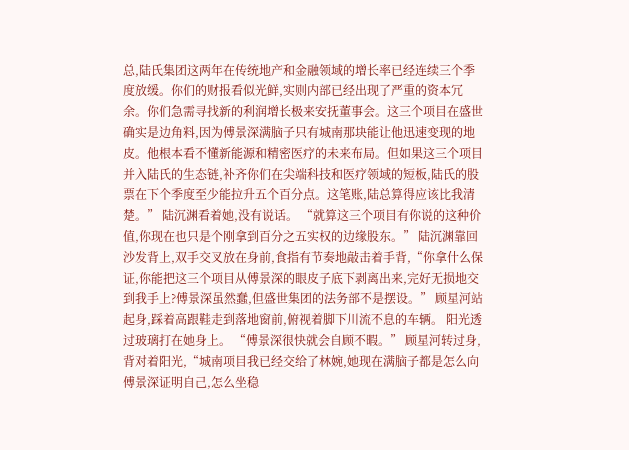总,陆氏集团这两年在传统地产和金融领域的增长率已经连续三个季度放缓。你们的财报看似光鲜,实则内部已经出现了严重的资本冗余。你们急需寻找新的利润增长极来安抚董事会。这三个项目在盛世确实是边角料,因为傅景深满脑子只有城南那块能让他迅速变现的地皮。他根本看不懂新能源和精密医疗的未来布局。但如果这三个项目并入陆氏的生态链,补齐你们在尖端科技和医疗领域的短板,陆氏的股票在下个季度至少能拉升五个百分点。这笔账,陆总算得应该比我清楚。” 陆沉渊看着她,没有说话。 “就算这三个项目有你说的这种价值,你现在也只是个刚拿到百分之五实权的边缘股东。” 陆沉渊靠回沙发背上,双手交叉放在身前,食指有节奏地敲击着手背,“你拿什么保证,你能把这三个项目从傅景深的眼皮子底下剥离出来,完好无损地交到我手上?傅景深虽然蠢,但盛世集团的法务部不是摆设。” 顾星河站起身,踩着高跟鞋走到落地窗前,俯视着脚下川流不息的车辆。 阳光透过玻璃打在她身上。 “傅景深很快就会自顾不暇。” 顾星河转过身,背对着阳光,“城南项目我已经交给了林婉,她现在满脑子都是怎么向傅景深证明自己,怎么坐稳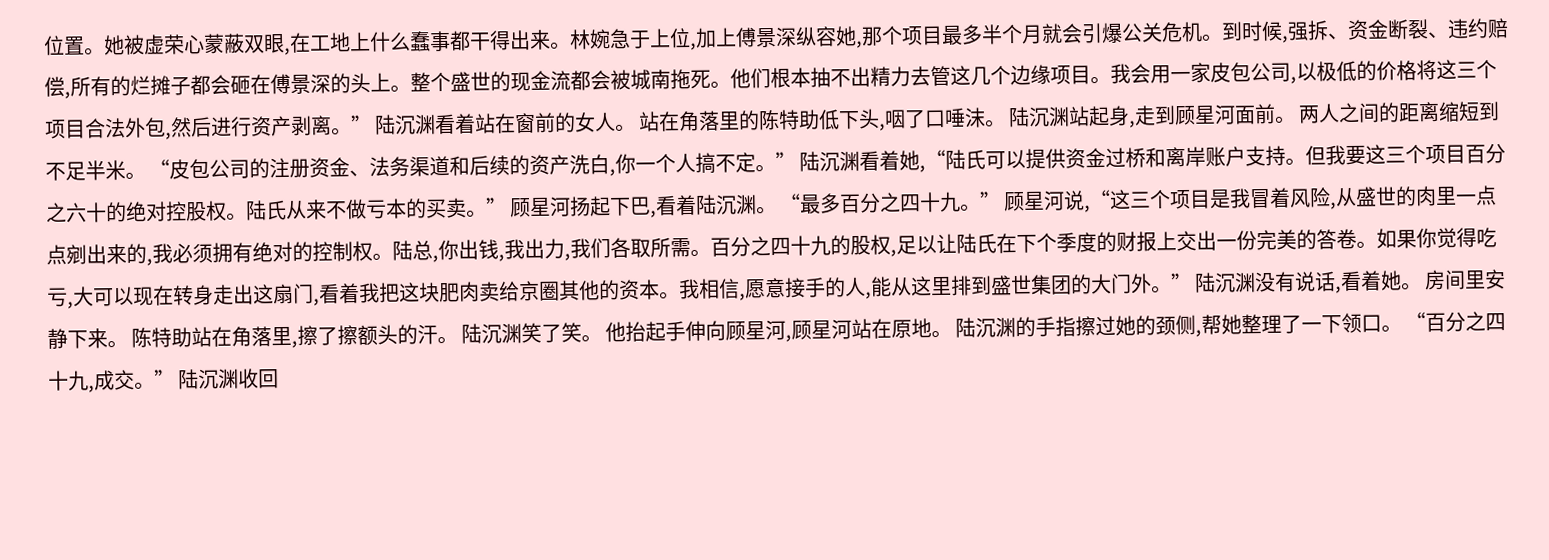位置。她被虚荣心蒙蔽双眼,在工地上什么蠢事都干得出来。林婉急于上位,加上傅景深纵容她,那个项目最多半个月就会引爆公关危机。到时候,强拆、资金断裂、违约赔偿,所有的烂摊子都会砸在傅景深的头上。整个盛世的现金流都会被城南拖死。他们根本抽不出精力去管这几个边缘项目。我会用一家皮包公司,以极低的价格将这三个项目合法外包,然后进行资产剥离。” 陆沉渊看着站在窗前的女人。 站在角落里的陈特助低下头,咽了口唾沫。 陆沉渊站起身,走到顾星河面前。 两人之间的距离缩短到不足半米。 “皮包公司的注册资金、法务渠道和后续的资产洗白,你一个人搞不定。” 陆沉渊看着她,“陆氏可以提供资金过桥和离岸账户支持。但我要这三个项目百分之六十的绝对控股权。陆氏从来不做亏本的买卖。” 顾星河扬起下巴,看着陆沉渊。 “最多百分之四十九。” 顾星河说,“这三个项目是我冒着风险,从盛世的肉里一点点剜出来的,我必须拥有绝对的控制权。陆总,你出钱,我出力,我们各取所需。百分之四十九的股权,足以让陆氏在下个季度的财报上交出一份完美的答卷。如果你觉得吃亏,大可以现在转身走出这扇门,看着我把这块肥肉卖给京圈其他的资本。我相信,愿意接手的人,能从这里排到盛世集团的大门外。” 陆沉渊没有说话,看着她。 房间里安静下来。 陈特助站在角落里,擦了擦额头的汗。 陆沉渊笑了笑。 他抬起手伸向顾星河,顾星河站在原地。 陆沉渊的手指擦过她的颈侧,帮她整理了一下领口。 “百分之四十九,成交。” 陆沉渊收回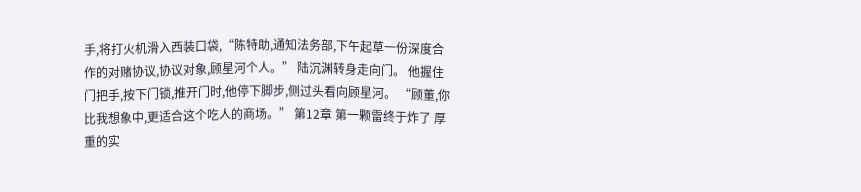手,将打火机滑入西装口袋,“陈特助,通知法务部,下午起草一份深度合作的对赌协议,协议对象,顾星河个人。” 陆沉渊转身走向门。 他握住门把手,按下门锁,推开门时,他停下脚步,侧过头看向顾星河。 “顾董,你比我想象中,更适合这个吃人的商场。” 第12章 第一颗雷终于炸了 厚重的实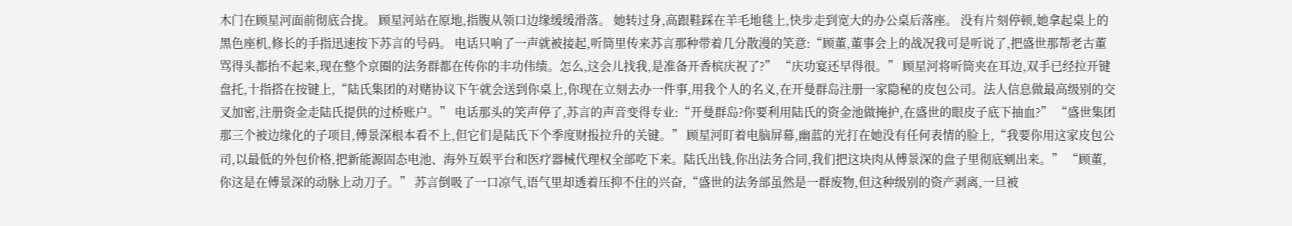木门在顾星河面前彻底合拢。 顾星河站在原地,指腹从领口边缘缓缓滑落。 她转过身,高跟鞋踩在羊毛地毯上,快步走到宽大的办公桌后落座。 没有片刻停顿,她拿起桌上的黑色座机,修长的手指迅速按下苏言的号码。 电话只响了一声就被接起,听筒里传来苏言那种带着几分散漫的笑意:“顾董,董事会上的战况我可是听说了,把盛世那帮老古董骂得头都抬不起来,现在整个京圈的法务群都在传你的丰功伟绩。怎么,这会儿找我,是准备开香槟庆祝了?” “庆功宴还早得很。” 顾星河将听筒夹在耳边,双手已经拉开键盘托,十指搭在按键上,“陆氏集团的对赌协议下午就会送到你桌上,你现在立刻去办一件事,用我个人的名义,在开曼群岛注册一家隐秘的皮包公司。法人信息做最高级别的交叉加密,注册资金走陆氏提供的过桥账户。” 电话那头的笑声停了,苏言的声音变得专业:“开曼群岛?你要利用陆氏的资金池做掩护,在盛世的眼皮子底下抽血?” “盛世集团那三个被边缘化的子项目,傅景深根本看不上,但它们是陆氏下个季度财报拉升的关键。” 顾星河盯着电脑屏幕,幽蓝的光打在她没有任何表情的脸上,“我要你用这家皮包公司,以最低的外包价格,把新能源固态电池、海外互娱平台和医疗器械代理权全部吃下来。陆氏出钱,你出法务合同,我们把这块肉从傅景深的盘子里彻底剜出来。” “顾董,你这是在傅景深的动脉上动刀子。” 苏言倒吸了一口凉气,语气里却透着压抑不住的兴奋,“盛世的法务部虽然是一群废物,但这种级别的资产剥离,一旦被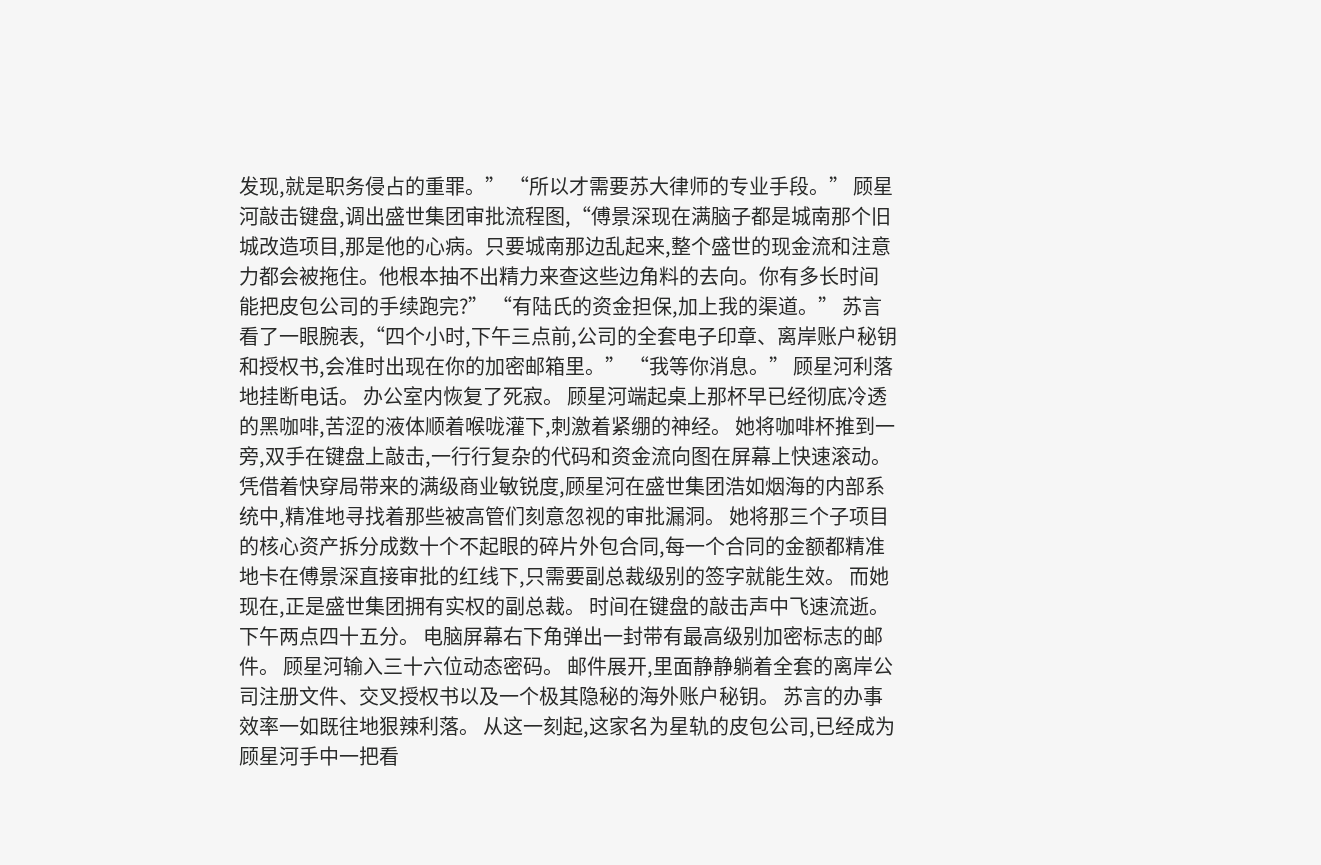发现,就是职务侵占的重罪。” “所以才需要苏大律师的专业手段。” 顾星河敲击键盘,调出盛世集团审批流程图,“傅景深现在满脑子都是城南那个旧城改造项目,那是他的心病。只要城南那边乱起来,整个盛世的现金流和注意力都会被拖住。他根本抽不出精力来查这些边角料的去向。你有多长时间能把皮包公司的手续跑完?” “有陆氏的资金担保,加上我的渠道。” 苏言看了一眼腕表,“四个小时,下午三点前,公司的全套电子印章、离岸账户秘钥和授权书,会准时出现在你的加密邮箱里。” “我等你消息。” 顾星河利落地挂断电话。 办公室内恢复了死寂。 顾星河端起桌上那杯早已经彻底冷透的黑咖啡,苦涩的液体顺着喉咙灌下,刺激着紧绷的神经。 她将咖啡杯推到一旁,双手在键盘上敲击,一行行复杂的代码和资金流向图在屏幕上快速滚动。 凭借着快穿局带来的满级商业敏锐度,顾星河在盛世集团浩如烟海的内部系统中,精准地寻找着那些被高管们刻意忽视的审批漏洞。 她将那三个子项目的核心资产拆分成数十个不起眼的碎片外包合同,每一个合同的金额都精准地卡在傅景深直接审批的红线下,只需要副总裁级别的签字就能生效。 而她现在,正是盛世集团拥有实权的副总裁。 时间在键盘的敲击声中飞速流逝。 下午两点四十五分。 电脑屏幕右下角弹出一封带有最高级别加密标志的邮件。 顾星河输入三十六位动态密码。 邮件展开,里面静静躺着全套的离岸公司注册文件、交叉授权书以及一个极其隐秘的海外账户秘钥。 苏言的办事效率一如既往地狠辣利落。 从这一刻起,这家名为星轨的皮包公司,已经成为顾星河手中一把看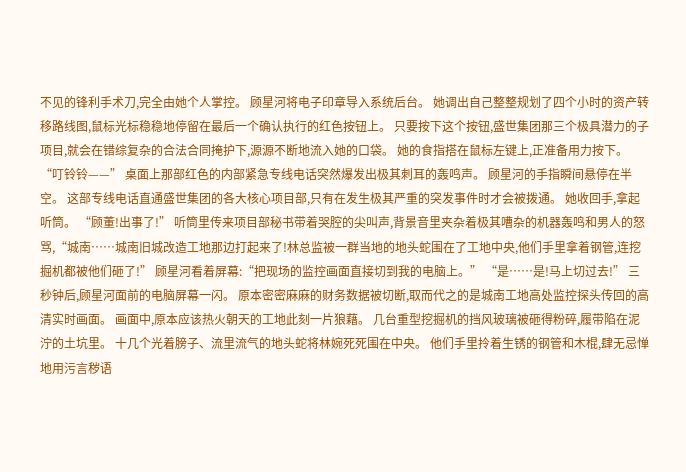不见的锋利手术刀,完全由她个人掌控。 顾星河将电子印章导入系统后台。 她调出自己整整规划了四个小时的资产转移路线图,鼠标光标稳稳地停留在最后一个确认执行的红色按钮上。 只要按下这个按钮,盛世集团那三个极具潜力的子项目,就会在错综复杂的合法合同掩护下,源源不断地流入她的口袋。 她的食指搭在鼠标左键上,正准备用力按下。 “叮铃铃——” 桌面上那部红色的内部紧急专线电话突然爆发出极其刺耳的轰鸣声。 顾星河的手指瞬间悬停在半空。 这部专线电话直通盛世集团的各大核心项目部,只有在发生极其严重的突发事件时才会被拨通。 她收回手,拿起听筒。 “顾董!出事了!” 听筒里传来项目部秘书带着哭腔的尖叫声,背景音里夹杂着极其嘈杂的机器轰鸣和男人的怒骂,“城南……城南旧城改造工地那边打起来了!林总监被一群当地的地头蛇围在了工地中央,他们手里拿着钢管,连挖掘机都被他们砸了!” 顾星河看着屏幕:“把现场的监控画面直接切到我的电脑上。” “是……是!马上切过去!” 三秒钟后,顾星河面前的电脑屏幕一闪。 原本密密麻麻的财务数据被切断,取而代之的是城南工地高处监控探头传回的高清实时画面。 画面中,原本应该热火朝天的工地此刻一片狼藉。 几台重型挖掘机的挡风玻璃被砸得粉碎,履带陷在泥泞的土坑里。 十几个光着膀子、流里流气的地头蛇将林婉死死围在中央。 他们手里拎着生锈的钢管和木棍,肆无忌惮地用污言秽语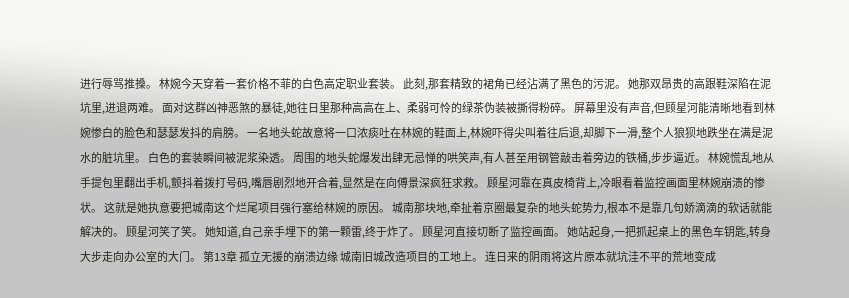进行辱骂推搡。 林婉今天穿着一套价格不菲的白色高定职业套装。 此刻,那套精致的裙角已经沾满了黑色的污泥。 她那双昂贵的高跟鞋深陷在泥坑里,进退两难。 面对这群凶神恶煞的暴徒,她往日里那种高高在上、柔弱可怜的绿茶伪装被撕得粉碎。 屏幕里没有声音,但顾星河能清晰地看到林婉惨白的脸色和瑟瑟发抖的肩膀。 一名地头蛇故意将一口浓痰吐在林婉的鞋面上,林婉吓得尖叫着往后退,却脚下一滑,整个人狼狈地跌坐在满是泥水的脏坑里。 白色的套装瞬间被泥浆染透。 周围的地头蛇爆发出肆无忌惮的哄笑声,有人甚至用钢管敲击着旁边的铁桶,步步逼近。 林婉慌乱地从手提包里翻出手机,颤抖着拨打号码,嘴唇剧烈地开合着,显然是在向傅景深疯狂求救。 顾星河靠在真皮椅背上,冷眼看着监控画面里林婉崩溃的惨状。 这就是她执意要把城南这个烂尾项目强行塞给林婉的原因。 城南那块地,牵扯着京圈最复杂的地头蛇势力,根本不是靠几句娇滴滴的软话就能解决的。 顾星河笑了笑。 她知道,自己亲手埋下的第一颗雷,终于炸了。 顾星河直接切断了监控画面。 她站起身,一把抓起桌上的黑色车钥匙,转身大步走向办公室的大门。 第13章 孤立无援的崩溃边缘 城南旧城改造项目的工地上。 连日来的阴雨将这片原本就坑洼不平的荒地变成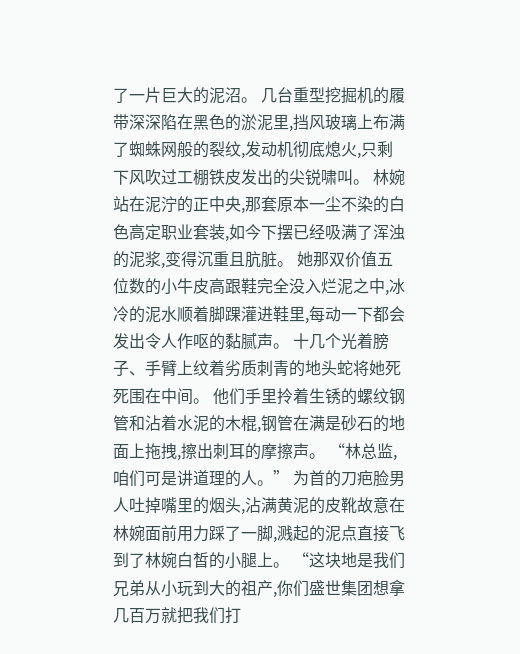了一片巨大的泥沼。 几台重型挖掘机的履带深深陷在黑色的淤泥里,挡风玻璃上布满了蜘蛛网般的裂纹,发动机彻底熄火,只剩下风吹过工棚铁皮发出的尖锐啸叫。 林婉站在泥泞的正中央,那套原本一尘不染的白色高定职业套装,如今下摆已经吸满了浑浊的泥浆,变得沉重且肮脏。 她那双价值五位数的小牛皮高跟鞋完全没入烂泥之中,冰冷的泥水顺着脚踝灌进鞋里,每动一下都会发出令人作呕的黏腻声。 十几个光着膀子、手臂上纹着劣质刺青的地头蛇将她死死围在中间。 他们手里拎着生锈的螺纹钢管和沾着水泥的木棍,钢管在满是砂石的地面上拖拽,擦出刺耳的摩擦声。 “林总监,咱们可是讲道理的人。” 为首的刀疤脸男人吐掉嘴里的烟头,沾满黄泥的皮靴故意在林婉面前用力踩了一脚,溅起的泥点直接飞到了林婉白皙的小腿上。 “这块地是我们兄弟从小玩到大的祖产,你们盛世集团想拿几百万就把我们打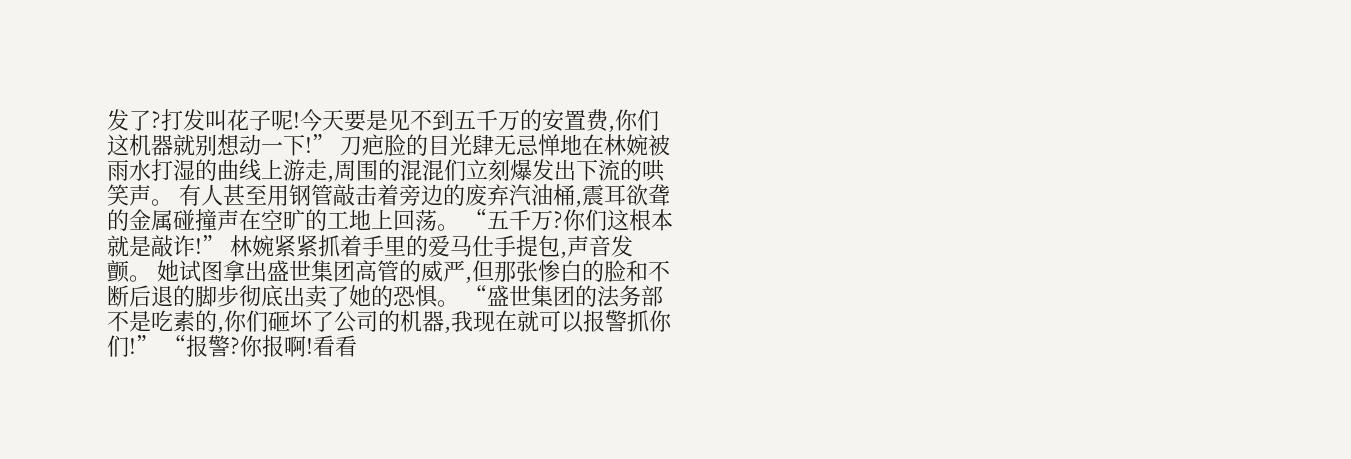发了?打发叫花子呢!今天要是见不到五千万的安置费,你们这机器就别想动一下!” 刀疤脸的目光肆无忌惮地在林婉被雨水打湿的曲线上游走,周围的混混们立刻爆发出下流的哄笑声。 有人甚至用钢管敲击着旁边的废弃汽油桶,震耳欲聋的金属碰撞声在空旷的工地上回荡。 “五千万?你们这根本就是敲诈!” 林婉紧紧抓着手里的爱马仕手提包,声音发颤。 她试图拿出盛世集团高管的威严,但那张惨白的脸和不断后退的脚步彻底出卖了她的恐惧。 “盛世集团的法务部不是吃素的,你们砸坏了公司的机器,我现在就可以报警抓你们!” “报警?你报啊!看看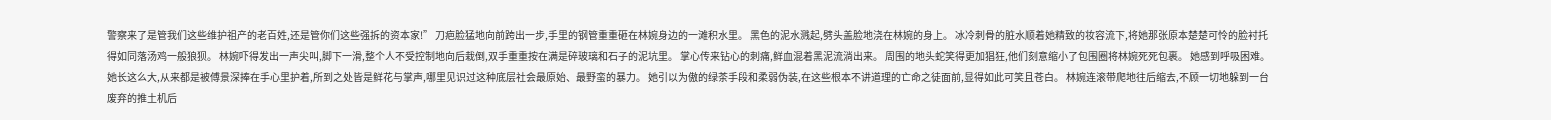警察来了是管我们这些维护祖产的老百姓,还是管你们这些强拆的资本家!” 刀疤脸猛地向前跨出一步,手里的钢管重重砸在林婉身边的一滩积水里。 黑色的泥水溅起,劈头盖脸地浇在林婉的身上。 冰冷刺骨的脏水顺着她精致的妆容流下,将她那张原本楚楚可怜的脸衬托得如同落汤鸡一般狼狈。 林婉吓得发出一声尖叫,脚下一滑,整个人不受控制地向后栽倒,双手重重按在满是碎玻璃和石子的泥坑里。 掌心传来钻心的刺痛,鲜血混着黑泥流淌出来。 周围的地头蛇笑得更加猖狂,他们刻意缩小了包围圈将林婉死死包裹。 她感到呼吸困难。 她长这么大,从来都是被傅景深捧在手心里护着,所到之处皆是鲜花与掌声,哪里见识过这种底层社会最原始、最野蛮的暴力。 她引以为傲的绿茶手段和柔弱伪装,在这些根本不讲道理的亡命之徒面前,显得如此可笑且苍白。 林婉连滚带爬地往后缩去,不顾一切地躲到一台废弃的推土机后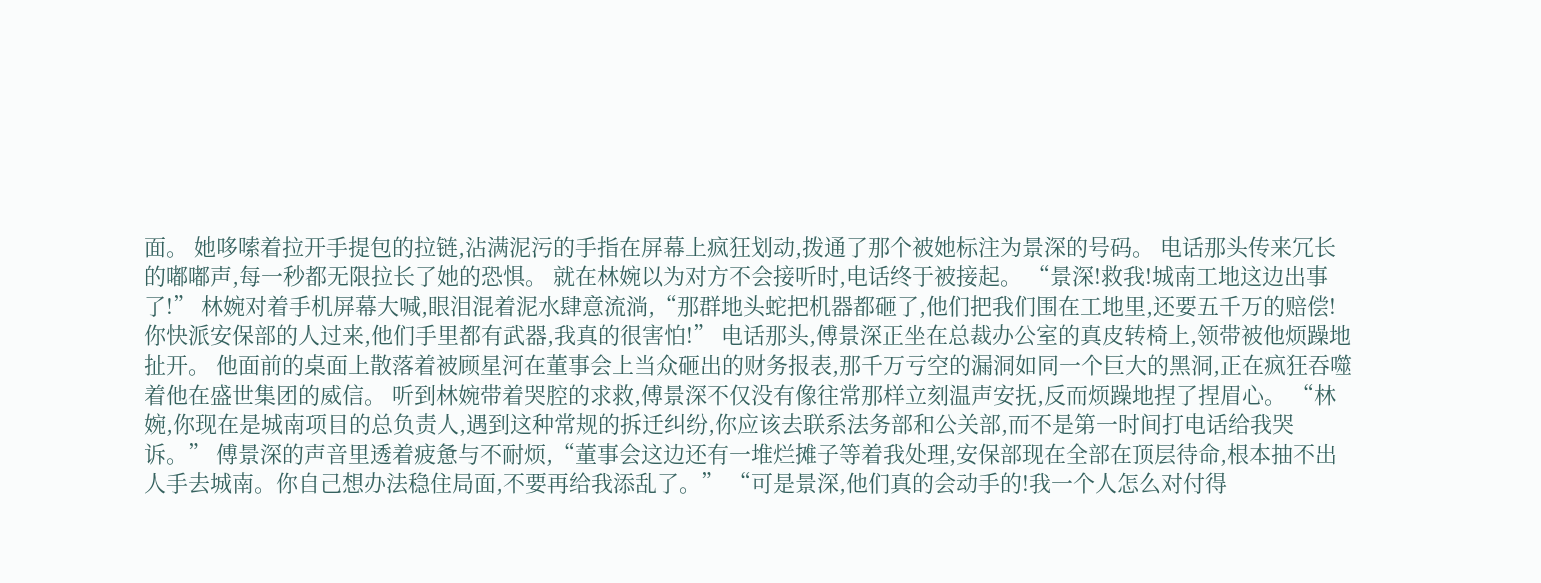面。 她哆嗦着拉开手提包的拉链,沾满泥污的手指在屏幕上疯狂划动,拨通了那个被她标注为景深的号码。 电话那头传来冗长的嘟嘟声,每一秒都无限拉长了她的恐惧。 就在林婉以为对方不会接听时,电话终于被接起。 “景深!救我!城南工地这边出事了!” 林婉对着手机屏幕大喊,眼泪混着泥水肆意流淌,“那群地头蛇把机器都砸了,他们把我们围在工地里,还要五千万的赔偿!你快派安保部的人过来,他们手里都有武器,我真的很害怕!” 电话那头,傅景深正坐在总裁办公室的真皮转椅上,领带被他烦躁地扯开。 他面前的桌面上散落着被顾星河在董事会上当众砸出的财务报表,那千万亏空的漏洞如同一个巨大的黑洞,正在疯狂吞噬着他在盛世集团的威信。 听到林婉带着哭腔的求救,傅景深不仅没有像往常那样立刻温声安抚,反而烦躁地捏了捏眉心。 “林婉,你现在是城南项目的总负责人,遇到这种常规的拆迁纠纷,你应该去联系法务部和公关部,而不是第一时间打电话给我哭诉。” 傅景深的声音里透着疲惫与不耐烦,“董事会这边还有一堆烂摊子等着我处理,安保部现在全部在顶层待命,根本抽不出人手去城南。你自己想办法稳住局面,不要再给我添乱了。” “可是景深,他们真的会动手的!我一个人怎么对付得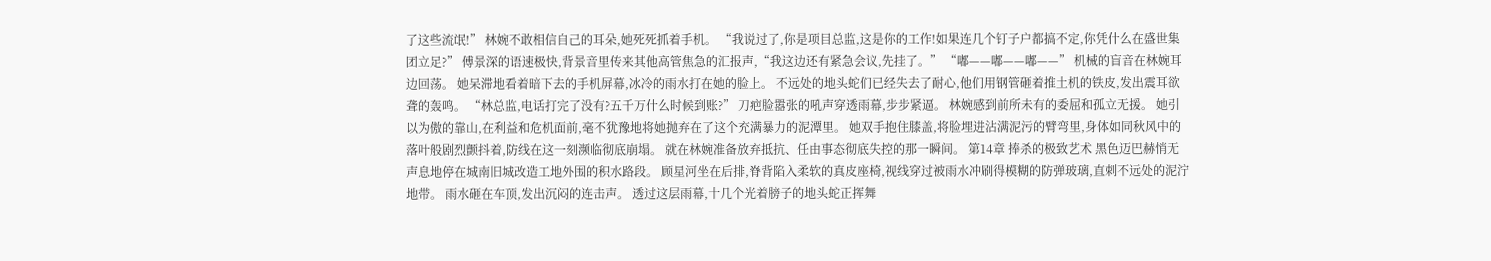了这些流氓!” 林婉不敢相信自己的耳朵,她死死抓着手机。 “我说过了,你是项目总监,这是你的工作!如果连几个钉子户都搞不定,你凭什么在盛世集团立足?” 傅景深的语速极快,背景音里传来其他高管焦急的汇报声,“我这边还有紧急会议,先挂了。” “嘟——嘟——嘟——” 机械的盲音在林婉耳边回荡。 她呆滞地看着暗下去的手机屏幕,冰冷的雨水打在她的脸上。 不远处的地头蛇们已经失去了耐心,他们用钢管砸着推土机的铁皮,发出震耳欲聋的轰鸣。 “林总监,电话打完了没有?五千万什么时候到账?” 刀疤脸嚣张的吼声穿透雨幕,步步紧逼。 林婉感到前所未有的委屈和孤立无援。 她引以为傲的靠山,在利益和危机面前,毫不犹豫地将她抛弃在了这个充满暴力的泥潭里。 她双手抱住膝盖,将脸埋进沾满泥污的臂弯里,身体如同秋风中的落叶般剧烈颤抖着,防线在这一刻濒临彻底崩塌。 就在林婉准备放弃抵抗、任由事态彻底失控的那一瞬间。 第14章 捧杀的极致艺术 黑色迈巴赫悄无声息地停在城南旧城改造工地外围的积水路段。 顾星河坐在后排,脊背陷入柔软的真皮座椅,视线穿过被雨水冲刷得模糊的防弹玻璃,直刺不远处的泥泞地带。 雨水砸在车顶,发出沉闷的连击声。 透过这层雨幕,十几个光着膀子的地头蛇正挥舞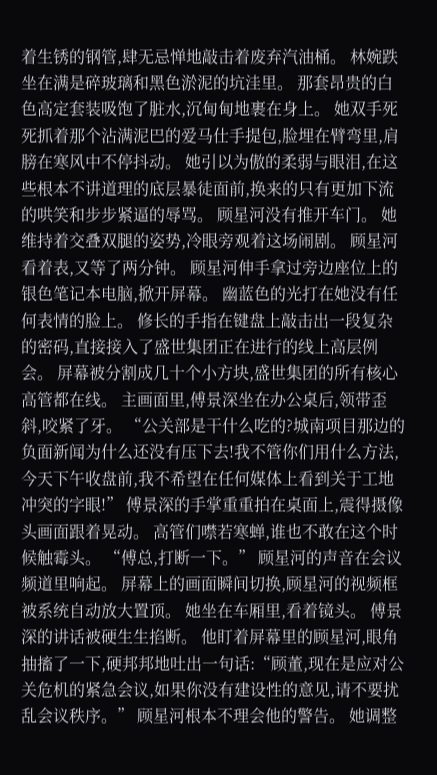着生锈的钢管,肆无忌惮地敲击着废弃汽油桶。 林婉跌坐在满是碎玻璃和黑色淤泥的坑洼里。 那套昂贵的白色高定套装吸饱了脏水,沉甸甸地裹在身上。 她双手死死抓着那个沾满泥巴的爱马仕手提包,脸埋在臂弯里,肩膀在寒风中不停抖动。 她引以为傲的柔弱与眼泪,在这些根本不讲道理的底层暴徒面前,换来的只有更加下流的哄笑和步步紧逼的辱骂。 顾星河没有推开车门。 她维持着交叠双腿的姿势,冷眼旁观着这场闹剧。 顾星河看着表,又等了两分钟。 顾星河伸手拿过旁边座位上的银色笔记本电脑,掀开屏幕。 幽蓝色的光打在她没有任何表情的脸上。 修长的手指在键盘上敲击出一段复杂的密码,直接接入了盛世集团正在进行的线上高层例会。 屏幕被分割成几十个小方块,盛世集团的所有核心高管都在线。 主画面里,傅景深坐在办公桌后,领带歪斜,咬紧了牙。 “公关部是干什么吃的?城南项目那边的负面新闻为什么还没有压下去!我不管你们用什么方法,今天下午收盘前,我不希望在任何媒体上看到关于工地冲突的字眼!” 傅景深的手掌重重拍在桌面上,震得摄像头画面跟着晃动。 高管们噤若寒蝉,谁也不敢在这个时候触霉头。 “傅总,打断一下。” 顾星河的声音在会议频道里响起。 屏幕上的画面瞬间切换,顾星河的视频框被系统自动放大置顶。 她坐在车厢里,看着镜头。 傅景深的讲话被硬生生掐断。 他盯着屏幕里的顾星河,眼角抽搐了一下,硬邦邦地吐出一句话:“顾董,现在是应对公关危机的紧急会议,如果你没有建设性的意见,请不要扰乱会议秩序。” 顾星河根本不理会他的警告。 她调整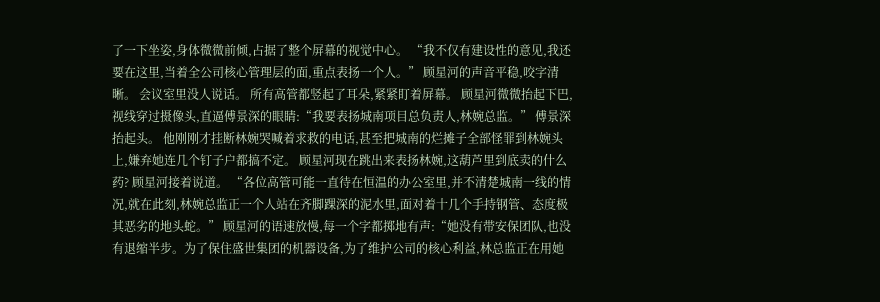了一下坐姿,身体微微前倾,占据了整个屏幕的视觉中心。 “我不仅有建设性的意见,我还要在这里,当着全公司核心管理层的面,重点表扬一个人。” 顾星河的声音平稳,咬字清晰。 会议室里没人说话。 所有高管都竖起了耳朵,紧紧盯着屏幕。 顾星河微微抬起下巴,视线穿过摄像头,直逼傅景深的眼睛:“我要表扬城南项目总负责人,林婉总监。” 傅景深抬起头。 他刚刚才挂断林婉哭喊着求救的电话,甚至把城南的烂摊子全部怪罪到林婉头上,嫌弃她连几个钉子户都搞不定。 顾星河现在跳出来表扬林婉,这葫芦里到底卖的什么药? 顾星河接着说道。 “各位高管可能一直待在恒温的办公室里,并不清楚城南一线的情况,就在此刻,林婉总监正一个人站在齐脚踝深的泥水里,面对着十几个手持钢管、态度极其恶劣的地头蛇。” 顾星河的语速放慢,每一个字都掷地有声:“她没有带安保团队,也没有退缩半步。为了保住盛世集团的机器设备,为了维护公司的核心利益,林总监正在用她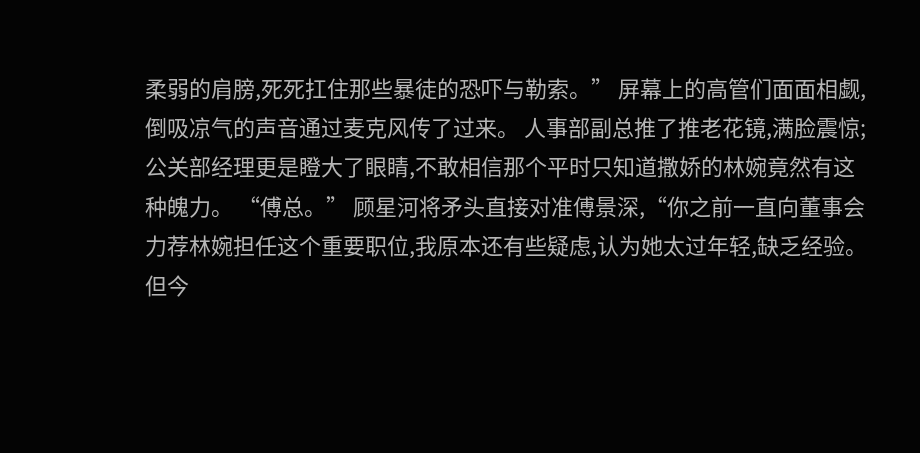柔弱的肩膀,死死扛住那些暴徒的恐吓与勒索。” 屏幕上的高管们面面相觑,倒吸凉气的声音通过麦克风传了过来。 人事部副总推了推老花镜,满脸震惊;公关部经理更是瞪大了眼睛,不敢相信那个平时只知道撒娇的林婉竟然有这种魄力。 “傅总。” 顾星河将矛头直接对准傅景深,“你之前一直向董事会力荐林婉担任这个重要职位,我原本还有些疑虑,认为她太过年轻,缺乏经验。但今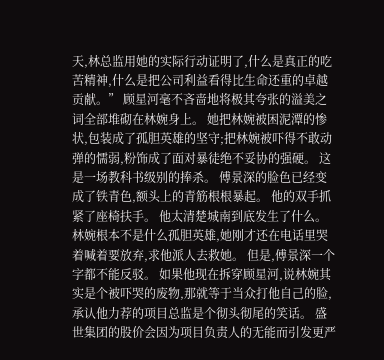天,林总监用她的实际行动证明了,什么是真正的吃苦精神,什么是把公司利益看得比生命还重的卓越贡献。” 顾星河毫不吝啬地将极其夸张的溢美之词全部堆砌在林婉身上。 她把林婉被困泥潭的惨状,包装成了孤胆英雄的坚守;把林婉被吓得不敢动弹的懦弱,粉饰成了面对暴徒绝不妥协的强硬。 这是一场教科书级别的捧杀。 傅景深的脸色已经变成了铁青色,额头上的青筋根根暴起。 他的双手抓紧了座椅扶手。 他太清楚城南到底发生了什么。 林婉根本不是什么孤胆英雄,她刚才还在电话里哭着喊着要放弃,求他派人去救她。 但是,傅景深一个字都不能反驳。 如果他现在拆穿顾星河,说林婉其实是个被吓哭的废物,那就等于当众打他自己的脸,承认他力荐的项目总监是个彻头彻尾的笑话。 盛世集团的股价会因为项目负责人的无能而引发更严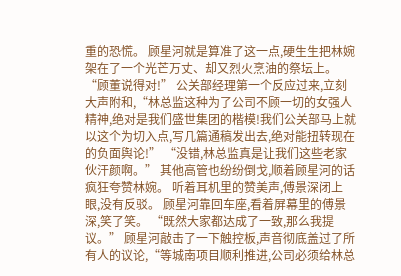重的恐慌。 顾星河就是算准了这一点,硬生生把林婉架在了一个光芒万丈、却又烈火烹油的祭坛上。 “顾董说得对!” 公关部经理第一个反应过来,立刻大声附和,“林总监这种为了公司不顾一切的女强人精神,绝对是我们盛世集团的楷模!我们公关部马上就以这个为切入点,写几篇通稿发出去,绝对能扭转现在的负面舆论!” “没错,林总监真是让我们这些老家伙汗颜啊。” 其他高管也纷纷倒戈,顺着顾星河的话疯狂夸赞林婉。 听着耳机里的赞美声,傅景深闭上眼,没有反驳。 顾星河靠回车座,看着屏幕里的傅景深,笑了笑。 “既然大家都达成了一致,那么我提议。” 顾星河敲击了一下触控板,声音彻底盖过了所有人的议论,“等城南项目顺利推进,公司必须给林总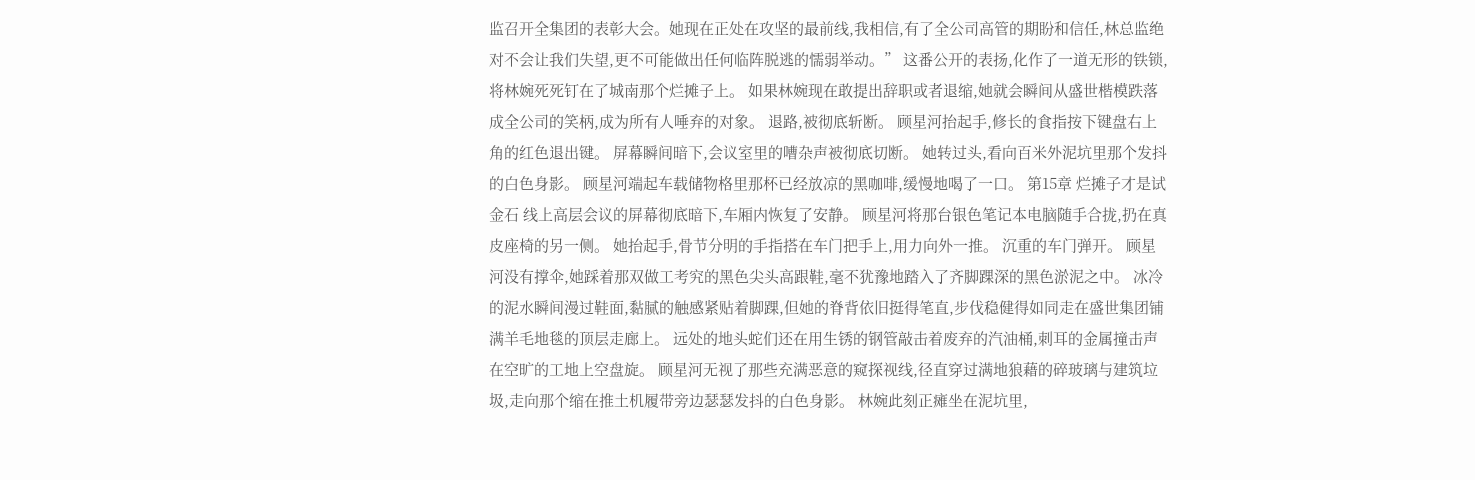监召开全集团的表彰大会。她现在正处在攻坚的最前线,我相信,有了全公司高管的期盼和信任,林总监绝对不会让我们失望,更不可能做出任何临阵脱逃的懦弱举动。” 这番公开的表扬,化作了一道无形的铁锁,将林婉死死钉在了城南那个烂摊子上。 如果林婉现在敢提出辞职或者退缩,她就会瞬间从盛世楷模跌落成全公司的笑柄,成为所有人唾弃的对象。 退路,被彻底斩断。 顾星河抬起手,修长的食指按下键盘右上角的红色退出键。 屏幕瞬间暗下,会议室里的嘈杂声被彻底切断。 她转过头,看向百米外泥坑里那个发抖的白色身影。 顾星河端起车载储物格里那杯已经放凉的黑咖啡,缓慢地喝了一口。 第15章 烂摊子才是试金石 线上高层会议的屏幕彻底暗下,车厢内恢复了安静。 顾星河将那台银色笔记本电脑随手合拢,扔在真皮座椅的另一侧。 她抬起手,骨节分明的手指搭在车门把手上,用力向外一推。 沉重的车门弹开。 顾星河没有撑伞,她踩着那双做工考究的黑色尖头高跟鞋,毫不犹豫地踏入了齐脚踝深的黑色淤泥之中。 冰冷的泥水瞬间漫过鞋面,黏腻的触感紧贴着脚踝,但她的脊背依旧挺得笔直,步伐稳健得如同走在盛世集团铺满羊毛地毯的顶层走廊上。 远处的地头蛇们还在用生锈的钢管敲击着废弃的汽油桶,刺耳的金属撞击声在空旷的工地上空盘旋。 顾星河无视了那些充满恶意的窥探视线,径直穿过满地狼藉的碎玻璃与建筑垃圾,走向那个缩在推土机履带旁边瑟瑟发抖的白色身影。 林婉此刻正瘫坐在泥坑里,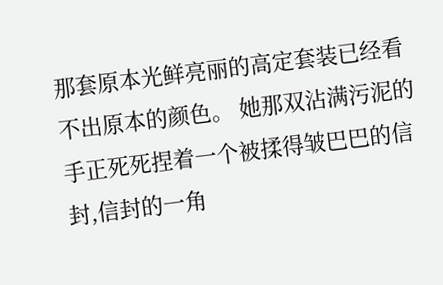那套原本光鲜亮丽的高定套装已经看不出原本的颜色。 她那双沾满污泥的手正死死捏着一个被揉得皱巴巴的信封,信封的一角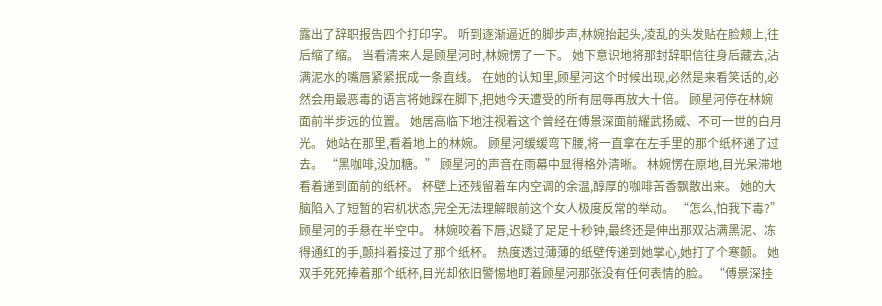露出了辞职报告四个打印字。 听到逐渐逼近的脚步声,林婉抬起头,凌乱的头发贴在脸颊上,往后缩了缩。 当看清来人是顾星河时,林婉愣了一下。 她下意识地将那封辞职信往身后藏去,沾满泥水的嘴唇紧紧抿成一条直线。 在她的认知里,顾星河这个时候出现,必然是来看笑话的,必然会用最恶毒的语言将她踩在脚下,把她今天遭受的所有屈辱再放大十倍。 顾星河停在林婉面前半步远的位置。 她居高临下地注视着这个曾经在傅景深面前耀武扬威、不可一世的白月光。 她站在那里,看着地上的林婉。 顾星河缓缓弯下腰,将一直拿在左手里的那个纸杯递了过去。 “黑咖啡,没加糖。” 顾星河的声音在雨幕中显得格外清晰。 林婉愣在原地,目光呆滞地看着递到面前的纸杯。 杯壁上还残留着车内空调的余温,醇厚的咖啡苦香飘散出来。 她的大脑陷入了短暂的宕机状态,完全无法理解眼前这个女人极度反常的举动。 “怎么,怕我下毒?” 顾星河的手悬在半空中。 林婉咬着下唇,迟疑了足足十秒钟,最终还是伸出那双沾满黑泥、冻得通红的手,颤抖着接过了那个纸杯。 热度透过薄薄的纸壁传递到她掌心,她打了个寒颤。 她双手死死捧着那个纸杯,目光却依旧警惕地盯着顾星河那张没有任何表情的脸。 “傅景深挂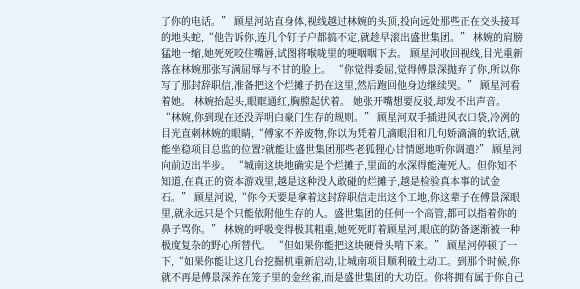了你的电话。” 顾星河站直身体,视线越过林婉的头顶,投向远处那些正在交头接耳的地头蛇,“他告诉你,连几个钉子户都搞不定,就趁早滚出盛世集团。” 林婉的肩膀猛地一缩,她死死咬住嘴唇,试图将喉咙里的哽咽咽下去。 顾星河收回视线,目光重新落在林婉那张写满屈辱与不甘的脸上。 “你觉得委屈,觉得傅景深抛弃了你,所以你写了那封辞职信,准备把这个烂摊子扔在这里,然后跑回他身边继续哭。” 顾星河看着她。 林婉抬起头,眼眶通红,胸膛起伏着。 她张开嘴想要反驳,却发不出声音。 “林婉,你到现在还没弄明白豪门生存的规则。” 顾星河双手插进风衣口袋,冷冽的目光直刺林婉的眼睛,“傅家不养废物,你以为凭着几滴眼泪和几句娇滴滴的软话,就能坐稳项目总监的位置?就能让盛世集团那些老狐狸心甘情愿地听你调遣?” 顾星河向前迈出半步。 “城南这块地确实是个烂摊子,里面的水深得能淹死人。但你知不知道,在真正的资本游戏里,越是这种没人敢碰的烂摊子,越是检验真本事的试金石。” 顾星河说,“你今天要是拿着这封辞职信走出这个工地,你这辈子在傅景深眼里,就永远只是个只能依附他生存的人。盛世集团的任何一个高管,都可以指着你的鼻子骂你。” 林婉的呼吸变得极其粗重,她死死盯着顾星河,眼底的防备逐渐被一种极度复杂的野心所替代。 “但如果你能把这块硬骨头啃下来。” 顾星河停顿了一下,“如果你能让这几台挖掘机重新启动,让城南项目顺利破土动工。到那个时候,你就不再是傅景深养在笼子里的金丝雀,而是盛世集团的大功臣。你将拥有属于你自己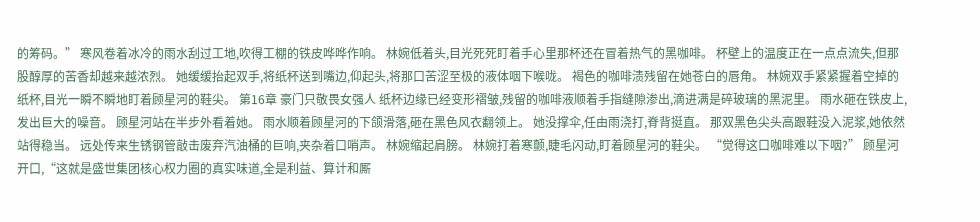的筹码。” 寒风卷着冰冷的雨水刮过工地,吹得工棚的铁皮哗哗作响。 林婉低着头,目光死死盯着手心里那杯还在冒着热气的黑咖啡。 杯壁上的温度正在一点点流失,但那股醇厚的苦香却越来越浓烈。 她缓缓抬起双手,将纸杯送到嘴边,仰起头,将那口苦涩至极的液体咽下喉咙。 褐色的咖啡渍残留在她苍白的唇角。 林婉双手紧紧握着空掉的纸杯,目光一瞬不瞬地盯着顾星河的鞋尖。 第16章 豪门只敬畏女强人 纸杯边缘已经变形褶皱,残留的咖啡液顺着手指缝隙渗出,滴进满是碎玻璃的黑泥里。 雨水砸在铁皮上,发出巨大的噪音。 顾星河站在半步外看着她。 雨水顺着顾星河的下颌滑落,砸在黑色风衣翻领上。 她没撑伞,任由雨浇打,脊背挺直。 那双黑色尖头高跟鞋没入泥浆,她依然站得稳当。 远处传来生锈钢管敲击废弃汽油桶的巨响,夹杂着口哨声。 林婉缩起肩膀。 林婉打着寒颤,睫毛闪动,盯着顾星河的鞋尖。 “觉得这口咖啡难以下咽?” 顾星河开口,“这就是盛世集团核心权力圈的真实味道,全是利益、算计和厮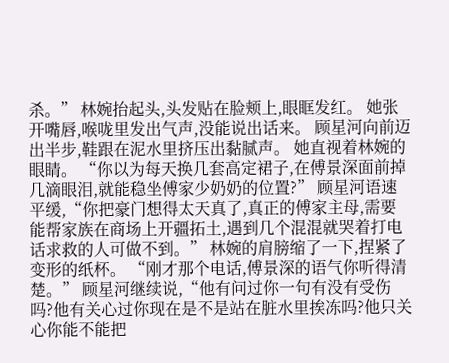杀。” 林婉抬起头,头发贴在脸颊上,眼眶发红。 她张开嘴唇,喉咙里发出气声,没能说出话来。 顾星河向前迈出半步,鞋跟在泥水里挤压出黏腻声。 她直视着林婉的眼睛。 “你以为每天换几套高定裙子,在傅景深面前掉几滴眼泪,就能稳坐傅家少奶奶的位置?” 顾星河语速平缓,“你把豪门想得太天真了,真正的傅家主母,需要能帮家族在商场上开疆拓土,遇到几个混混就哭着打电话求救的人可做不到。” 林婉的肩膀缩了一下,捏紧了变形的纸杯。 “刚才那个电话,傅景深的语气你听得清楚。” 顾星河继续说,“他有问过你一句有没有受伤吗?他有关心过你现在是不是站在脏水里挨冻吗?他只关心你能不能把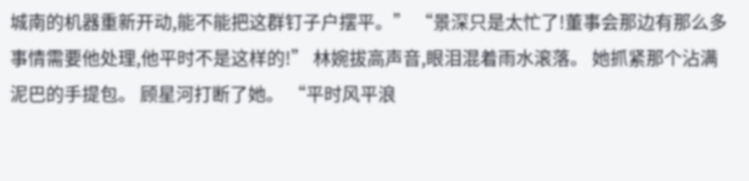城南的机器重新开动,能不能把这群钉子户摆平。” “景深只是太忙了!董事会那边有那么多事情需要他处理,他平时不是这样的!” 林婉拔高声音,眼泪混着雨水滚落。 她抓紧那个沾满泥巴的手提包。 顾星河打断了她。 “平时风平浪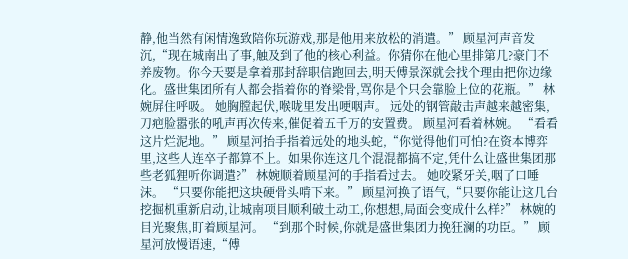静,他当然有闲情逸致陪你玩游戏,那是他用来放松的消遣。” 顾星河声音发沉,“现在城南出了事,触及到了他的核心利益。你猜你在他心里排第几?豪门不养废物。你今天要是拿着那封辞职信跑回去,明天傅景深就会找个理由把你边缘化。盛世集团所有人都会指着你的脊梁骨,骂你是个只会靠脸上位的花瓶。” 林婉屏住呼吸。 她胸膛起伏,喉咙里发出哽咽声。 远处的钢管敲击声越来越密集,刀疤脸嚣张的吼声再次传来,催促着五千万的安置费。 顾星河看着林婉。 “看看这片烂泥地。” 顾星河抬手指着远处的地头蛇,“你觉得他们可怕?在资本博弈里,这些人连卒子都算不上。如果你连这几个混混都搞不定,凭什么让盛世集团那些老狐狸听你调遣?” 林婉顺着顾星河的手指看过去。 她咬紧牙关,咽了口唾沫。 “只要你能把这块硬骨头啃下来。” 顾星河换了语气,“只要你能让这几台挖掘机重新启动,让城南项目顺利破土动工,你想想,局面会变成什么样?” 林婉的目光聚焦,盯着顾星河。 “到那个时候,你就是盛世集团力挽狂澜的功臣。” 顾星河放慢语速,“傅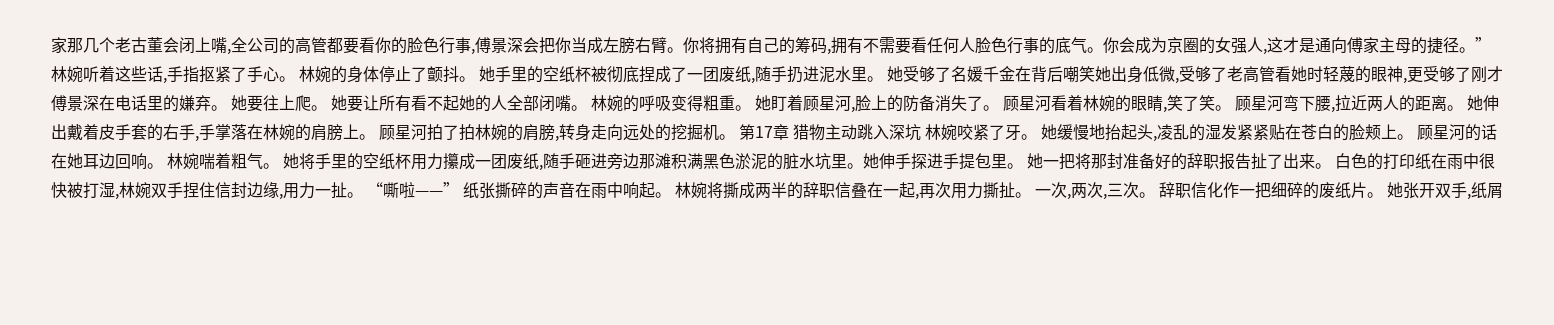家那几个老古董会闭上嘴,全公司的高管都要看你的脸色行事,傅景深会把你当成左膀右臂。你将拥有自己的筹码,拥有不需要看任何人脸色行事的底气。你会成为京圈的女强人,这才是通向傅家主母的捷径。” 林婉听着这些话,手指抠紧了手心。 林婉的身体停止了颤抖。 她手里的空纸杯被彻底捏成了一团废纸,随手扔进泥水里。 她受够了名媛千金在背后嘲笑她出身低微,受够了老高管看她时轻蔑的眼神,更受够了刚才傅景深在电话里的嫌弃。 她要往上爬。 她要让所有看不起她的人全部闭嘴。 林婉的呼吸变得粗重。 她盯着顾星河,脸上的防备消失了。 顾星河看着林婉的眼睛,笑了笑。 顾星河弯下腰,拉近两人的距离。 她伸出戴着皮手套的右手,手掌落在林婉的肩膀上。 顾星河拍了拍林婉的肩膀,转身走向远处的挖掘机。 第17章 猎物主动跳入深坑 林婉咬紧了牙。 她缓慢地抬起头,凌乱的湿发紧紧贴在苍白的脸颊上。 顾星河的话在她耳边回响。 林婉喘着粗气。 她将手里的空纸杯用力攥成一团废纸,随手砸进旁边那滩积满黑色淤泥的脏水坑里。她伸手探进手提包里。 她一把将那封准备好的辞职报告扯了出来。 白色的打印纸在雨中很快被打湿,林婉双手捏住信封边缘,用力一扯。 “嘶啦——” 纸张撕碎的声音在雨中响起。 林婉将撕成两半的辞职信叠在一起,再次用力撕扯。 一次,两次,三次。 辞职信化作一把细碎的废纸片。 她张开双手,纸屑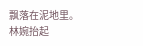飘落在泥地里。 林婉抬起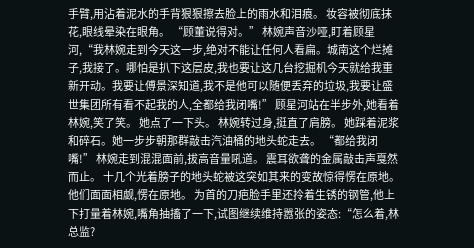手臂,用沾着泥水的手背狠狠擦去脸上的雨水和泪痕。 妆容被彻底抹花,眼线晕染在眼角。 “顾董说得对。” 林婉声音沙哑,盯着顾星河,“我林婉走到今天这一步,绝对不能让任何人看扁。城南这个烂摊子,我接了。哪怕是扒下这层皮,我也要让这几台挖掘机今天就给我重新开动。我要让傅景深知道,我不是他可以随便丢弃的垃圾,我要让盛世集团所有看不起我的人,全都给我闭嘴!” 顾星河站在半步外,她看着林婉,笑了笑。 她点了一下头。 林婉转过身,挺直了肩膀。 她踩着泥浆和碎石。她一步步朝那群敲击汽油桶的地头蛇走去。 “都给我闭嘴!” 林婉走到混混面前,拔高音量吼道。 震耳欲聋的金属敲击声戛然而止。 十几个光着膀子的地头蛇被这突如其来的变故惊得愣在原地。 他们面面相觑,愣在原地。 为首的刀疤脸手里还拎着生锈的钢管,他上下打量着林婉,嘴角抽搐了一下,试图继续维持嚣张的姿态:“怎么着,林总监?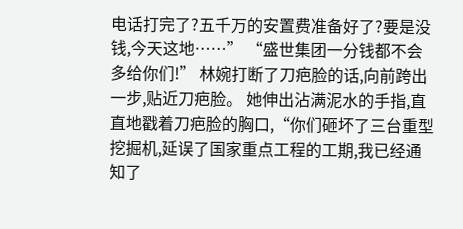电话打完了?五千万的安置费准备好了?要是没钱,今天这地……” “盛世集团一分钱都不会多给你们!” 林婉打断了刀疤脸的话,向前跨出一步,贴近刀疤脸。 她伸出沾满泥水的手指,直直地戳着刀疤脸的胸口,“你们砸坏了三台重型挖掘机,延误了国家重点工程的工期,我已经通知了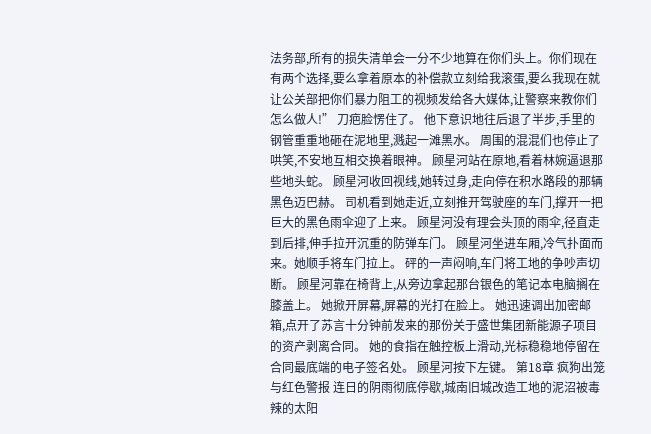法务部,所有的损失清单会一分不少地算在你们头上。你们现在有两个选择,要么拿着原本的补偿款立刻给我滚蛋,要么我现在就让公关部把你们暴力阻工的视频发给各大媒体,让警察来教你们怎么做人!” 刀疤脸愣住了。 他下意识地往后退了半步,手里的钢管重重地砸在泥地里,溅起一滩黑水。 周围的混混们也停止了哄笑,不安地互相交换着眼神。 顾星河站在原地,看着林婉逼退那些地头蛇。 顾星河收回视线,她转过身,走向停在积水路段的那辆黑色迈巴赫。 司机看到她走近,立刻推开驾驶座的车门,撑开一把巨大的黑色雨伞迎了上来。 顾星河没有理会头顶的雨伞,径直走到后排,伸手拉开沉重的防弹车门。 顾星河坐进车厢,冷气扑面而来。她顺手将车门拉上。 砰的一声闷响,车门将工地的争吵声切断。 顾星河靠在椅背上,从旁边拿起那台银色的笔记本电脑搁在膝盖上。 她掀开屏幕,屏幕的光打在脸上。 她迅速调出加密邮箱,点开了苏言十分钟前发来的那份关于盛世集团新能源子项目的资产剥离合同。 她的食指在触控板上滑动,光标稳稳地停留在合同最底端的电子签名处。 顾星河按下左键。 第18章 疯狗出笼与红色警报 连日的阴雨彻底停歇,城南旧城改造工地的泥沼被毒辣的太阳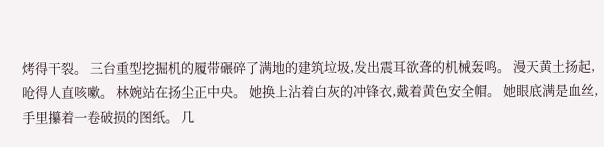烤得干裂。 三台重型挖掘机的履带碾碎了满地的建筑垃圾,发出震耳欲聋的机械轰鸣。 漫天黄土扬起,呛得人直咳嗽。 林婉站在扬尘正中央。 她换上沾着白灰的冲锋衣,戴着黄色安全帽。 她眼底满是血丝,手里攥着一卷破损的图纸。 几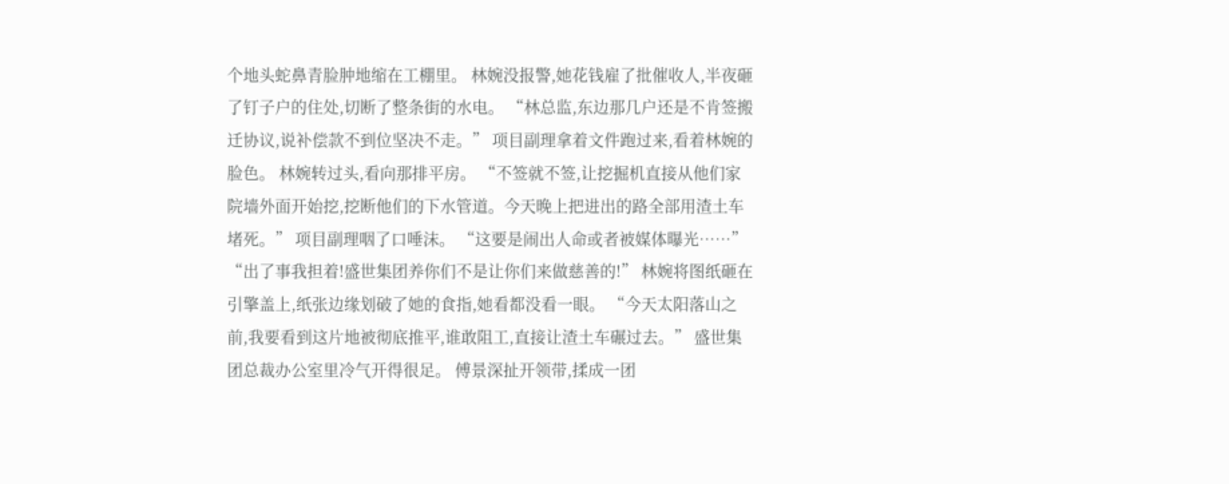个地头蛇鼻青脸肿地缩在工棚里。 林婉没报警,她花钱雇了批催收人,半夜砸了钉子户的住处,切断了整条街的水电。 “林总监,东边那几户还是不肯签搬迁协议,说补偿款不到位坚决不走。” 项目副理拿着文件跑过来,看着林婉的脸色。 林婉转过头,看向那排平房。 “不签就不签,让挖掘机直接从他们家院墙外面开始挖,挖断他们的下水管道。今天晚上把进出的路全部用渣土车堵死。” 项目副理咽了口唾沫。 “这要是闹出人命或者被媒体曝光……” “出了事我担着!盛世集团养你们不是让你们来做慈善的!” 林婉将图纸砸在引擎盖上,纸张边缘划破了她的食指,她看都没看一眼。 “今天太阳落山之前,我要看到这片地被彻底推平,谁敢阻工,直接让渣土车碾过去。” 盛世集团总裁办公室里冷气开得很足。 傅景深扯开领带,揉成一团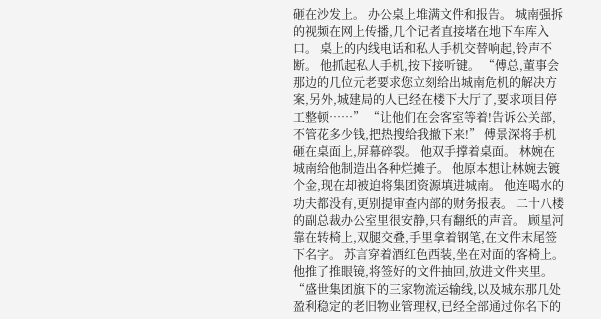砸在沙发上。 办公桌上堆满文件和报告。 城南强拆的视频在网上传播,几个记者直接堵在地下车库入口。 桌上的内线电话和私人手机交替响起,铃声不断。 他抓起私人手机,按下接听键。 “傅总,董事会那边的几位元老要求您立刻给出城南危机的解决方案,另外,城建局的人已经在楼下大厅了,要求项目停工整顿……” “让他们在会客室等着!告诉公关部,不管花多少钱,把热搜给我撤下来!” 傅景深将手机砸在桌面上,屏幕碎裂。 他双手撑着桌面。 林婉在城南给他制造出各种烂摊子。 他原本想让林婉去镀个金,现在却被迫将集团资源填进城南。 他连喝水的功夫都没有,更别提审查内部的财务报表。 二十八楼的副总裁办公室里很安静,只有翻纸的声音。 顾星河靠在转椅上,双腿交叠,手里拿着钢笔,在文件末尾签下名字。 苏言穿着酒红色西装,坐在对面的客椅上。 他推了推眼镜,将签好的文件抽回,放进文件夹里。 “盛世集团旗下的三家物流运输线,以及城东那几处盈利稳定的老旧物业管理权,已经全部通过你名下的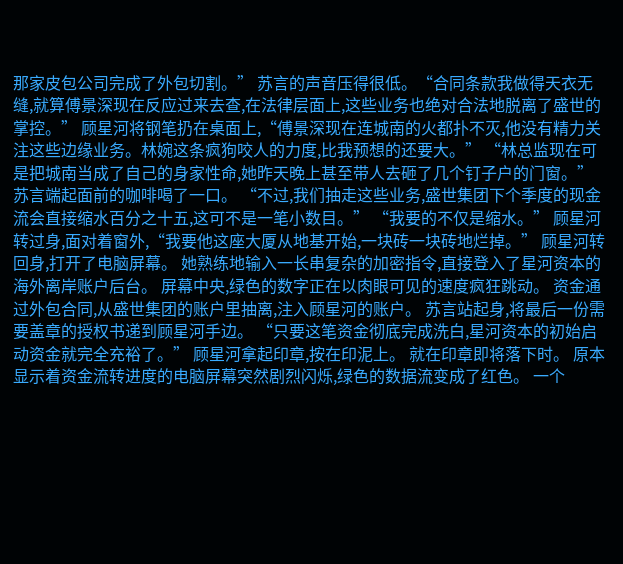那家皮包公司完成了外包切割。” 苏言的声音压得很低。“合同条款我做得天衣无缝,就算傅景深现在反应过来去查,在法律层面上,这些业务也绝对合法地脱离了盛世的掌控。” 顾星河将钢笔扔在桌面上,“傅景深现在连城南的火都扑不灭,他没有精力关注这些边缘业务。林婉这条疯狗咬人的力度,比我预想的还要大。” “林总监现在可是把城南当成了自己的身家性命,她昨天晚上甚至带人去砸了几个钉子户的门窗。” 苏言端起面前的咖啡喝了一口。 “不过,我们抽走这些业务,盛世集团下个季度的现金流会直接缩水百分之十五,这可不是一笔小数目。” “我要的不仅是缩水。” 顾星河转过身,面对着窗外,“我要他这座大厦从地基开始,一块砖一块砖地烂掉。” 顾星河转回身,打开了电脑屏幕。 她熟练地输入一长串复杂的加密指令,直接登入了星河资本的海外离岸账户后台。 屏幕中央,绿色的数字正在以肉眼可见的速度疯狂跳动。 资金通过外包合同,从盛世集团的账户里抽离,注入顾星河的账户。 苏言站起身,将最后一份需要盖章的授权书递到顾星河手边。 “只要这笔资金彻底完成洗白,星河资本的初始启动资金就完全充裕了。” 顾星河拿起印章,按在印泥上。 就在印章即将落下时。 原本显示着资金流转进度的电脑屏幕突然剧烈闪烁,绿色的数据流变成了红色。 一个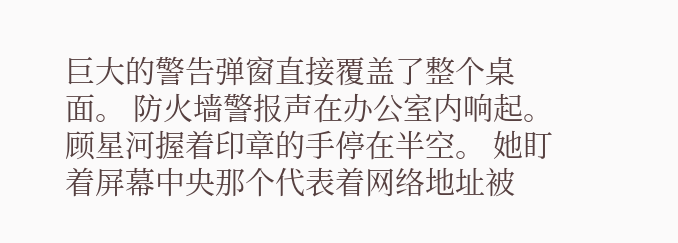巨大的警告弹窗直接覆盖了整个桌面。 防火墙警报声在办公室内响起。 顾星河握着印章的手停在半空。 她盯着屏幕中央那个代表着网络地址被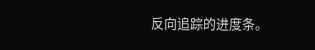反向追踪的进度条。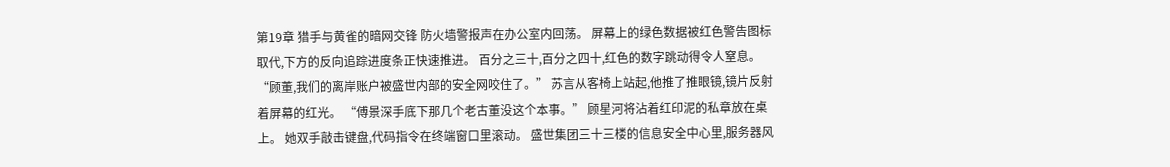第19章 猎手与黄雀的暗网交锋 防火墙警报声在办公室内回荡。 屏幕上的绿色数据被红色警告图标取代,下方的反向追踪进度条正快速推进。 百分之三十,百分之四十,红色的数字跳动得令人窒息。 “顾董,我们的离岸账户被盛世内部的安全网咬住了。” 苏言从客椅上站起,他推了推眼镜,镜片反射着屏幕的红光。 “傅景深手底下那几个老古董没这个本事。” 顾星河将沾着红印泥的私章放在桌上。 她双手敲击键盘,代码指令在终端窗口里滚动。 盛世集团三十三楼的信息安全中心里,服务器风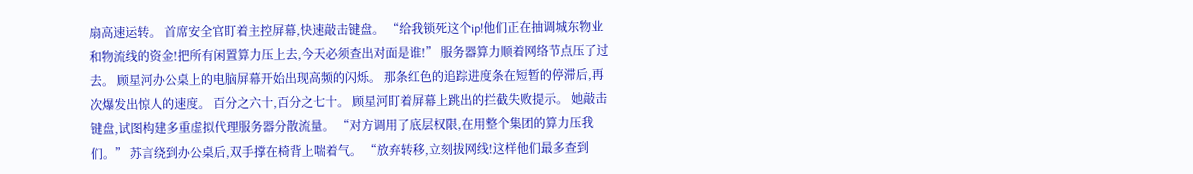扇高速运转。 首席安全官盯着主控屏幕,快速敲击键盘。 “给我锁死这个ip!他们正在抽调城东物业和物流线的资金!把所有闲置算力压上去,今天必须查出对面是谁!” 服务器算力顺着网络节点压了过去。 顾星河办公桌上的电脑屏幕开始出现高频的闪烁。 那条红色的追踪进度条在短暂的停滞后,再次爆发出惊人的速度。 百分之六十,百分之七十。 顾星河盯着屏幕上跳出的拦截失败提示。 她敲击键盘,试图构建多重虚拟代理服务器分散流量。 “对方调用了底层权限,在用整个集团的算力压我们。” 苏言绕到办公桌后,双手撑在椅背上喘着气。 “放弃转移,立刻拔网线!这样他们最多查到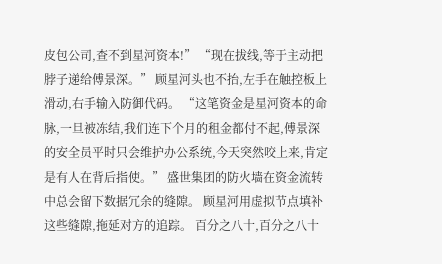皮包公司,查不到星河资本!” “现在拔线,等于主动把脖子递给傅景深。” 顾星河头也不抬,左手在触控板上滑动,右手输入防御代码。 “这笔资金是星河资本的命脉,一旦被冻结,我们连下个月的租金都付不起,傅景深的安全员平时只会维护办公系统,今天突然咬上来,肯定是有人在背后指使。” 盛世集团的防火墙在资金流转中总会留下数据冗余的缝隙。 顾星河用虚拟节点填补这些缝隙,拖延对方的追踪。 百分之八十,百分之八十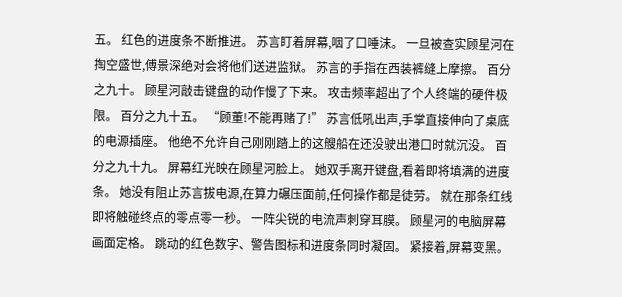五。 红色的进度条不断推进。 苏言盯着屏幕,咽了口唾沫。 一旦被查实顾星河在掏空盛世,傅景深绝对会将他们送进监狱。 苏言的手指在西装裤缝上摩擦。 百分之九十。 顾星河敲击键盘的动作慢了下来。 攻击频率超出了个人终端的硬件极限。 百分之九十五。 “顾董!不能再赌了!” 苏言低吼出声,手掌直接伸向了桌底的电源插座。 他绝不允许自己刚刚踏上的这艘船在还没驶出港口时就沉没。 百分之九十九。 屏幕红光映在顾星河脸上。 她双手离开键盘,看着即将填满的进度条。 她没有阻止苏言拔电源,在算力碾压面前,任何操作都是徒劳。 就在那条红线即将触碰终点的零点零一秒。 一阵尖锐的电流声刺穿耳膜。 顾星河的电脑屏幕画面定格。 跳动的红色数字、警告图标和进度条同时凝固。 紧接着,屏幕变黑。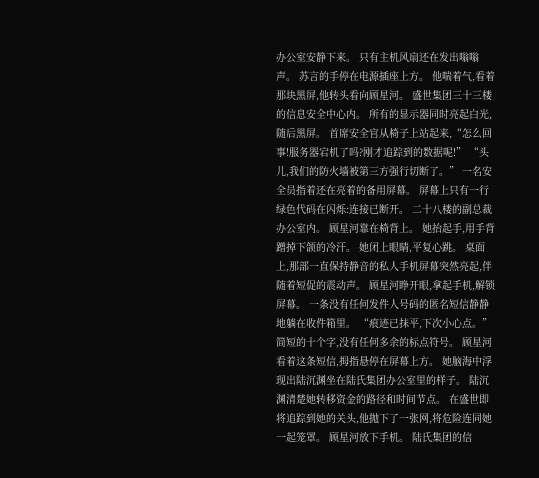办公室安静下来。 只有主机风扇还在发出嗡嗡声。 苏言的手停在电源插座上方。 他喘着气,看着那块黑屏,他转头看向顾星河。 盛世集团三十三楼的信息安全中心内。 所有的显示器同时亮起白光,随后黑屏。 首席安全官从椅子上站起来,“怎么回事!服务器宕机了吗?刚才追踪到的数据呢!” “头儿,我们的防火墙被第三方强行切断了。” 一名安全员指着还在亮着的备用屏幕。 屏幕上只有一行绿色代码在闪烁:连接已断开。 二十八楼的副总裁办公室内。 顾星河靠在椅背上。 她抬起手,用手背蹭掉下颌的冷汗。 她闭上眼睛,平复心跳。 桌面上,那部一直保持静音的私人手机屏幕突然亮起,伴随着短促的震动声。 顾星河睁开眼,拿起手机,解锁屏幕。 一条没有任何发件人号码的匿名短信静静地躺在收件箱里。 “痕迹已抹平,下次小心点。” 简短的十个字,没有任何多余的标点符号。 顾星河看着这条短信,拇指悬停在屏幕上方。 她脑海中浮现出陆沉渊坐在陆氏集团办公室里的样子。 陆沉渊清楚她转移资金的路径和时间节点。 在盛世即将追踪到她的关头,他抛下了一张网,将危险连同她一起笼罩。 顾星河放下手机。 陆氏集团的信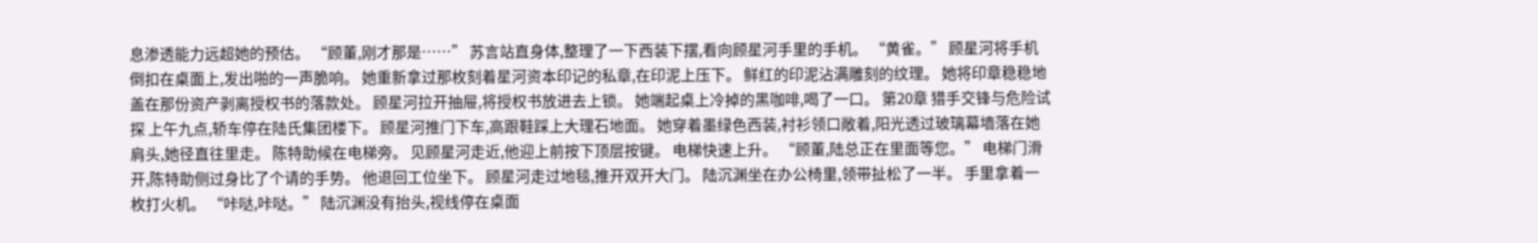息渗透能力远超她的预估。 “顾董,刚才那是……” 苏言站直身体,整理了一下西装下摆,看向顾星河手里的手机。 “黄雀。” 顾星河将手机倒扣在桌面上,发出啪的一声脆响。 她重新拿过那枚刻着星河资本印记的私章,在印泥上压下。 鲜红的印泥沾满雕刻的纹理。 她将印章稳稳地盖在那份资产剥离授权书的落款处。 顾星河拉开抽屉,将授权书放进去上锁。 她端起桌上冷掉的黑咖啡,喝了一口。 第20章 猎手交锋与危险试探 上午九点,轿车停在陆氏集团楼下。 顾星河推门下车,高跟鞋踩上大理石地面。 她穿着墨绿色西装,衬衫领口敞着,阳光透过玻璃幕墙落在她肩头,她径直往里走。 陈特助候在电梯旁。 见顾星河走近,他迎上前按下顶层按键。 电梯快速上升。 “顾董,陆总正在里面等您。” 电梯门滑开,陈特助侧过身比了个请的手势。 他退回工位坐下。 顾星河走过地毯,推开双开大门。 陆沉渊坐在办公椅里,领带扯松了一半。 手里拿着一枚打火机。 “咔哒,咔哒。” 陆沉渊没有抬头,视线停在桌面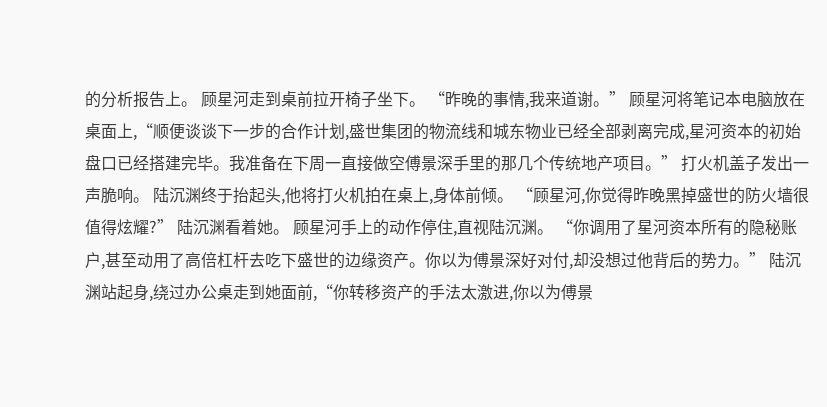的分析报告上。 顾星河走到桌前拉开椅子坐下。 “昨晚的事情,我来道谢。” 顾星河将笔记本电脑放在桌面上,“顺便谈谈下一步的合作计划,盛世集团的物流线和城东物业已经全部剥离完成,星河资本的初始盘口已经搭建完毕。我准备在下周一直接做空傅景深手里的那几个传统地产项目。” 打火机盖子发出一声脆响。 陆沉渊终于抬起头,他将打火机拍在桌上,身体前倾。 “顾星河,你觉得昨晚黑掉盛世的防火墙很值得炫耀?” 陆沉渊看着她。 顾星河手上的动作停住,直视陆沉渊。 “你调用了星河资本所有的隐秘账户,甚至动用了高倍杠杆去吃下盛世的边缘资产。你以为傅景深好对付,却没想过他背后的势力。” 陆沉渊站起身,绕过办公桌走到她面前,“你转移资产的手法太激进,你以为傅景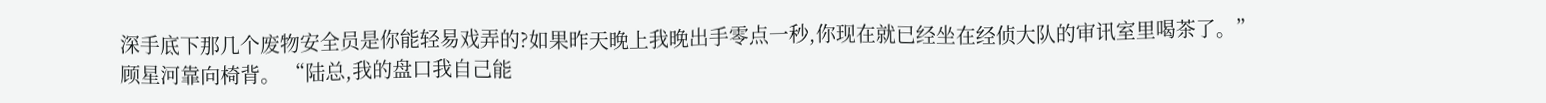深手底下那几个废物安全员是你能轻易戏弄的?如果昨天晚上我晚出手零点一秒,你现在就已经坐在经侦大队的审讯室里喝茶了。” 顾星河靠向椅背。 “陆总,我的盘口我自己能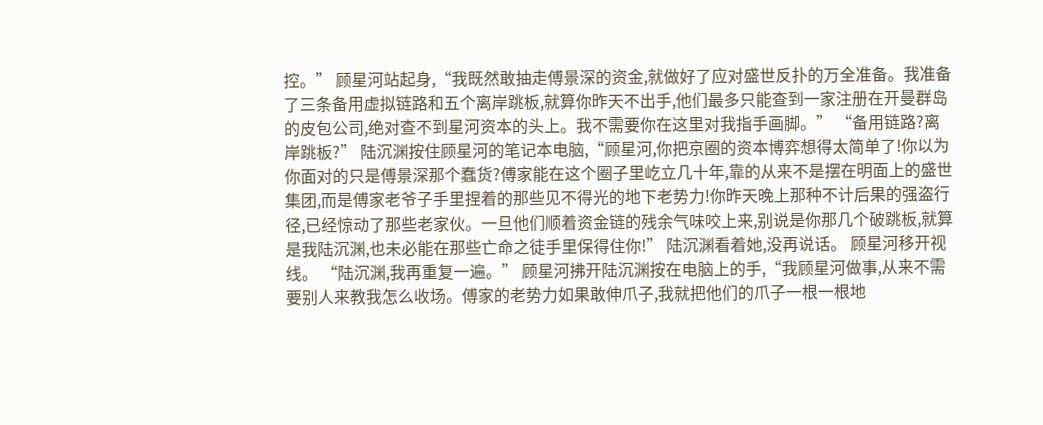控。” 顾星河站起身,“我既然敢抽走傅景深的资金,就做好了应对盛世反扑的万全准备。我准备了三条备用虚拟链路和五个离岸跳板,就算你昨天不出手,他们最多只能查到一家注册在开曼群岛的皮包公司,绝对查不到星河资本的头上。我不需要你在这里对我指手画脚。” “备用链路?离岸跳板?” 陆沉渊按住顾星河的笔记本电脑,“顾星河,你把京圈的资本博弈想得太简单了!你以为你面对的只是傅景深那个蠢货?傅家能在这个圈子里屹立几十年,靠的从来不是摆在明面上的盛世集团,而是傅家老爷子手里捏着的那些见不得光的地下老势力!你昨天晚上那种不计后果的强盗行径,已经惊动了那些老家伙。一旦他们顺着资金链的残余气味咬上来,别说是你那几个破跳板,就算是我陆沉渊,也未必能在那些亡命之徒手里保得住你!” 陆沉渊看着她,没再说话。 顾星河移开视线。 “陆沉渊,我再重复一遍。” 顾星河拂开陆沉渊按在电脑上的手,“我顾星河做事,从来不需要别人来教我怎么收场。傅家的老势力如果敢伸爪子,我就把他们的爪子一根一根地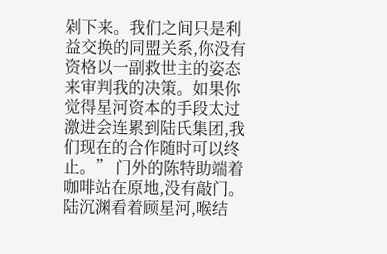剁下来。我们之间只是利益交换的同盟关系,你没有资格以一副救世主的姿态来审判我的决策。如果你觉得星河资本的手段太过激进会连累到陆氏集团,我们现在的合作随时可以终止。” 门外的陈特助端着咖啡站在原地,没有敲门。 陆沉渊看着顾星河,喉结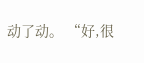动了动。 “好,很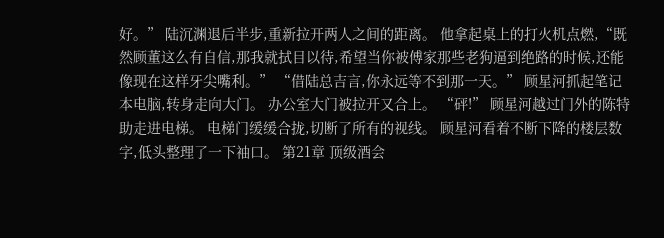好。” 陆沉渊退后半步,重新拉开两人之间的距离。 他拿起桌上的打火机点燃,“既然顾董这么有自信,那我就拭目以待,希望当你被傅家那些老狗逼到绝路的时候,还能像现在这样牙尖嘴利。” “借陆总吉言,你永远等不到那一天。” 顾星河抓起笔记本电脑,转身走向大门。 办公室大门被拉开又合上。 “砰!” 顾星河越过门外的陈特助走进电梯。 电梯门缓缓合拢,切断了所有的视线。 顾星河看着不断下降的楼层数字,低头整理了一下袖口。 第21章 顶级酒会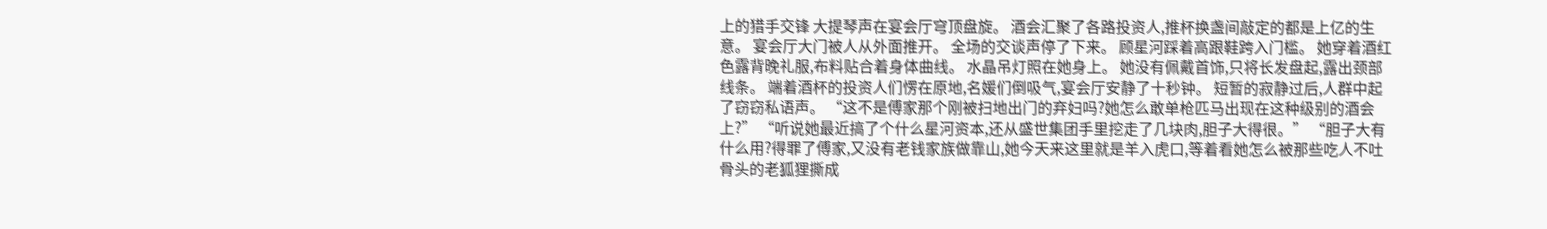上的猎手交锋 大提琴声在宴会厅穹顶盘旋。 酒会汇聚了各路投资人,推杯换盏间敲定的都是上亿的生意。 宴会厅大门被人从外面推开。 全场的交谈声停了下来。 顾星河踩着高跟鞋跨入门槛。 她穿着酒红色露背晚礼服,布料贴合着身体曲线。 水晶吊灯照在她身上。 她没有佩戴首饰,只将长发盘起,露出颈部线条。 端着酒杯的投资人们愣在原地,名媛们倒吸气,宴会厅安静了十秒钟。 短暂的寂静过后,人群中起了窃窃私语声。 “这不是傅家那个刚被扫地出门的弃妇吗?她怎么敢单枪匹马出现在这种级别的酒会上?” “听说她最近搞了个什么星河资本,还从盛世集团手里挖走了几块肉,胆子大得很。” “胆子大有什么用?得罪了傅家,又没有老钱家族做靠山,她今天来这里就是羊入虎口,等着看她怎么被那些吃人不吐骨头的老狐狸撕成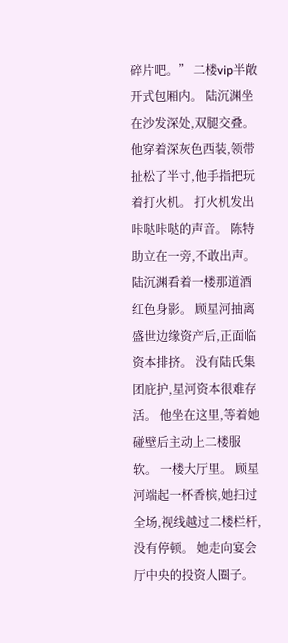碎片吧。” 二楼vip半敞开式包厢内。 陆沉渊坐在沙发深处,双腿交叠。 他穿着深灰色西装,领带扯松了半寸,他手指把玩着打火机。 打火机发出咔哒咔哒的声音。 陈特助立在一旁,不敢出声。 陆沉渊看着一楼那道酒红色身影。 顾星河抽离盛世边缘资产后,正面临资本排挤。 没有陆氏集团庇护,星河资本很难存活。 他坐在这里,等着她碰壁后主动上二楼服软。 一楼大厅里。 顾星河端起一杯香槟,她扫过全场,视线越过二楼栏杆,没有停顿。 她走向宴会厅中央的投资人圈子。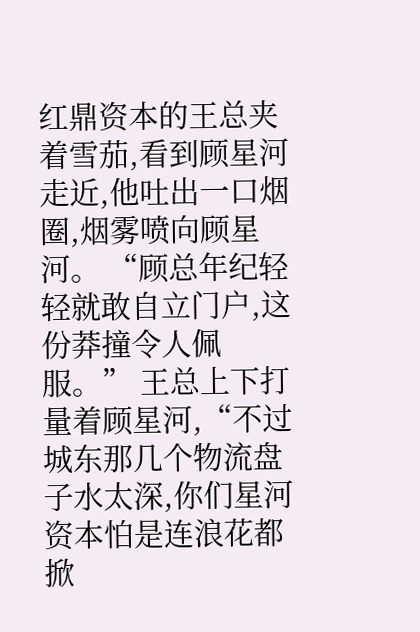红鼎资本的王总夹着雪茄,看到顾星河走近,他吐出一口烟圈,烟雾喷向顾星河。 “顾总年纪轻轻就敢自立门户,这份莽撞令人佩服。” 王总上下打量着顾星河,“不过城东那几个物流盘子水太深,你们星河资本怕是连浪花都掀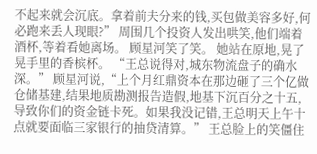不起来就会沉底。拿着前夫分来的钱,买包做美容多好,何必跑来丢人现眼?” 周围几个投资人发出哄笑,他们端着酒杯,等着看她离场。 顾星河笑了笑。 她站在原地,晃了晃手里的香槟杯。 “王总说得对,城东物流盘子的确水深。” 顾星河说,“上个月红鼎资本在那边砸了三个亿做仓储基建,结果地质勘测报告造假,地基下沉百分之十五,导致你们的资金链卡死。如果我没记错,王总明天上午十点就要面临三家银行的抽贷清算。” 王总脸上的笑僵住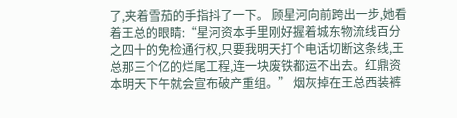了,夹着雪茄的手指抖了一下。 顾星河向前跨出一步,她看着王总的眼睛:“星河资本手里刚好握着城东物流线百分之四十的免检通行权,只要我明天打个电话切断这条线,王总那三个亿的烂尾工程,连一块废铁都运不出去。红鼎资本明天下午就会宣布破产重组。” 烟灰掉在王总西装裤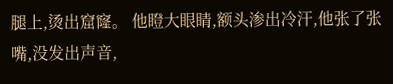腿上,烫出窟窿。 他瞪大眼睛,额头渗出冷汗,他张了张嘴,没发出声音,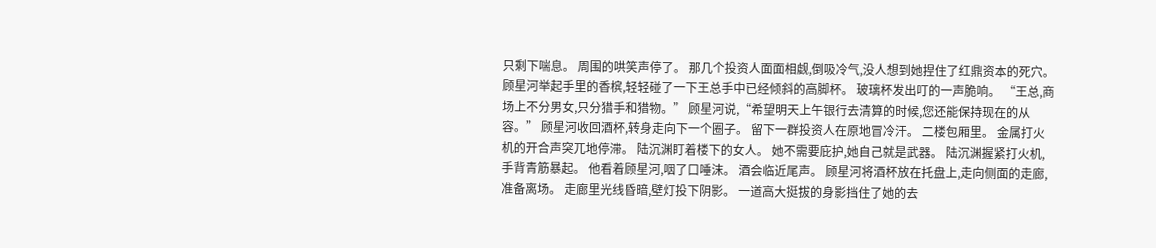只剩下喘息。 周围的哄笑声停了。 那几个投资人面面相觑,倒吸冷气,没人想到她捏住了红鼎资本的死穴。 顾星河举起手里的香槟,轻轻碰了一下王总手中已经倾斜的高脚杯。 玻璃杯发出叮的一声脆响。 “王总,商场上不分男女,只分猎手和猎物。” 顾星河说,“希望明天上午银行去清算的时候,您还能保持现在的从容。” 顾星河收回酒杯,转身走向下一个圈子。 留下一群投资人在原地冒冷汗。 二楼包厢里。 金属打火机的开合声突兀地停滞。 陆沉渊盯着楼下的女人。 她不需要庇护,她自己就是武器。 陆沉渊握紧打火机,手背青筋暴起。 他看着顾星河,咽了口唾沫。 酒会临近尾声。 顾星河将酒杯放在托盘上,走向侧面的走廊,准备离场。 走廊里光线昏暗,壁灯投下阴影。 一道高大挺拔的身影挡住了她的去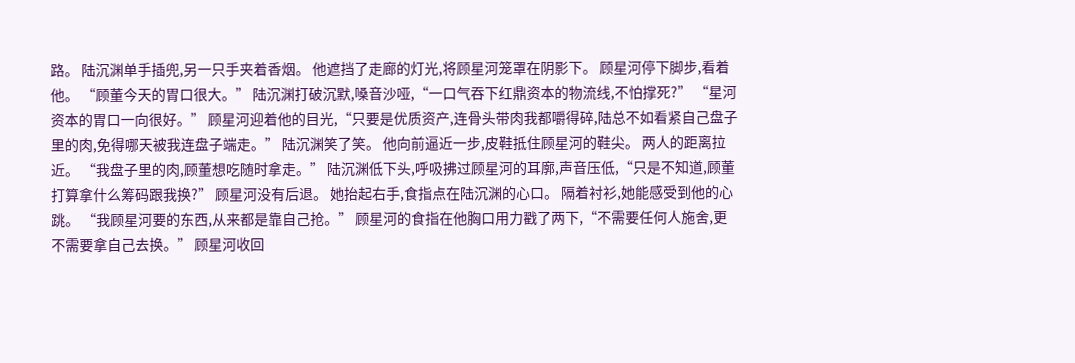路。 陆沉渊单手插兜,另一只手夹着香烟。 他遮挡了走廊的灯光,将顾星河笼罩在阴影下。 顾星河停下脚步,看着他。 “顾董今天的胃口很大。” 陆沉渊打破沉默,嗓音沙哑,“一口气吞下红鼎资本的物流线,不怕撑死?” “星河资本的胃口一向很好。” 顾星河迎着他的目光,“只要是优质资产,连骨头带肉我都嚼得碎,陆总不如看紧自己盘子里的肉,免得哪天被我连盘子端走。” 陆沉渊笑了笑。 他向前逼近一步,皮鞋抵住顾星河的鞋尖。 两人的距离拉近。 “我盘子里的肉,顾董想吃随时拿走。” 陆沉渊低下头,呼吸拂过顾星河的耳廓,声音压低,“只是不知道,顾董打算拿什么筹码跟我换?” 顾星河没有后退。 她抬起右手,食指点在陆沉渊的心口。 隔着衬衫,她能感受到他的心跳。 “我顾星河要的东西,从来都是靠自己抢。” 顾星河的食指在他胸口用力戳了两下,“不需要任何人施舍,更不需要拿自己去换。” 顾星河收回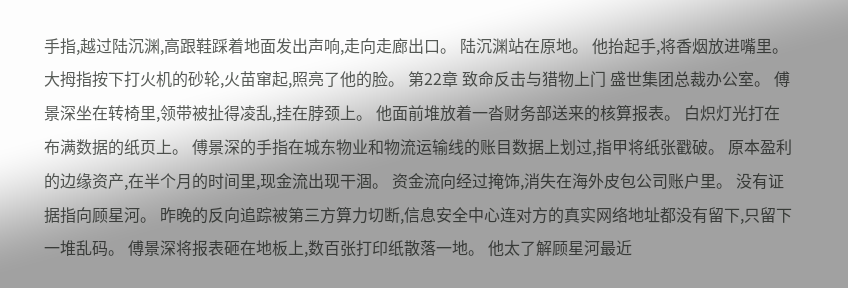手指,越过陆沉渊,高跟鞋踩着地面发出声响,走向走廊出口。 陆沉渊站在原地。 他抬起手,将香烟放进嘴里。 大拇指按下打火机的砂轮,火苗窜起,照亮了他的脸。 第22章 致命反击与猎物上门 盛世集团总裁办公室。 傅景深坐在转椅里,领带被扯得凌乱,挂在脖颈上。 他面前堆放着一沓财务部送来的核算报表。 白炽灯光打在布满数据的纸页上。 傅景深的手指在城东物业和物流运输线的账目数据上划过,指甲将纸张戳破。 原本盈利的边缘资产,在半个月的时间里,现金流出现干涸。 资金流向经过掩饰,消失在海外皮包公司账户里。 没有证据指向顾星河。 昨晚的反向追踪被第三方算力切断,信息安全中心连对方的真实网络地址都没有留下,只留下一堆乱码。 傅景深将报表砸在地板上,数百张打印纸散落一地。 他太了解顾星河最近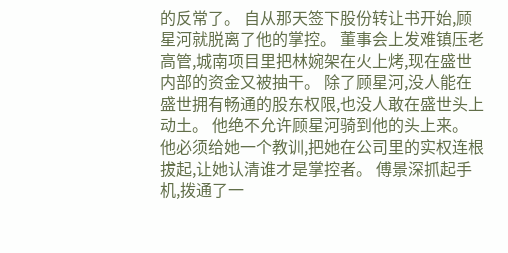的反常了。 自从那天签下股份转让书开始,顾星河就脱离了他的掌控。 董事会上发难镇压老高管,城南项目里把林婉架在火上烤,现在盛世内部的资金又被抽干。 除了顾星河,没人能在盛世拥有畅通的股东权限,也没人敢在盛世头上动土。 他绝不允许顾星河骑到他的头上来。 他必须给她一个教训,把她在公司里的实权连根拔起,让她认清谁才是掌控者。 傅景深抓起手机,拨通了一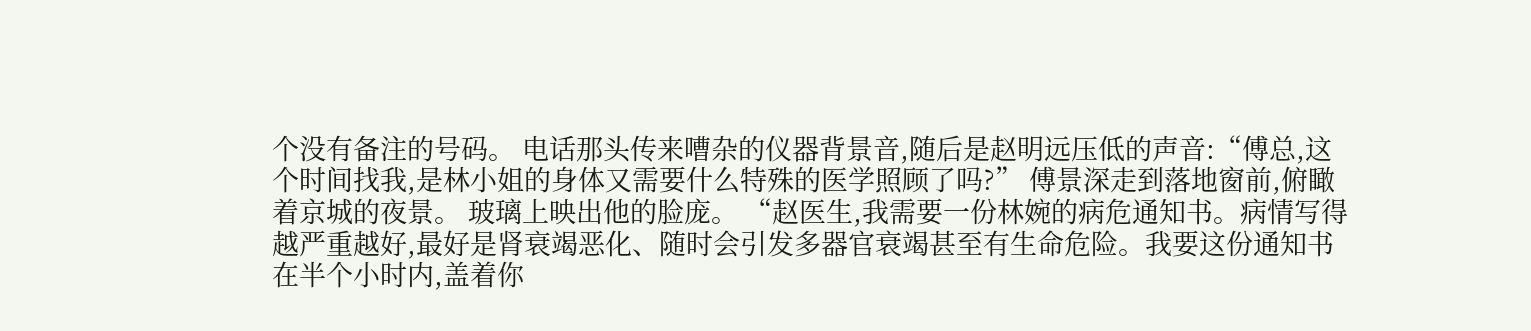个没有备注的号码。 电话那头传来嘈杂的仪器背景音,随后是赵明远压低的声音:“傅总,这个时间找我,是林小姐的身体又需要什么特殊的医学照顾了吗?” 傅景深走到落地窗前,俯瞰着京城的夜景。 玻璃上映出他的脸庞。 “赵医生,我需要一份林婉的病危通知书。病情写得越严重越好,最好是肾衰竭恶化、随时会引发多器官衰竭甚至有生命危险。我要这份通知书在半个小时内,盖着你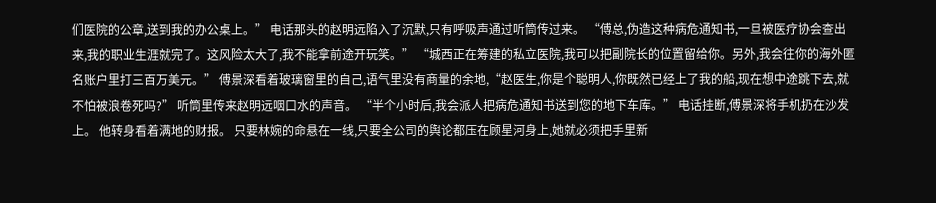们医院的公章,送到我的办公桌上。” 电话那头的赵明远陷入了沉默,只有呼吸声通过听筒传过来。 “傅总,伪造这种病危通知书,一旦被医疗协会查出来,我的职业生涯就完了。这风险太大了,我不能拿前途开玩笑。” “城西正在筹建的私立医院,我可以把副院长的位置留给你。另外,我会往你的海外匿名账户里打三百万美元。” 傅景深看着玻璃窗里的自己,语气里没有商量的余地,“赵医生,你是个聪明人,你既然已经上了我的船,现在想中途跳下去,就不怕被浪卷死吗?” 听筒里传来赵明远咽口水的声音。 “半个小时后,我会派人把病危通知书送到您的地下车库。” 电话挂断,傅景深将手机扔在沙发上。 他转身看着满地的财报。 只要林婉的命悬在一线,只要全公司的舆论都压在顾星河身上,她就必须把手里新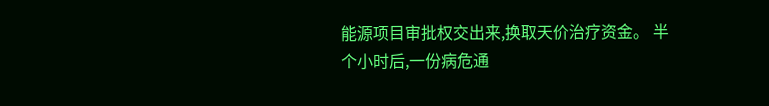能源项目审批权交出来,换取天价治疗资金。 半个小时后,一份病危通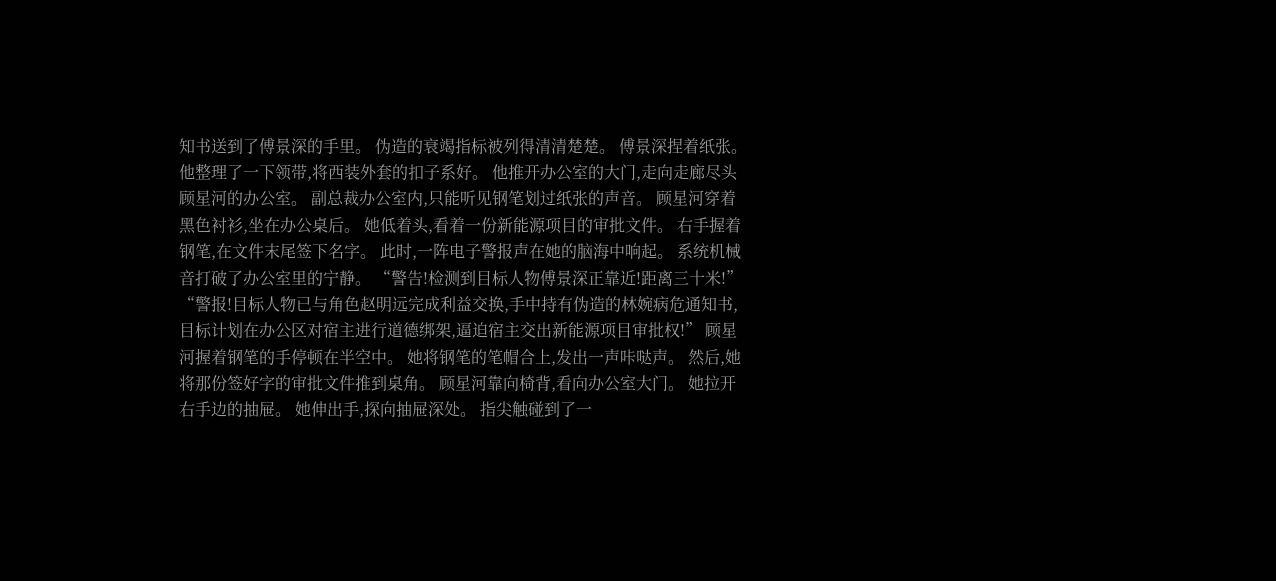知书送到了傅景深的手里。 伪造的衰竭指标被列得清清楚楚。 傅景深捏着纸张。 他整理了一下领带,将西装外套的扣子系好。 他推开办公室的大门,走向走廊尽头顾星河的办公室。 副总裁办公室内,只能听见钢笔划过纸张的声音。 顾星河穿着黑色衬衫,坐在办公桌后。 她低着头,看着一份新能源项目的审批文件。 右手握着钢笔,在文件末尾签下名字。 此时,一阵电子警报声在她的脑海中响起。 系统机械音打破了办公室里的宁静。 “警告!检测到目标人物傅景深正靠近!距离三十米!” “警报!目标人物已与角色赵明远完成利益交换,手中持有伪造的林婉病危通知书,目标计划在办公区对宿主进行道德绑架,逼迫宿主交出新能源项目审批权!” 顾星河握着钢笔的手停顿在半空中。 她将钢笔的笔帽合上,发出一声咔哒声。 然后,她将那份签好字的审批文件推到桌角。 顾星河靠向椅背,看向办公室大门。 她拉开右手边的抽屉。 她伸出手,探向抽屉深处。 指尖触碰到了一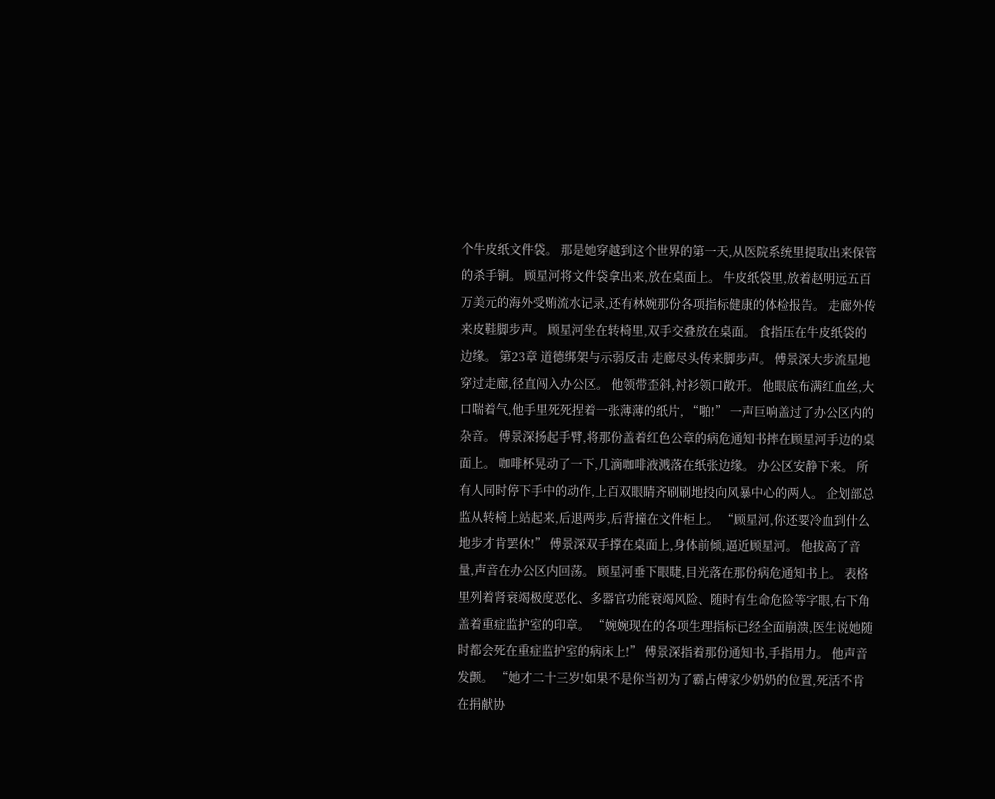个牛皮纸文件袋。 那是她穿越到这个世界的第一天,从医院系统里提取出来保管的杀手锏。 顾星河将文件袋拿出来,放在桌面上。 牛皮纸袋里,放着赵明远五百万美元的海外受贿流水记录,还有林婉那份各项指标健康的体检报告。 走廊外传来皮鞋脚步声。 顾星河坐在转椅里,双手交叠放在桌面。 食指压在牛皮纸袋的边缘。 第23章 道德绑架与示弱反击 走廊尽头传来脚步声。 傅景深大步流星地穿过走廊,径直闯入办公区。 他领带歪斜,衬衫领口敞开。 他眼底布满红血丝,大口喘着气,他手里死死捏着一张薄薄的纸片, “啪!” 一声巨响盖过了办公区内的杂音。 傅景深扬起手臂,将那份盖着红色公章的病危通知书摔在顾星河手边的桌面上。 咖啡杯晃动了一下,几滴咖啡液溅落在纸张边缘。 办公区安静下来。 所有人同时停下手中的动作,上百双眼睛齐刷刷地投向风暴中心的两人。 企划部总监从转椅上站起来,后退两步,后背撞在文件柜上。 “顾星河,你还要冷血到什么地步才肯罢休!” 傅景深双手撑在桌面上,身体前倾,逼近顾星河。 他拔高了音量,声音在办公区内回荡。 顾星河垂下眼睫,目光落在那份病危通知书上。 表格里列着肾衰竭极度恶化、多器官功能衰竭风险、随时有生命危险等字眼,右下角盖着重症监护室的印章。 “婉婉现在的各项生理指标已经全面崩溃,医生说她随时都会死在重症监护室的病床上!” 傅景深指着那份通知书,手指用力。 他声音发颤。 “她才二十三岁!如果不是你当初为了霸占傅家少奶奶的位置,死活不肯在捐献协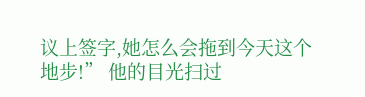议上签字,她怎么会拖到今天这个地步!” 他的目光扫过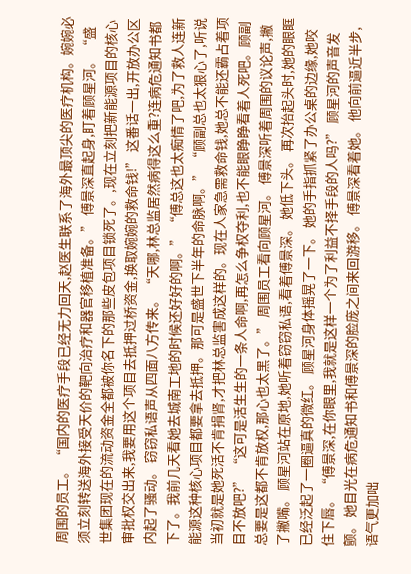周围的员工。 “国内的医疗手段已经无力回天,赵医生联系了海外最顶尖的医疗机构。婉婉必须立刻转送海外接受天价的靶向治疗和器官移植准备。” 傅景深直起身,盯着顾星河。 “盛世集团现在的流动资金全都被你名下的那些皮包项目锁死了。,现在立刻把新能源项目的核心审批权交出来,我要用这个项目去抵押过桥资金,换取婉婉的救命钱!” 这番话一出,开放办公区内起了骚动。 窃窃私语声从四面八方传来。 “天哪,林总监居然病得这么重?连病危通知书都下了。我前几天看她去城南工地的时候还好好的啊。” “傅总这也太痴情了吧,为了救人连新能源这种核心项目都要拿去抵押。那可是盛世下半年的命脉啊。” “顾副总也太狠心了,听说当初就是她死活不肯捐肾,才把林总监害成这样的。现在人家急需救命钱,她总不能还霸占着项目不放吧?” “这可是活生生的一条人命啊,再怎么争权夺利,也不能眼睁睁看着人死吧。顾副总要是这都不肯放权,那心也太黑了。” 周围员工看向顾星河。 傅景深听着周围的议论声,撇了撇嘴。 顾星河站在原地,她听着窃窃私语,看着傅景深。 她低下头。 再次抬起头时,她的眼眶已经泛起了一圈逼真的微红。 顾星河身体摇晃了一下。 她的手指抓紧了办公桌的边缘,她咬住下唇。 “傅景深,在你眼里,我就是这样一个为了利益不择手段的人吗?” 顾星河的声音发颤。 她目光在病危通知书和傅景深的脸庞之间来回游移。 傅景深看着她。 他向前逼近半步,语气更加咄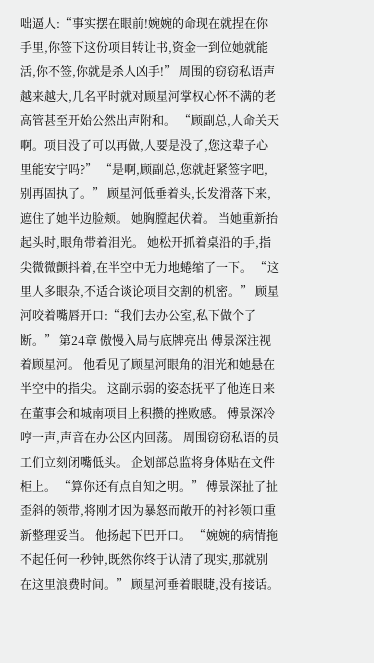咄逼人:“事实摆在眼前!婉婉的命现在就捏在你手里,你签下这份项目转让书,资金一到位她就能活,你不签,你就是杀人凶手!” 周围的窃窃私语声越来越大,几名平时就对顾星河掌权心怀不满的老高管甚至开始公然出声附和。 “顾副总,人命关天啊。项目没了可以再做,人要是没了,您这辈子心里能安宁吗?” “是啊,顾副总,您就赶紧签字吧,别再固执了。” 顾星河低垂着头,长发滑落下来,遮住了她半边脸颊。 她胸膛起伏着。 当她重新抬起头时,眼角带着泪光。 她松开抓着桌沿的手,指尖微微颤抖着,在半空中无力地蜷缩了一下。 “这里人多眼杂,不适合谈论项目交割的机密。” 顾星河咬着嘴唇开口:“我们去办公室,私下做个了断。” 第24章 傲慢入局与底牌亮出 傅景深注视着顾星河。 他看见了顾星河眼角的泪光和她悬在半空中的指尖。 这副示弱的姿态抚平了他连日来在董事会和城南项目上积攒的挫败感。 傅景深冷哼一声,声音在办公区内回荡。 周围窃窃私语的员工们立刻闭嘴低头。 企划部总监将身体贴在文件柜上。 “算你还有点自知之明。” 傅景深扯了扯歪斜的领带,将刚才因为暴怒而敞开的衬衫领口重新整理妥当。 他扬起下巴开口。 “婉婉的病情拖不起任何一秒钟,既然你终于认清了现实,那就别在这里浪费时间。” 顾星河垂着眼睫,没有接话。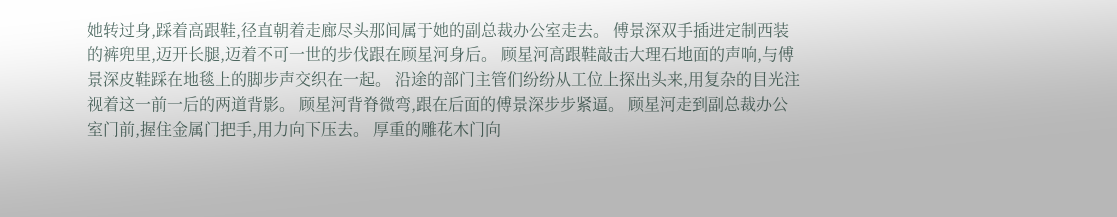她转过身,踩着高跟鞋,径直朝着走廊尽头那间属于她的副总裁办公室走去。 傅景深双手插进定制西装的裤兜里,迈开长腿,迈着不可一世的步伐跟在顾星河身后。 顾星河高跟鞋敲击大理石地面的声响,与傅景深皮鞋踩在地毯上的脚步声交织在一起。 沿途的部门主管们纷纷从工位上探出头来,用复杂的目光注视着这一前一后的两道背影。 顾星河背脊微弯,跟在后面的傅景深步步紧逼。 顾星河走到副总裁办公室门前,握住金属门把手,用力向下压去。 厚重的雕花木门向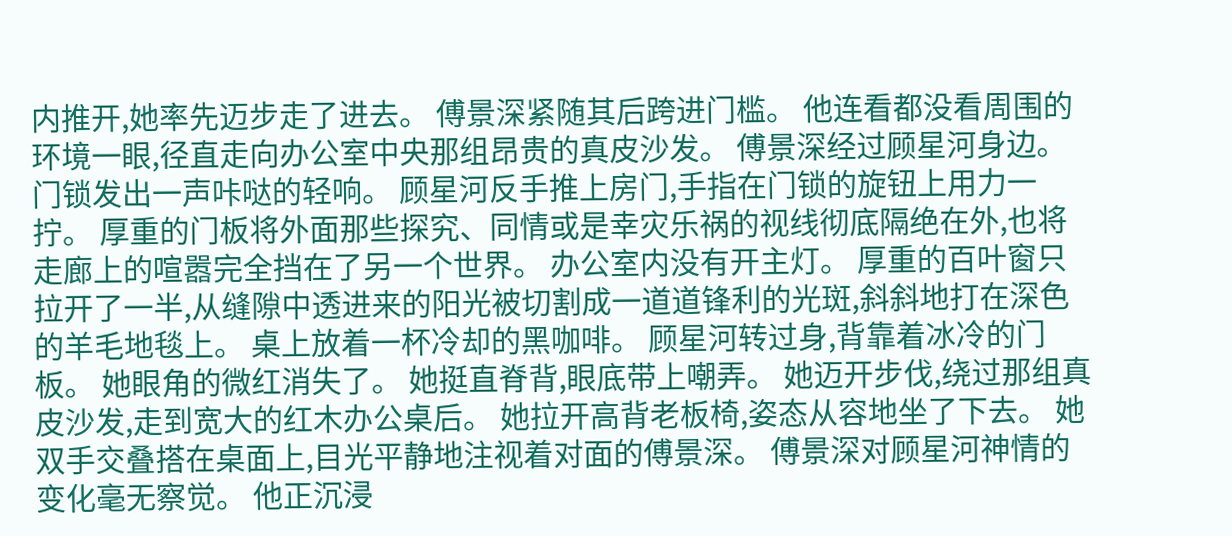内推开,她率先迈步走了进去。 傅景深紧随其后跨进门槛。 他连看都没看周围的环境一眼,径直走向办公室中央那组昂贵的真皮沙发。 傅景深经过顾星河身边。 门锁发出一声咔哒的轻响。 顾星河反手推上房门,手指在门锁的旋钮上用力一拧。 厚重的门板将外面那些探究、同情或是幸灾乐祸的视线彻底隔绝在外,也将走廊上的喧嚣完全挡在了另一个世界。 办公室内没有开主灯。 厚重的百叶窗只拉开了一半,从缝隙中透进来的阳光被切割成一道道锋利的光斑,斜斜地打在深色的羊毛地毯上。 桌上放着一杯冷却的黑咖啡。 顾星河转过身,背靠着冰冷的门板。 她眼角的微红消失了。 她挺直脊背,眼底带上嘲弄。 她迈开步伐,绕过那组真皮沙发,走到宽大的红木办公桌后。 她拉开高背老板椅,姿态从容地坐了下去。 她双手交叠搭在桌面上,目光平静地注视着对面的傅景深。 傅景深对顾星河神情的变化毫无察觉。 他正沉浸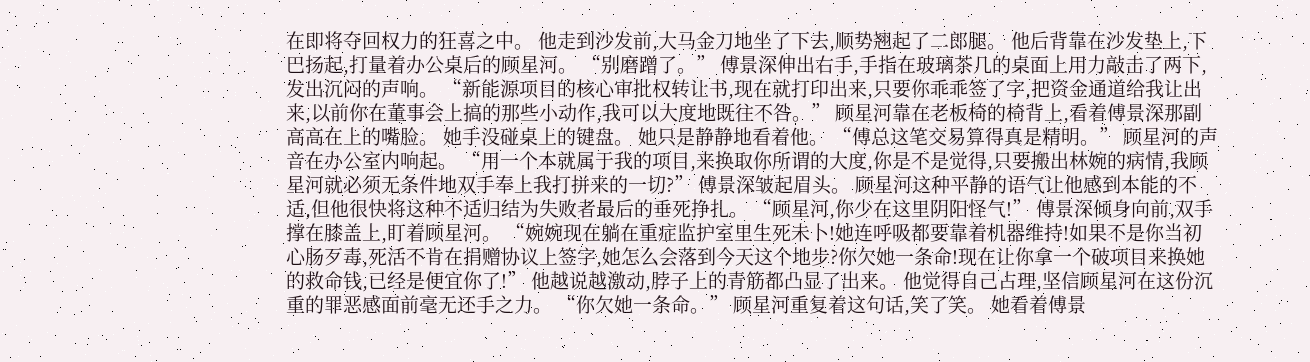在即将夺回权力的狂喜之中。 他走到沙发前,大马金刀地坐了下去,顺势翘起了二郎腿。 他后背靠在沙发垫上,下巴扬起,打量着办公桌后的顾星河。 “别磨蹭了。” 傅景深伸出右手,手指在玻璃茶几的桌面上用力敲击了两下,发出沉闷的声响。 “新能源项目的核心审批权转让书,现在就打印出来,只要你乖乖签了字,把资金通道给我让出来,以前你在董事会上搞的那些小动作,我可以大度地既往不咎。” 顾星河靠在老板椅的椅背上,看着傅景深那副高高在上的嘴脸。 她手没碰桌上的键盘。 她只是静静地看着他。 “傅总这笔交易算得真是精明。” 顾星河的声音在办公室内响起。 “用一个本就属于我的项目,来换取你所谓的大度,你是不是觉得,只要搬出林婉的病情,我顾星河就必须无条件地双手奉上我打拼来的一切?” 傅景深皱起眉头。 顾星河这种平静的语气让他感到本能的不适,但他很快将这种不适归结为失败者最后的垂死挣扎。 “顾星河,你少在这里阴阳怪气!” 傅景深倾身向前,双手撑在膝盖上,盯着顾星河。 “婉婉现在躺在重症监护室里生死未卜!她连呼吸都要靠着机器维持!如果不是你当初心肠歹毒,死活不肯在捐赠协议上签字,她怎么会落到今天这个地步?你欠她一条命!现在让你拿一个破项目来换她的救命钱,已经是便宜你了!” 他越说越激动,脖子上的青筋都凸显了出来。 他觉得自己占理,坚信顾星河在这份沉重的罪恶感面前毫无还手之力。 “你欠她一条命。” 顾星河重复着这句话,笑了笑。 她看着傅景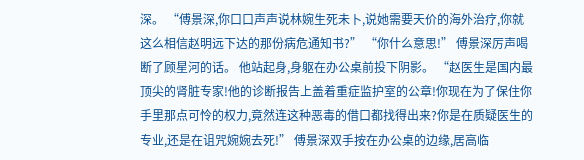深。 “傅景深,你口口声声说林婉生死未卜,说她需要天价的海外治疗,你就这么相信赵明远下达的那份病危通知书?” “你什么意思!” 傅景深厉声喝断了顾星河的话。 他站起身,身躯在办公桌前投下阴影。 “赵医生是国内最顶尖的肾脏专家!他的诊断报告上盖着重症监护室的公章!你现在为了保住你手里那点可怜的权力,竟然连这种恶毒的借口都找得出来?你是在质疑医生的专业,还是在诅咒婉婉去死!” 傅景深双手按在办公桌的边缘,居高临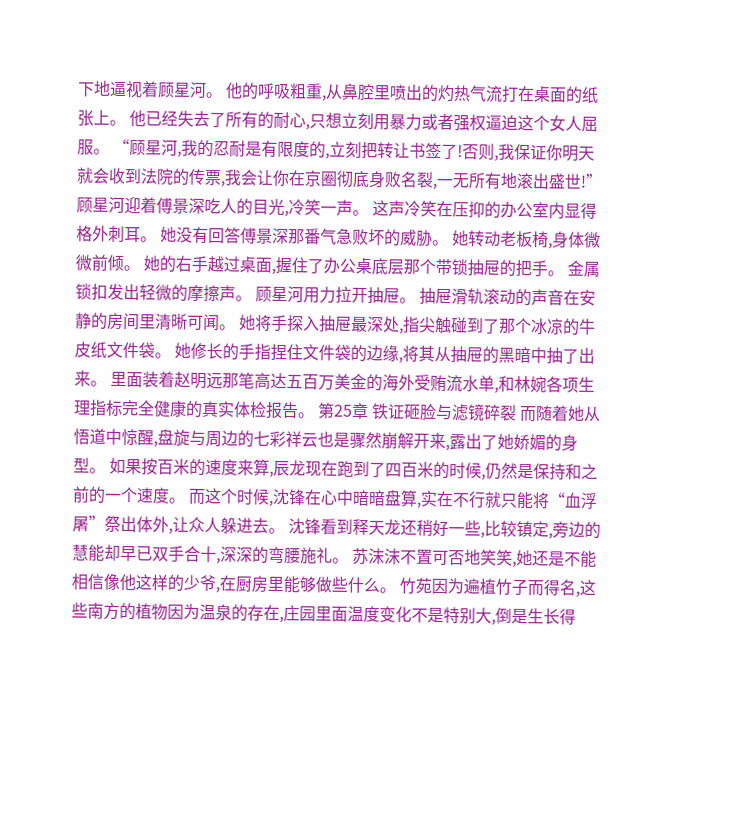下地逼视着顾星河。 他的呼吸粗重,从鼻腔里喷出的灼热气流打在桌面的纸张上。 他已经失去了所有的耐心,只想立刻用暴力或者强权逼迫这个女人屈服。 “顾星河,我的忍耐是有限度的,立刻把转让书签了!否则,我保证你明天就会收到法院的传票,我会让你在京圈彻底身败名裂,一无所有地滚出盛世!” 顾星河迎着傅景深吃人的目光,冷笑一声。 这声冷笑在压抑的办公室内显得格外刺耳。 她没有回答傅景深那番气急败坏的威胁。 她转动老板椅,身体微微前倾。 她的右手越过桌面,握住了办公桌底层那个带锁抽屉的把手。 金属锁扣发出轻微的摩擦声。 顾星河用力拉开抽屉。 抽屉滑轨滚动的声音在安静的房间里清晰可闻。 她将手探入抽屉最深处,指尖触碰到了那个冰凉的牛皮纸文件袋。 她修长的手指捏住文件袋的边缘,将其从抽屉的黑暗中抽了出来。 里面装着赵明远那笔高达五百万美金的海外受贿流水单,和林婉各项生理指标完全健康的真实体检报告。 第25章 铁证砸脸与滤镜碎裂 而随着她从悟道中惊醒,盘旋与周边的七彩祥云也是骤然崩解开来,露出了她娇媚的身型。 如果按百米的速度来算,辰龙现在跑到了四百米的时候,仍然是保持和之前的一个速度。 而这个时候,沈锋在心中暗暗盘算,实在不行就只能将“血浮屠”祭出体外,让众人躲进去。 沈锋看到释天龙还稍好一些,比较镇定,旁边的慧能却早已双手合十,深深的弯腰施礼。 苏沫沫不置可否地笑笑,她还是不能相信像他这样的少爷,在厨房里能够做些什么。 竹苑因为遍植竹子而得名,这些南方的植物因为温泉的存在,庄园里面温度变化不是特别大,倒是生长得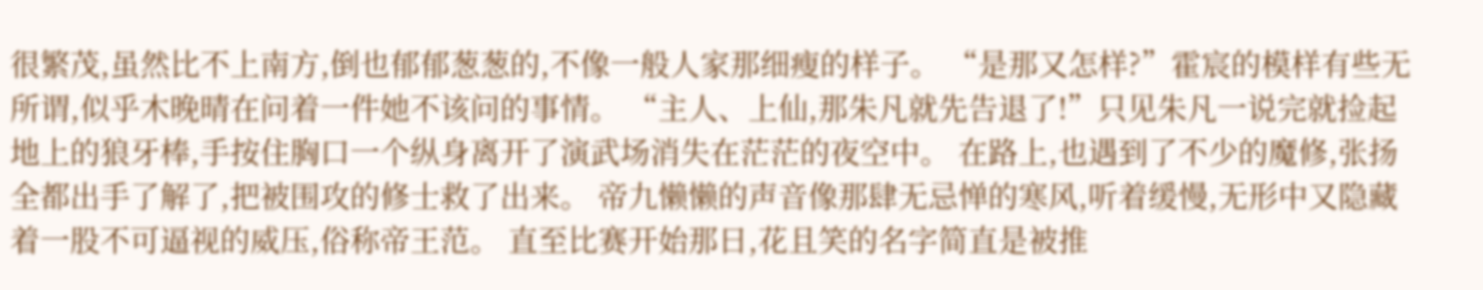很繁茂,虽然比不上南方,倒也郁郁葱葱的,不像一般人家那细瘦的样子。 “是那又怎样?”霍宸的模样有些无所谓,似乎木晚晴在问着一件她不该问的事情。 “主人、上仙,那朱凡就先告退了!”只见朱凡一说完就捡起地上的狼牙棒,手按住胸口一个纵身离开了演武场消失在茫茫的夜空中。 在路上,也遇到了不少的魔修,张扬全都出手了解了,把被围攻的修士救了出来。 帝九懒懒的声音像那肆无忌惮的寒风,听着缓慢,无形中又隐藏着一股不可逼视的威压,俗称帝王范。 直至比赛开始那日,花且笑的名字简直是被推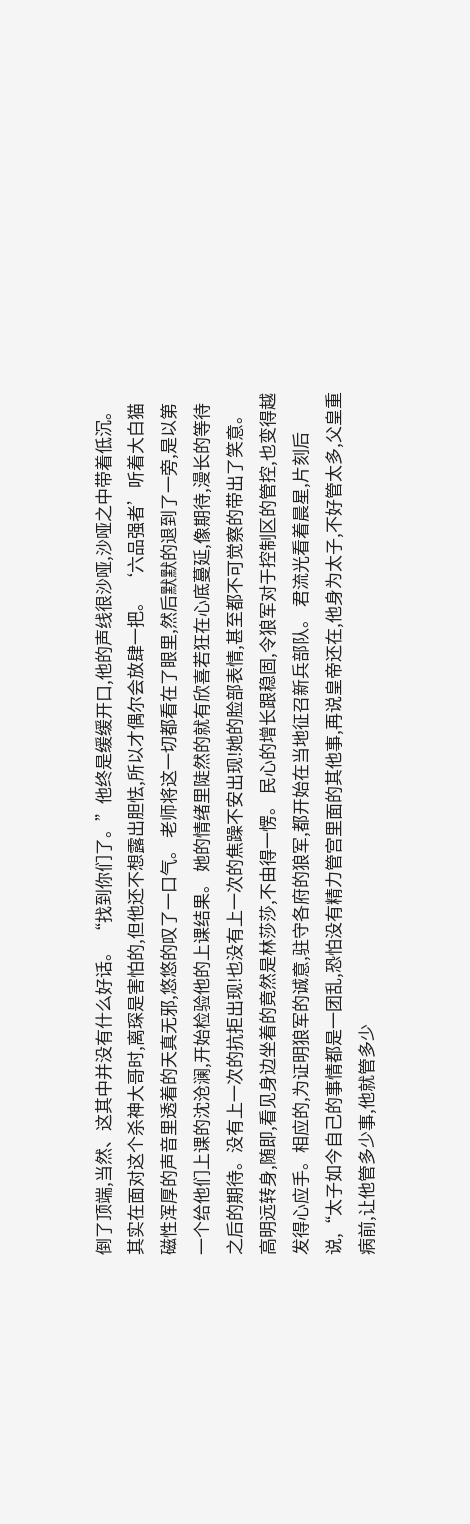倒了顶端,当然、这其中并没有什么好话。 “找到你们了。”他终是缓缓开口,他的声线很沙哑,沙哑之中带着低沉。 其实在面对这个杀神大哥时,离琛是害怕的,但他还不想露出胆怯,所以才偶尔会放肆一把。 ‘六品强者’听着大白猫磁性浑厚的声音里透着的天真无邪,悠悠的叹了一口气。 老师将这一切都看在了眼里,然后默默的退到了一旁,是以第一个给他们上课的沈沧澜,开始检验他的上课结果。 她的情绪里陡然的就有欣喜若狂在心底蔓延,像期待,漫长的等待之后的期待。没有上一次的抗拒出现!也没有上一次的焦躁不安出现!她的脸部表情,甚至都不可觉察的带出了笑意。 高明远转身,随即,看见身边坐着的竟然是林莎莎,不由得一愣。 民心的增长跟稳固,令狼军对于控制区的管控,也变得越发得心应手。相应的,为证明狼军的诚意,驻守各府的狼军,都开始在当地征召新兵部队。 君流光看着晨星,片刻后说,“太子如今自己的事情都是一团乱,恐怕没有精力管宫里面的其他事,再说皇帝还在,他身为太子,不好管太多,父皇重病前,让他管多少事,他就管多少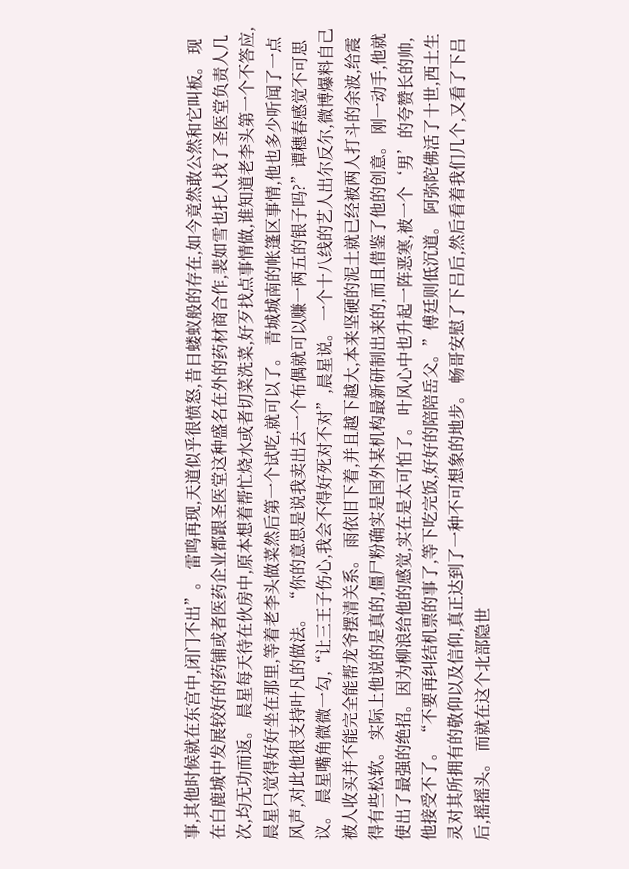事,其他时候就在东宫中,闭门不出”。 雷鸣再现,天道似乎很愤怒,昔日蝼蚁般的存在,如今竟然敢公然和它叫板。 现在白鹿城中发展较好的药铺或者医药企业都跟圣医堂这种盛名在外的药材商合作,裴如雪也托人找了圣医堂负责人几次,均无功而返。 晨星每天待在伙房中,原本想着帮忙烧水或者切菜洗菜,好歹找点事情做,谁知道老李头第一个不答应,晨星只觉得好好坐在那里,等着老李头做菜然后第一个试吃,就可以了。 青城城南的帐篷区事情,他也多少听闻了一点风声,对此他很支持叶凡的做法。 “你的意思是说我卖出去一个布偶就可以赚一两五的银子吗?”谭穗春感觉不可思议。 晨星嘴角微微一勾,“让三王子伤心,我会不得好死对不对”,晨星说。 一个十八线的艺人出尔反尔,微博爆料自己被人收买并不能完全能帮龙爷摆清关系。 雨依旧下着,并且越下越大,本来坚硬的泥土就已经被两人打斗的余波,给震得有些松软。 实际上他说的是真的,僵尸粉确实是国外某机构最新研制出来的,而且借鉴了他的创意。 刚一动手,他就使出了最强的绝招。因为柳浪给他的感觉,实在是太可怕了。 叶风心中也升起一阵恶寒,被一个‘男’的夸赞长的帅,他接受不了。 “不要再纠结机票的事了,等下吃完饭,好好的陪陪岳父。”傅廷则低沉道。 阿弥陀佛活了十世,西土生灵对其所拥有的敬仰以及信仰,真正达到了一种不可想象的地步。 畅哥安慰了下吕后,然后看着我们几个,又看了下吕后,摇摇头。 而就在这个北部隐世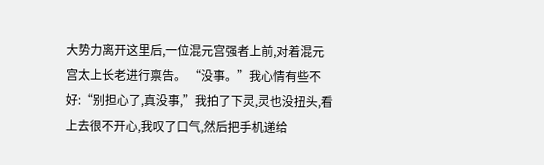大势力离开这里后,一位混元宫强者上前,对着混元宫太上长老进行禀告。 “没事。”我心情有些不好:“别担心了,真没事,”我拍了下灵,灵也没扭头,看上去很不开心,我叹了口气,然后把手机递给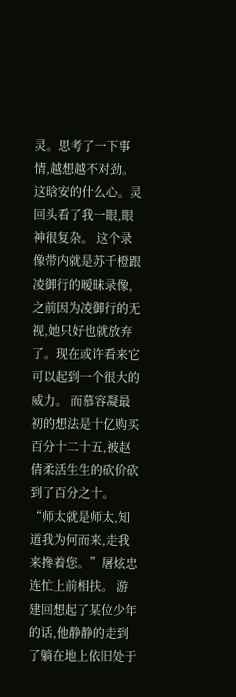灵。思考了一下事情,越想越不对劲。这晗安的什么心。灵回头看了我一眼,眼神很复杂。 这个录像带内就是苏千橙跟凌御行的暧昧录像,之前因为凌御行的无视,她只好也就放弃了。现在或许看来它可以起到一个很大的威力。 而慕容凝最初的想法是十亿购买百分十二十五,被赵倩柔活生生的砍价砍到了百分之十。 “师太就是师太,知道我为何而来,走我来搀着您。”屠炫忠连忙上前相扶。 游建回想起了某位少年的话,他静静的走到了躺在地上依旧处于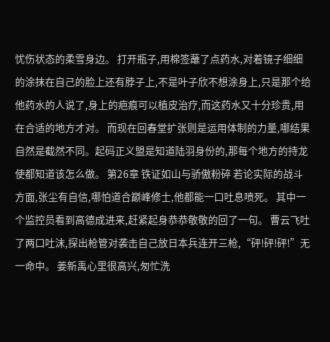忧伤状态的柔雪身边。 打开瓶子,用棉签蘸了点药水,对着镜子细细的涂抹在自己的脸上还有脖子上,不是叶子欣不想涂身上,只是那个给他药水的人说了,身上的疤痕可以植皮治疗,而这药水又十分珍贵,用在合适的地方才对。 而现在回春堂扩张则是运用体制的力量,哪结果自然是截然不同。起码正义盟是知道陆羽身份的,那每个地方的持龙使都知道该怎么做。 第26章 铁证如山与骄傲粉碎 若论实际的战斗方面,张尘有自信,哪怕道合巅峰修士,他都能一口吐息喷死。 其中一个监控员看到高德成进来,赶紧起身恭恭敬敬的回了一句。 曹云飞吐了两口吐沫,探出枪管对袭击自己放日本兵连开三枪,“砰!砰!砰!”无一命中。 姜新禹心里很高兴,匆忙洗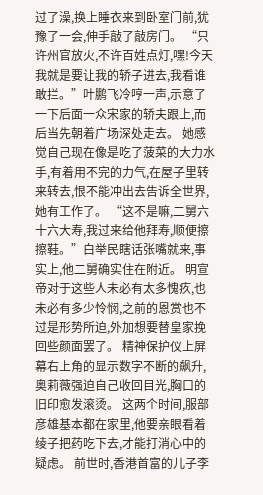过了澡,换上睡衣来到卧室门前,犹豫了一会,伸手敲了敲房门。 “只许州官放火,不许百姓点灯,嘿!今天我就是要让我的轿子进去,我看谁敢拦。”叶鹏飞冷哼一声,示意了一下后面一众宋家的轿夫跟上,而后当先朝着广场深处走去。 她感觉自己现在像是吃了菠菜的大力水手,有着用不完的力气,在屋子里转来转去,恨不能冲出去告诉全世界,她有工作了。 “这不是嘛,二舅六十六大寿,我过来给他拜寿,顺便擦擦鞋。”白举民瞎话张嘴就来,事实上,他二舅确实住在附近。 明宣帝对于这些人未必有太多愧疚,也未必有多少怜悯,之前的恩赏也不过是形势所迫,外加想要替皇家挽回些颜面罢了。 精神保护仪上屏幕右上角的显示数字不断的飙升,奥莉薇强迫自己收回目光,胸口的旧印愈发滚烫。 这两个时间,服部彦雄基本都在家里,他要亲眼看着绫子把药吃下去,才能打消心中的疑虑。 前世时,香港首富的儿子李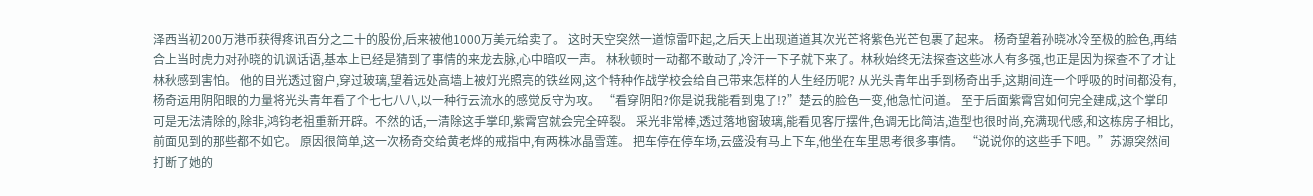泽西当初200万港币获得疼讯百分之二十的股份,后来被他1000万美元给卖了。 这时天空突然一道惊雷吓起,之后天上出现道道其次光芒将紫色光芒包裹了起来。 杨奇望着孙晓冰冷至极的脸色,再结合上当时虎力对孙晓的讥讽话语,基本上已经是猜到了事情的来龙去脉,心中暗叹一声。 林秋顿时一动都不敢动了,冷汗一下子就下来了。林秋始终无法探查这些冰人有多强,也正是因为探查不了才让林秋感到害怕。 他的目光透过窗户,穿过玻璃,望着远处高墙上被灯光照亮的铁丝网,这个特种作战学校会给自己带来怎样的人生经历呢? 从光头青年出手到杨奇出手,这期间连一个呼吸的时间都没有,杨奇运用阴阳眼的力量将光头青年看了个七七八八,以一种行云流水的感觉反守为攻。 “看穿阴阳?你是说我能看到鬼了!?”楚云的脸色一变,他急忙问道。 至于后面紫霄宫如何完全建成,这个掌印可是无法清除的,除非,鸿钧老祖重新开辟。不然的话,一清除这手掌印,紫霄宫就会完全碎裂。 采光非常棒,透过落地窗玻璃,能看见客厅摆件,色调无比简洁,造型也很时尚,充满现代感,和这栋房子相比,前面见到的那些都不如它。 原因很简单,这一次杨奇交给黄老烨的戒指中,有两株冰晶雪莲。 把车停在停车场,云盛没有马上下车,他坐在车里思考很多事情。 “说说你的这些手下吧。”苏源突然间打断了她的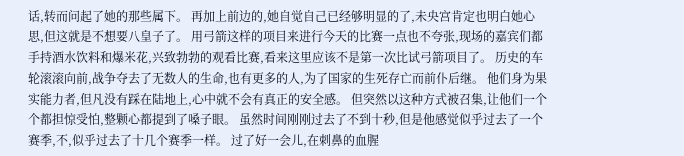话,转而问起了她的那些属下。 再加上前边的,她自觉自己已经够明显的了,未央宫肯定也明白她心思,但这就是不想要八皇子了。 用弓箭这样的项目来进行今天的比赛一点也不夸张,现场的嘉宾们都手持酒水饮料和爆米花,兴致勃勃的观看比赛,看来这里应该不是第一次比试弓箭项目了。 历史的车轮滚滚向前,战争夺去了无数人的生命,也有更多的人,为了国家的生死存亡而前仆后继。 他们身为果实能力者,但凡没有踩在陆地上,心中就不会有真正的安全感。 但突然以这种方式被召集,让他们一个个都担惊受怕,整颗心都提到了嗓子眼。 虽然时间刚刚过去了不到十秒,但是他感觉似乎过去了一个赛季,不,似乎过去了十几个赛季一样。 过了好一会儿,在刺鼻的血腥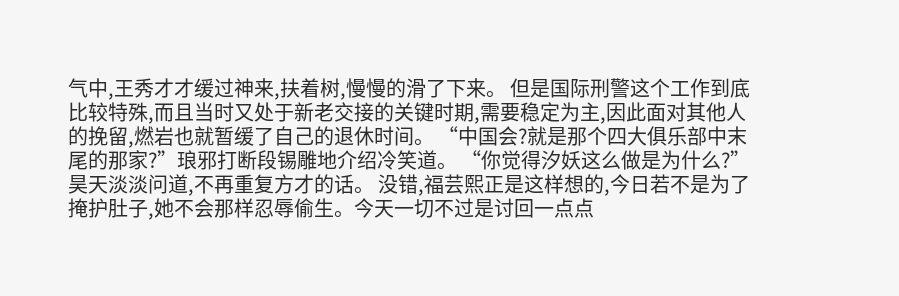气中,王秀才才缓过神来,扶着树,慢慢的滑了下来。 但是国际刑警这个工作到底比较特殊,而且当时又处于新老交接的关键时期,需要稳定为主,因此面对其他人的挽留,燃岩也就暂缓了自己的退休时间。 “中国会?就是那个四大俱乐部中末尾的那家?”琅邪打断段锡雕地介绍冷笑道。 “你觉得汐妖这么做是为什么?”昊天淡淡问道,不再重复方才的话。 没错,福芸熙正是这样想的,今日若不是为了掩护肚子,她不会那样忍辱偷生。今天一切不过是讨回一点点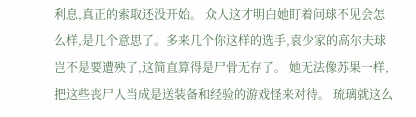利息,真正的索取还没开始。 众人这才明白她盯着问球不见会怎么样,是几个意思了。多来几个你这样的选手,袁少家的高尔夫球岂不是要遭殃了,这简直算得是尸骨无存了。 她无法像苏果一样,把这些丧尸人当成是送装备和经验的游戏怪来对待。 琉璃就这么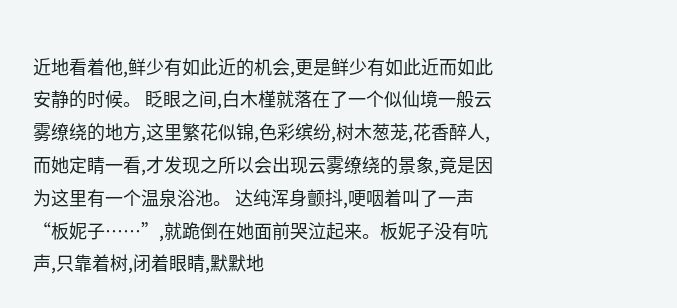近地看着他,鲜少有如此近的机会,更是鲜少有如此近而如此安静的时候。 眨眼之间,白木槿就落在了一个似仙境一般云雾缭绕的地方,这里繁花似锦,色彩缤纷,树木葱茏,花香醉人,而她定睛一看,才发现之所以会出现云雾缭绕的景象,竟是因为这里有一个温泉浴池。 达纯浑身颤抖,哽咽着叫了一声“板妮子……”,就跪倒在她面前哭泣起来。板妮子没有吭声,只靠着树,闭着眼睛,默默地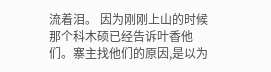流着泪。 因为刚刚上山的时候那个科木硕已经告诉叶香他们。寨主找他们的原因,是以为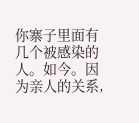你寨子里面有几个被感染的人。如今。因为亲人的关系,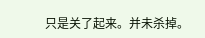只是关了起来。并未杀掉。